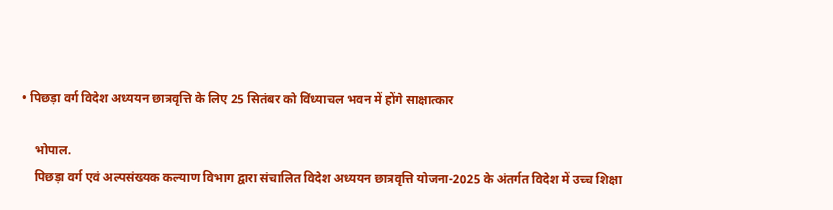• पिछड़ा वर्ग विदेश अध्ययन छात्रवृत्ति के लिए 25 सितंबर को विंध्याचल भवन में होंगे साक्षात्कार

    भोपाल.
    पिछड़ा वर्ग एवं अल्पसंख्यक कल्याण विभाग द्वारा संचालित विदेश अध्ययन छात्रवृत्ति योजना-2025 के अंतर्गत विदेश में उच्च शिक्षा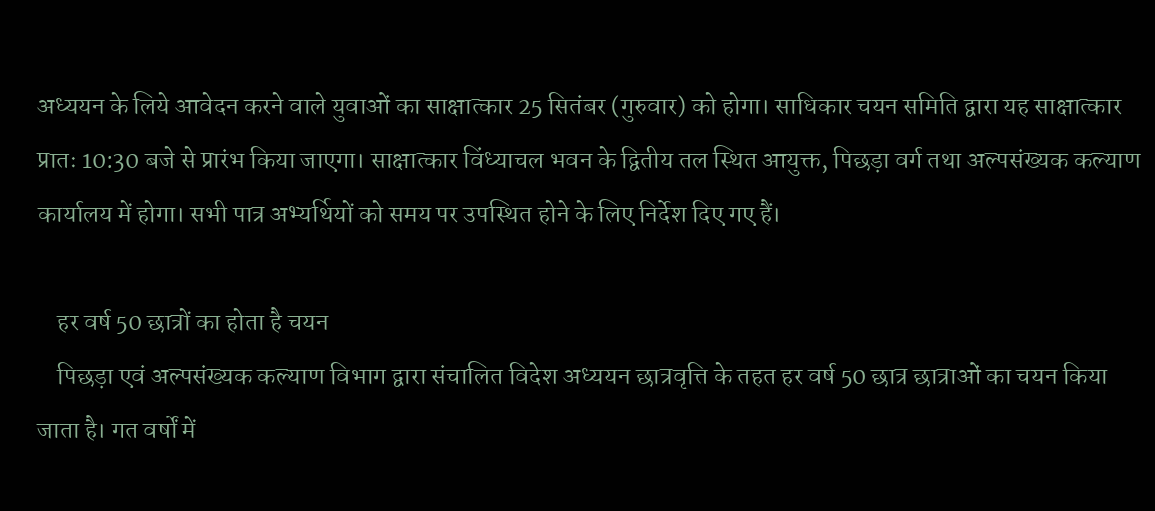अध्ययन के लिये आवेदन करने वाले युवाओं का साक्षात्कार 25 सितंबर (गुरुवार) को होगा। साधिकार चयन समिति द्वारा यह साक्षात्कार प्रातः 10:30 बजे से प्रारंभ किया जाएगा। साक्षात्कार विंध्याचल भवन के द्वितीय तल स्थित आयुक्त, पिछड़ा वर्ग तथा अल्पसंख्यक कल्याण कार्यालय में होगा। सभी पात्र अभ्यर्थियों को समय पर उपस्थित होने के लिए निर्देश दिए गए हैं।

    हर वर्ष 50 छात्रों का होता है चयन
    पिछड़ा एवं अल्पसंख्यक कल्याण विभाग द्वारा संचालित विदेश अध्ययन छात्रवृत्ति के तहत हर वर्ष 50 छात्र छात्राओं का चयन किया जाता है। गत वर्षों में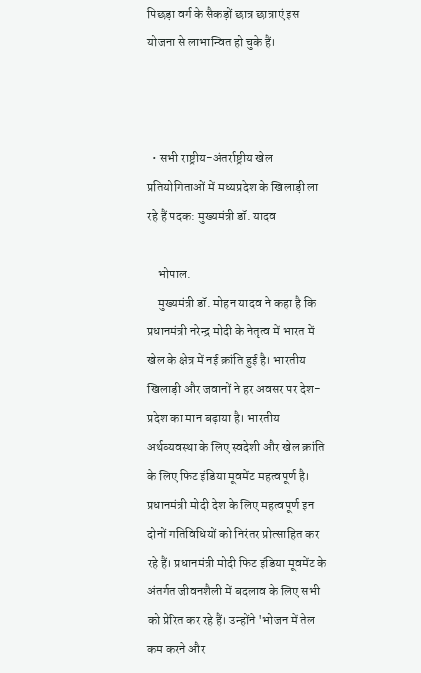पिछड़ा वर्ग के सैकड़ों छात्र छात्राएं इस योजना से लाभान्वित हो चुके हैं।



  • सभी राष्ट्रीय-अंतर्राष्ट्रीय खेल प्रतियोगिताओं में मध्यप्रदेश के खिलाड़ी ला रहे हैं पदक: मुख्यमंत्री डॉ. यादव

    भोपाल.
    मुख्यमंत्री डॉ. मोहन यादव ने कहा है कि प्रधानमंत्री नरेन्द्र मोदी के नेतृत्व में भारत में खेल के क्षेत्र में नई क्रांति हुई है। भारतीय खिलाड़ी और जवानों ने हर अवसर पर देश-प्रदेश का मान बढ़ाया है। भारतीय अर्थव्यवस्था के लिए स्वदेशी और खेल क्रांति के लिए फिट इंडिया मूवमेंट महत्वपूर्ण है। प्रधानमंत्री मोदी देश के लिए महत्वपूर्ण इन दोनों गतिविधियों को निरंतर प्रोत्साहित कर रहे हैं। प्रधानमंत्री मोदी फिट इंडिया मूवमेंट के अंतर्गत जीवनशैली में बदलाव के लिए सभी को प्रेरित कर रहे हैं। उन्होंने 'भोजन में तेल कम करने और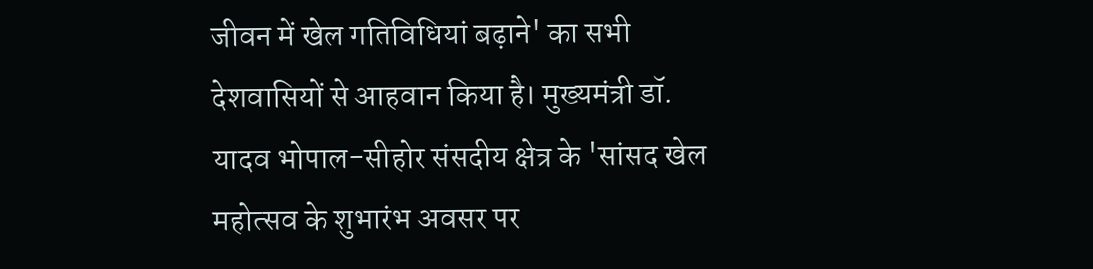जीवन में खेल गतिविधियां बढ़ाने' का सभी देशवासियों से आहवान किया है। मुख्यमंत्री डॉ. यादव भोपाल-सीहोर संसदीय क्षेत्र के 'सांसद खेल महोत्सव के शुभारंभ अवसर पर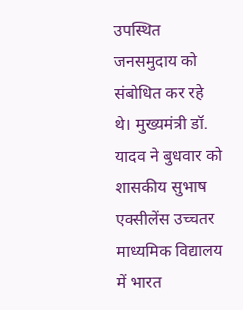उपस्थित जनसमुदाय को संबोधित कर रहे थे। मुख्यमंत्री डॉ. यादव ने बुधवार को शासकीय सुभाष एक्सीलेंस उच्चतर माध्यमिक विद्यालय में भारत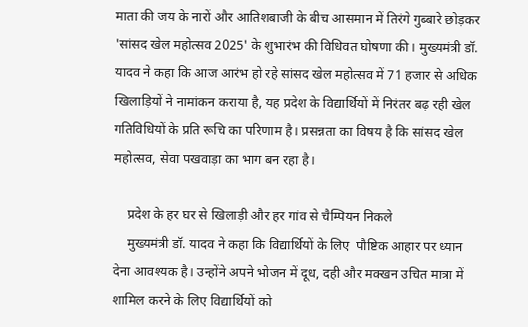माता की जय के नारों और आतिशबाजी के बीच आसमान में तिरंगे गुब्बारे छोड़कर 'सांसद खेल महोत्सव 2025' के शुभारंभ की विधिवत घोषणा की। मुख्यमंत्री डॉ. यादव ने कहा कि आज आरंभ हो रहे सांसद खेल महोत्सव में 71 हजार से अधिक खिलाड़ियों ने नामांकन कराया है, यह प्रदेश के विद्यार्थियों में निरंतर बढ़ रही खेल गतिविधियों के प्रति रूचि का परिणाम है। प्रसन्नता का विषय है कि सांसद खेल महोत्सव, सेवा पखवाड़ा का भाग बन रहा है।

    प्रदेश के हर घर से खिलाड़ी और हर गांव से चैम्पियन निकले
    मुख्यमंत्री डॉ. यादव ने कहा कि विद्यार्थियों के लिए  पौष्टिक आहार पर ध्यान देना आवश्यक है। उन्होंने अपने भोजन में दूध, दही और मक्खन उचित मात्रा में शामिल करने के लिए विद्यार्थियों को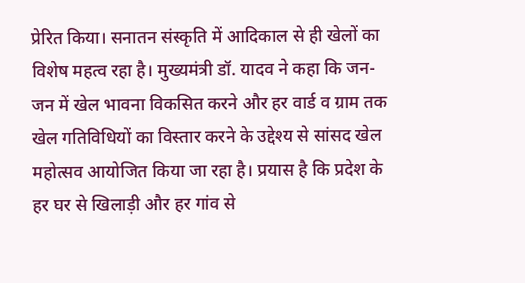प्रेरित किया। सनातन संस्कृति में आदिकाल से ही खेलों का विशेष महत्व रहा है। मुख्यमंत्री डॉ. यादव ने कहा कि जन-जन में खेल भावना विकसित करने और हर वार्ड व ग्राम तक खेल गतिविधियों का विस्तार करने के उद्देश्य से सांसद खेल महोत्सव आयोजित किया जा रहा है। प्रयास है कि प्रदेश के हर घर से खिलाड़ी और हर गांव से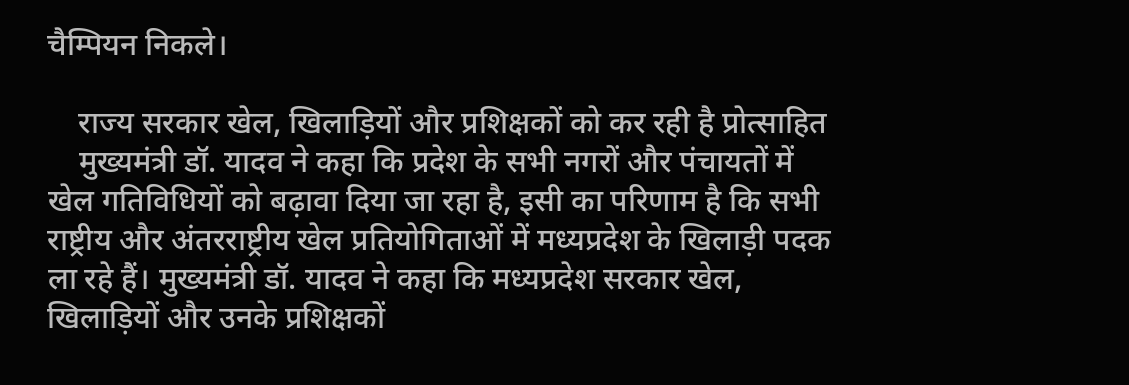चैम्पियन निकले।

    राज्य सरकार खेल, खिलाड़ियों और प्रशिक्षकों को कर रही है प्रोत्साहित
    मुख्यमंत्री डॉ. यादव ने कहा कि प्रदेश के सभी नगरों और पंचायतों में खेल गतिविधियों को बढ़ावा दिया जा रहा है, इसी का परिणाम है कि सभी राष्ट्रीय और अंतरराष्ट्रीय खेल प्रतियोगिताओं में मध्यप्रदेश के खिलाड़ी पदक ला रहे हैं। मुख्यमंत्री डॉ. यादव ने कहा कि मध्यप्रदेश सरकार खेल, खिलाड़ियों और उनके प्रशिक्षकों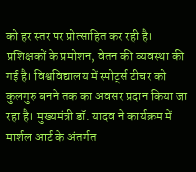को हर स्तर पर प्रोत्साहित कर रही है। प्रशिक्षकों के प्रमोशन, वेतन की व्यवस्था की गई है। विश्वविद्यालय में स्पोर्ट्स टीचर को कुलगुरु बनने तक का अवसर प्रदान किया जा रहा है। मुख्यमंत्री डॉ. यादव ने कार्यक्रम में मार्शल आर्ट के अंतर्गत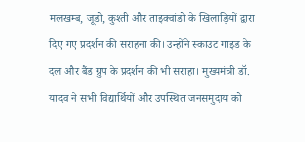मलखम्ब, जूडो, कुश्ती और ताइक्वांडो के खिलाड़ियों द्वारा दिए गए प्रदर्शन की सराहना की। उन्होंने स्काउट गाइड के दल और बैंड ग्रुप के प्रदर्शन की भी सराहा। मुख्यमंत्री डॉ. यादव ने सभी विद्यार्थियों और उपस्थित जनसमुदाय को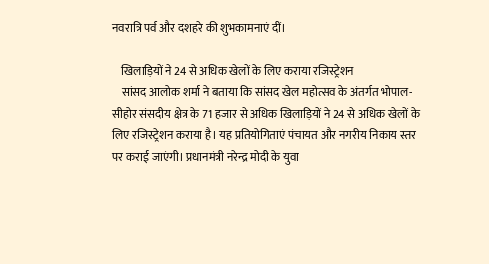नवरात्रि पर्व और दशहरे की शुभकामनाएं दीं।

    खिलाड़ियों ने 24 से अधिक खेलों के लिए कराया रजिस्ट्रेशन
    सांसद आलोक शर्मा ने बताया कि सांसद खेल महोत्सव के अंतर्गत भोपाल-सीहोर संसदीय क्षेत्र के 71 हजार से अधिक खिलाड़ियों ने 24 से अधिक खेलों के लिए रजिस्ट्रेशन कराया है। यह प्रतियोगिताएं पंचायत और नगरीय निकाय स्तर पर कराई जाएंगी। प्रधानमंत्री नरेन्द्र मोदी के युवा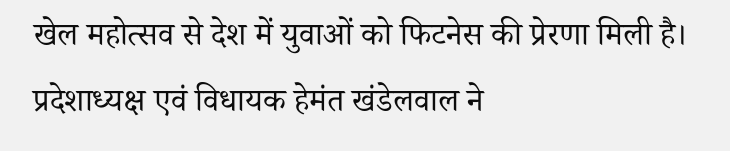खेल महोत्सव से देश में युवाओं को फिटनेस की प्रेरणा मिली है। प्रदेशाध्यक्ष एवं विधायक हेमंत खंडेलवाल ने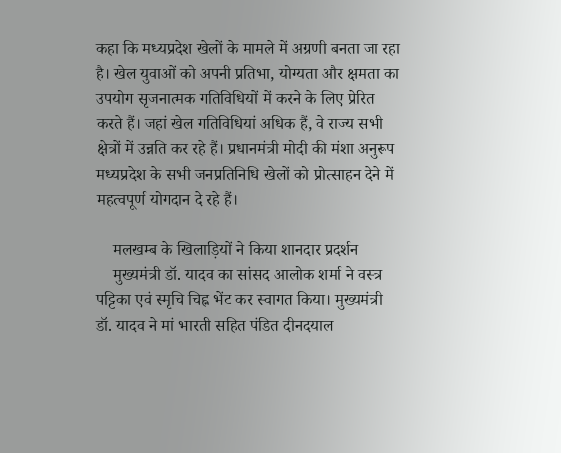कहा कि मध्यप्रदेश खेलों के मामले में अग्रणी बनता जा रहा है। खेल युवाओं को अपनी प्रतिभा, योग्यता और क्षमता का उपयोग सृजनात्मक गतिविधियों में करने के लिए प्रेरित करते हैं। जहां खेल गतिविधियां अधिक हैं, वे राज्य सभी क्षेत्रों में उन्नति कर रहे हैं। प्रधानमंत्री मोदी की मंशा अनुरूप मध्यप्रदेश के सभी जनप्रतिनिधि खेलों को प्रोत्साहन देने में महत्वपूर्ण योगदान दे रहे हैं।

    मलखम्ब के खिलाड़ियों ने किया शानदार प्रदर्शन
    मुख्यमंत्री डॉ. यादव का सांसद आलोक शर्मा ने वस्त्र पट्टिका एवं स्मृचि चिह्न भेंट कर स्वागत किया। मुख्यमंत्री डॉ. यादव ने मां भारती सहित पंडित दीनदयाल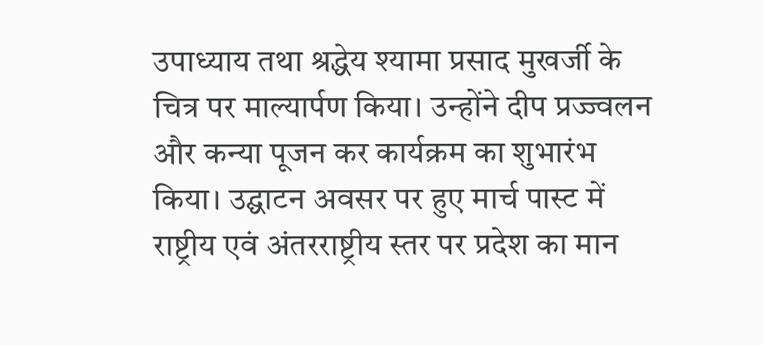उपाध्याय तथा श्रद्धेय श्यामा प्रसाद मुखर्जी के चित्र पर माल्यार्पण किया। उन्होंने दीप प्रज्ज्वलन और कन्या पूजन कर कार्यक्रम का शुभारंभ किया। उद्घाटन अवसर पर हुए मार्च पास्ट में राष्ट्रीय एवं अंतरराष्ट्रीय स्तर पर प्रदेश का मान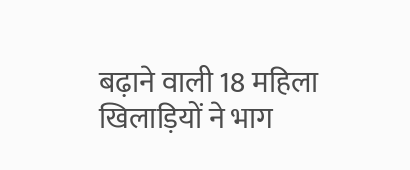बढ़ाने वाली 18 महिला खिलाड़ियों ने भाग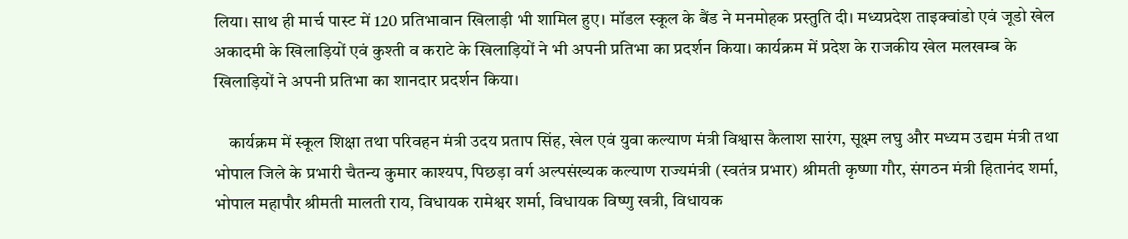लिया। साथ ही मार्च पास्ट में 120 प्रतिभावान खिलाड़ी भी शामिल हुए। मॉडल स्कूल के बैंड ने मनमोहक प्रस्तुति दी। मध्यप्रदेश ताइक्वांडो एवं जूडो खेल अकादमी के खिलाड़ियों एवं कुश्ती व कराटे के खिलाड़ियों ने भी अपनी प्रतिभा का प्रदर्शन किया। कार्यक्रम में प्रदेश के राजकीय खेल मलखम्ब के खिलाड़ियों ने अपनी प्रतिभा का शानदार प्रदर्शन किया।

    कार्यक्रम में स्कूल शिक्षा तथा परिवहन मंत्री उदय प्रताप सिंह, खेल एवं युवा कल्याण मंत्री विश्वास कैलाश सारंग, सूक्ष्म लघु और मध्यम उद्यम मंत्री तथा भोपाल जिले के प्रभारी चैतन्य कुमार काश्यप, पिछड़ा वर्ग अल्पसंख्यक कल्याण राज्यमंत्री (स्वतंत्र प्रभार) श्रीमती कृष्णा गौर, संगठन मंत्री हितानंद शर्मा, भोपाल महापौर श्रीमती मालती राय, विधायक रामेश्वर शर्मा, विधायक विष्णु खत्री, विधायक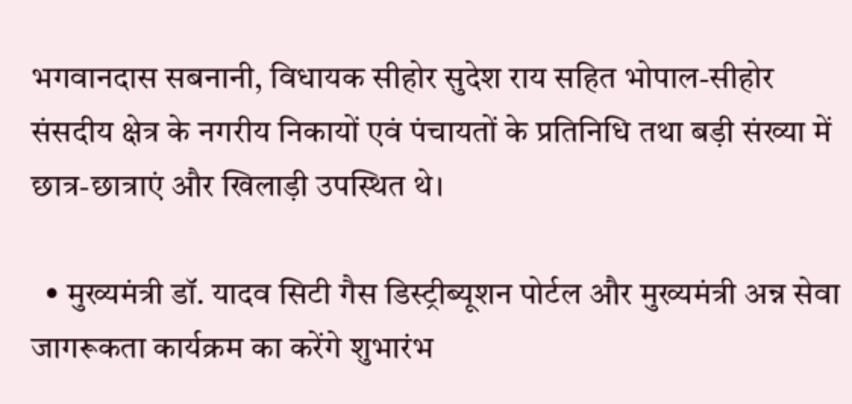भगवानदास सबनानी, विधायक सीहोर सुदेश राय सहित भोपाल-सीहोर संसदीय क्षेत्र के नगरीय‍ निकायों एवं पंचायतों के प्रतिनिधि तथा बड़ी संख्या में छात्र-छात्राएं और खिलाड़ी उपस्थित थे।

  • मुख्यमंत्री डॉ. यादव सिटी गैस डिस्ट्रीब्यूशन पोर्टल और मुख्यमंत्री अन्न सेवा जागरूकता कार्यक्रम का करेंगे शुभारंभ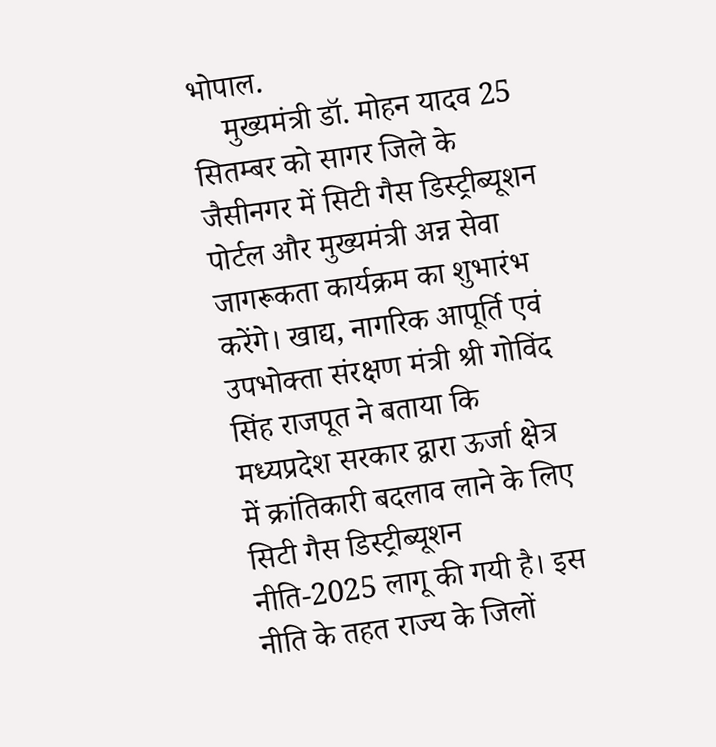भोपाल.
    मुख्यमंत्री डॉ. मोहन यादव 25 सितम्बर को सागर जिले के जैसीनगर में सिटी गैस डिस्ट्रीब्यूशन पोर्टल और मुख्यमंत्री अन्न सेवा जागरूकता कार्यक्रम का शुभारंभ करेंगे। खाद्य, नागरिक आपूर्ति एवं उपभोक्ता संरक्षण मंत्री श्री गोविंद सिंह राजपूत ने बताया कि मध्यप्रदेश सरकार द्वारा ऊर्जा क्षेत्र में क्रांतिकारी बदलाव लाने के लिए सिटी गैस डिस्ट्रीब्यूशन नीति-2025 लागू की गयी है। इस नीति के तहत राज्य के जिलों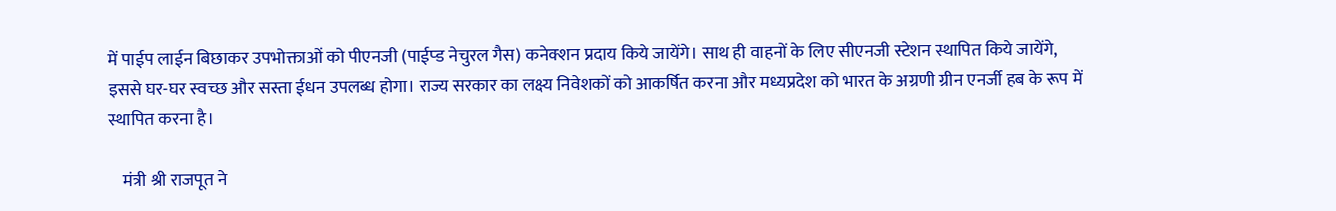में पाईप लाईन बिछाकर उपभोक्ताओं को पीएनजी (पाईप्ड नेचुरल गैस) कनेक्शन प्रदाय किये जायेंगे। साथ ही वाहनों के लिए सीएनजी स्टेशन स्थापित किये जायेंगे, इससे घर-घर स्वच्छ और सस्ता ईधन उपलब्ध होगा। राज्य सरकार का लक्ष्य निवेशकों को आकर्षित करना और मध्यप्रदेश को भारत के अग्रणी ग्रीन एनर्जी हब के रूप में स्थापित करना है।

    मंत्री श्री राजपूत ने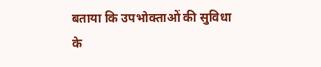बताया कि उपभोक्ताओं की सुविधा के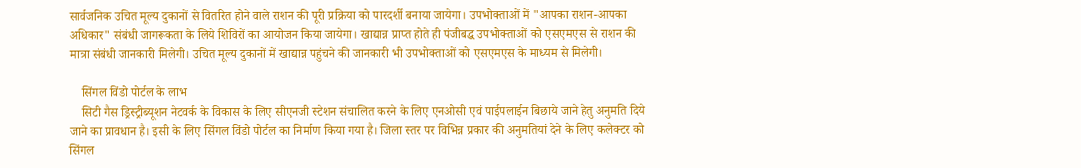सार्वजनिक उचित मूल्य दुकानों से वितरित होने वाले राशन की पूरी प्रक्रिया को पारदर्शी बनाया जायेगा। उपभोक्ताओं में "आपका राशन-आपका अधिकार" संबंधी जागरूकता के लिये शिविरों का आयोजन किया जायेगा। खाद्यान्न प्राप्त होते ही पंजीबद्ध उपभोक्ताओं को एसएमएस से राशन की मात्रा संबंधी जानकारी मिलेगी। उचित मूल्य दुकानों में खाद्यान्न पहुंचने की जानकारी भी उपभोक्ताओं को एसएमएस के माध्यम से मिलेगी।

    सिंगल विंडो पोर्टल के लाभ
    सिटी गैस ड्रिस्ट्रीब्यूशन नेटवर्क के विकास के लिए सीएनजी स्टेशन संचालित करने के लिए एनओसी एवं पाईपलाईन बिछाये जाने हेतु अनुमति दिये जाने का प्रावधान है। इसी के लिए सिंगल विंडो पोर्टल का निर्माण किया गया है। जिला स्तर पर विभिन्न प्रकार की अनुमतियां देने के लिए कलेक्टर को सिंगल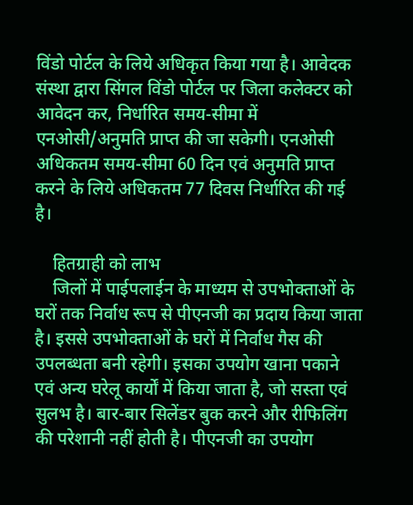विंडो पोर्टल के लिये अधिकृत किया गया है। आवेदक संस्था द्वारा सिंगल विंडो पोर्टल पर जिला कलेक्टर को आवेदन कर, निर्धारित समय-सीमा में एनओसी/अनुमति प्राप्त की जा सकेगी। एनओसी अधिकतम समय-सीमा 60 दिन एवं अनुमति प्राप्त करने के लिये अधिकतम 77 दिवस निर्धारित की गई है।

    हितग्राही को लाभ
    जिलों में पाईपलाईन के माध्यम से उपभोक्ताओं के घरों तक निर्वाध रूप से पीएनजी का प्रदाय किया जाता है। इससे उपभोक्ताओं के घरों में निर्वाध गैस की उपलब्धता बनी रहेगी। इसका उपयोग खाना पकाने एवं अन्य घरेलू कार्यों में किया जाता है, जो सस्ता एवं सुलभ है। बार-बार सिलेंडर बुक करने और रीफिलिंग की परेशानी नहीं होती है। पीएनजी का उपयोग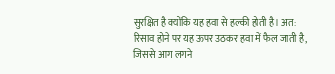सुरक्षित है क्योंकि यह हवा से हल्की होती है। अत: रिसाव होने पर यह ऊपर उठकर हवा में फैल जाती है, जिससे आग लगने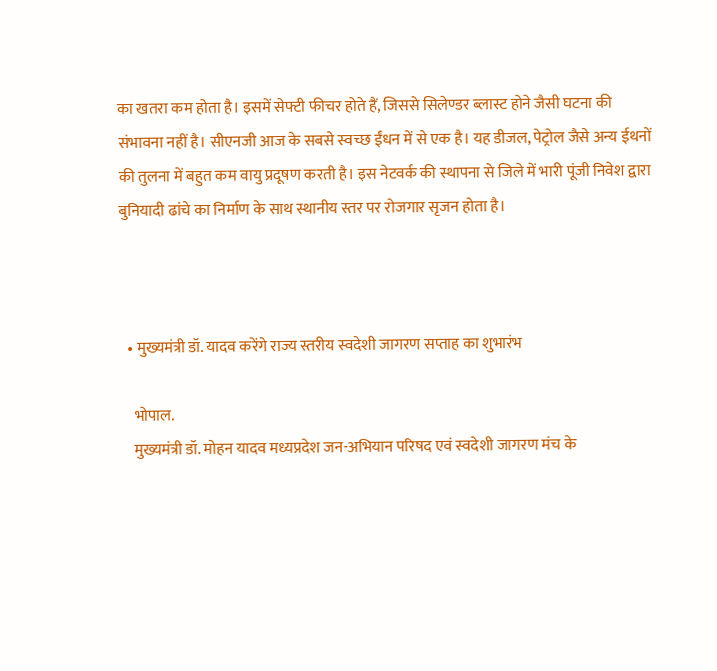का खतरा कम होता है। इसमें सेफ्टी फीचर होते हैं, जिससे सिलेण्डर ब्लास्ट होने जैसी घटना की संभावना नहीं है। सीएनजी आज के सबसे स्वच्छ ईंधन में से एक है। यह डीजल, पेट्रोल जैसे अन्य ईथनों की तुलना में बहुत कम वायु प्रदूषण करती है। इस नेटवर्क की स्थापना से जिले में भारी पूंजी निवेश द्वारा बुनियादी ढांचे का निर्माण के साथ स्थानीय स्तर पर रोजगार सृजन होता है।



  • मुख्यमंत्री डॉ. यादव करेंगे राज्य स्तरीय स्वदेशी जागरण सप्ताह का शुभारंभ

    भोपाल.
    मुख्यमंत्री डॉ. मोहन यादव मध्यप्रदेश जन-अभियान परिषद एवं स्वदेशी जागरण मंच के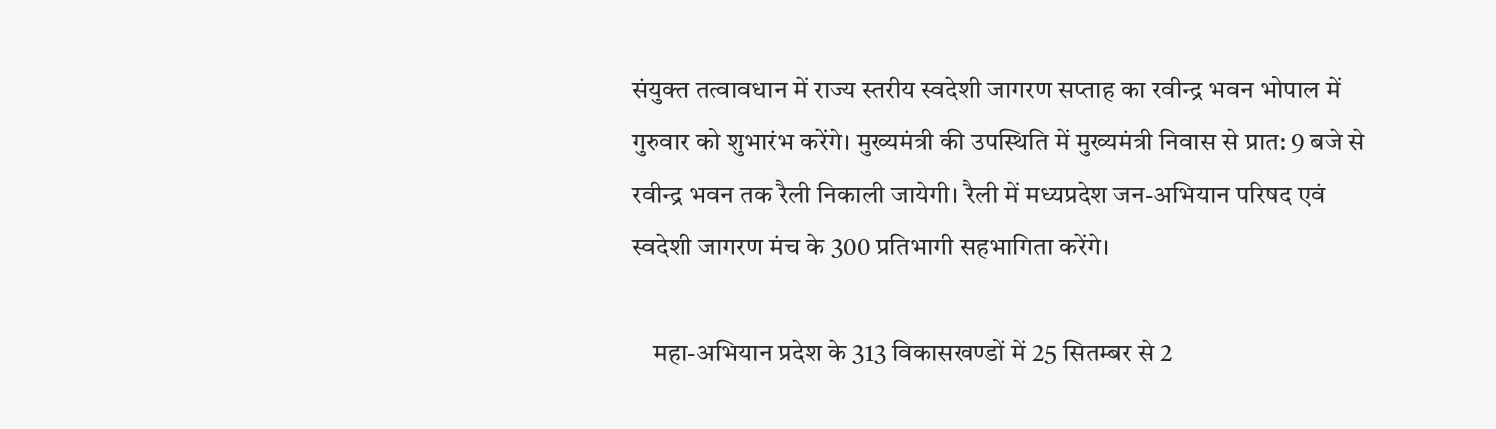संयुक्त तत्वावधान में राज्य स्तरीय स्वदेशी जागरण सप्ताह का रवीन्द्र भवन भोपाल में गुरुवार को शुभारंभ करेंगे। मुख्यमंत्री की उपस्थिति में मुख्यमंत्री निवास से प्रात: 9 बजे से रवीन्द्र भवन तक रैली निकाली जायेगी। रैली में मध्यप्रदेश जन-अभियान परिषद एवं स्वदेशी जागरण मंच के 300 प्रतिभागी सहभागिता करेंगे।

    महा-अभियान प्रदेश के 313 विकासखण्डों में 25 सितम्बर से 2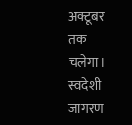अक्टूबर तक चलेगा। स्वदेशी जागरण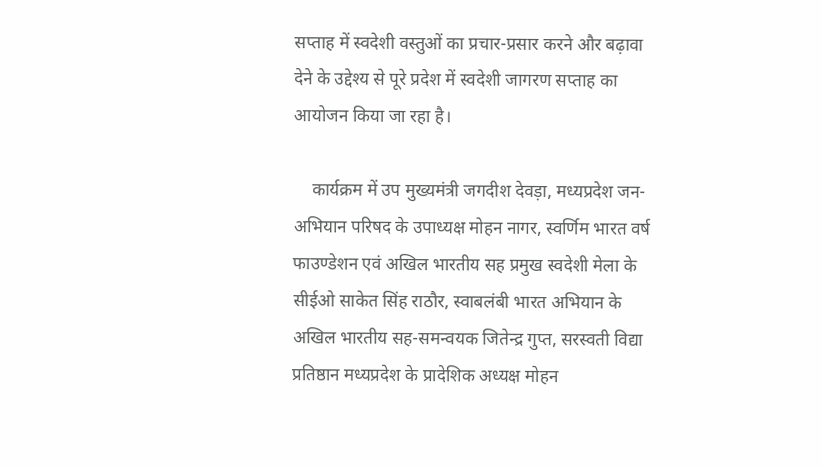सप्ताह में स्वदेशी वस्तुओं का प्रचार-प्रसार करने और बढ़ावा देने के उद्देश्य से पूरे प्रदेश में स्वदेशी जागरण सप्ताह का आयोजन किया जा रहा है।

    कार्यक्रम में उप मुख्यमंत्री जगदीश देवड़ा, मध्यप्रदेश जन-अभियान परिषद के उपाध्यक्ष मोहन नागर, स्वर्णिम भारत वर्ष फाउण्डेशन एवं अखिल भारतीय सह प्रमुख स्वदेशी मेला के सीईओ साकेत सिंह राठौर, स्वाबलंबी भारत अभियान के अखिल भारतीय सह-समन्वयक जितेन्द्र गुप्त, सरस्वती विद्या प्रतिष्ठान मध्यप्रदेश के प्रादेशिक अध्यक्ष मोहन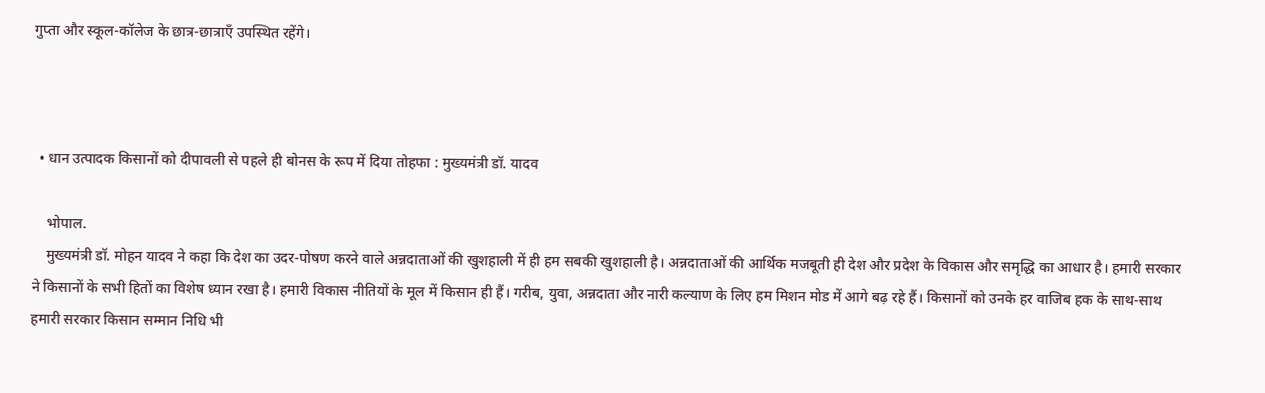गुप्ता और स्कूल-कॉलेज के छात्र-छात्राएँ उपस्थित रहेंगे।



  • धान उत्पादक किसानों को दीपावली से पहले ही बोनस के रूप में दिया तोहफा : मुख्यमंत्री डॉ. यादव

    भोपाल.
    मुख्यमंत्री डॉ. मोहन यादव ने कहा कि देश का उदर-पोषण करने वाले अन्नदाताओं की खुशहाली में ही हम सबकी खुशहाली है। अन्नदाताओं की आर्थिक मजबूती ही देश और प्रदेश के विकास और समृद्धि का आधार है। हमारी सरकार ने किसानों के सभी हितों का विशेष ध्यान रखा है। हमारी विकास नीतियों के मूल में किसान ही हैं। गरीब, युवा, अन्नदाता और नारी कल्याण के लिए हम मिशन मोड में आगे बढ़ रहे हैं। किसानों को उनके हर वाजिब हक के साथ-साथ हमारी सरकार किसान सम्मान निधि भी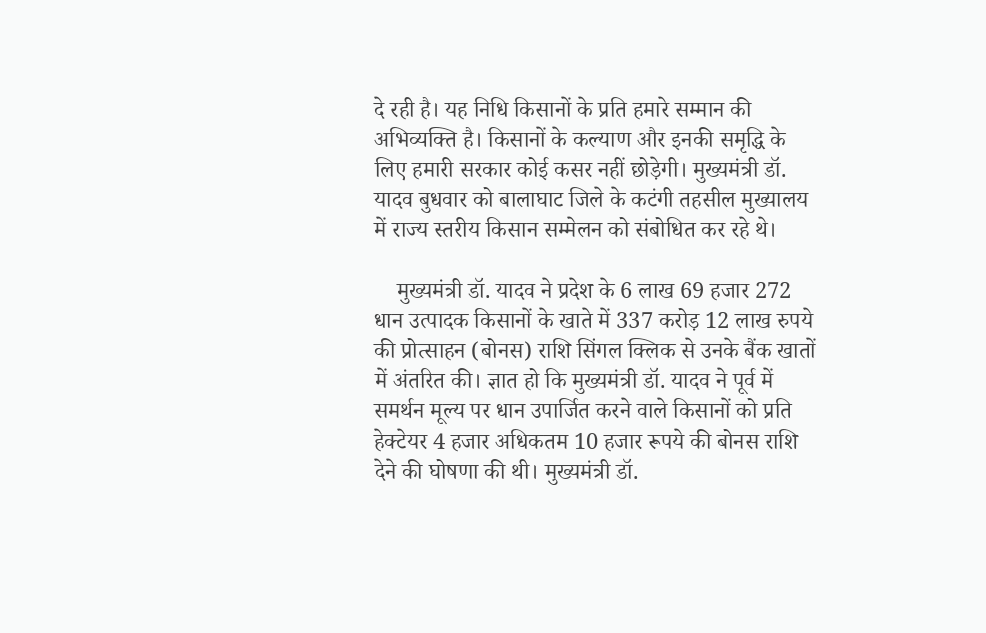दे रही है। यह निधि किसानों के प्रति हमारे सम्मान की अभिव्यक्ति है। किसानों के कल्याण और इनकी समृद्धि के लिए हमारी सरकार कोई कसर नहीं छोड़ेगी। मुख्यमंत्री डॉ. यादव बुधवार को बालाघाट जिले के कटंगी तहसील मुख्यालय में राज्य स्तरीय किसान सम्मेलन को संबोधित कर रहे थे।

    मुख्यमंत्री डॉ. यादव ने प्रदेश के 6 लाख 69 हजार 272 धान उत्पादक किसानों के खाते में 337 करोड़ 12 लाख रुपये की प्रोत्साहन (बोनस) राशि सिंगल क्लिक से उनके बैंक खातों में अंतरित की। ज्ञात हो कि मुख्यमंत्री डॉ. यादव ने पूर्व में समर्थन मूल्य पर धान उपार्जित करने वाले किसानों को प्रति हेक्टेयर 4 हजार अधिकतम 10 हजार रूपये की बोनस राशि देने की घोषणा की थी। मुख्यमंत्री डॉ.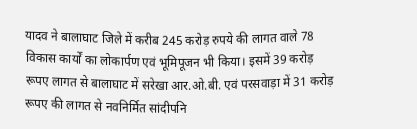यादव ने बालाघाट जिले में करीब 245 करोड़ रुपये की लागत वाले 78 विकास कार्यों का लोकार्पण एवं भूमिपूजन भी किया। इसमें 39 करोड़ रूपए लागत से बालाघाट में सरेखा आर.ओ.बी. एवं परसवाड़ा में 31 करोड़ रूपए की लागत से नवनिर्मित सांदीपनि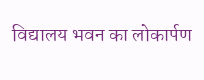विद्यालय भवन का लोकार्पण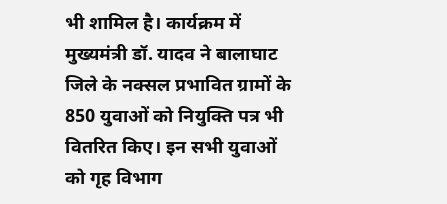भी शामिल है। कार्यक्रम में मुख्यमंत्री डॉ. यादव ने बालाघाट जिले के नक्सल प्रभावित ग्रामों के 850 युवाओं को नियुक्ति पत्र भी वितरित किए। इन सभी युवाओं को गृह विभाग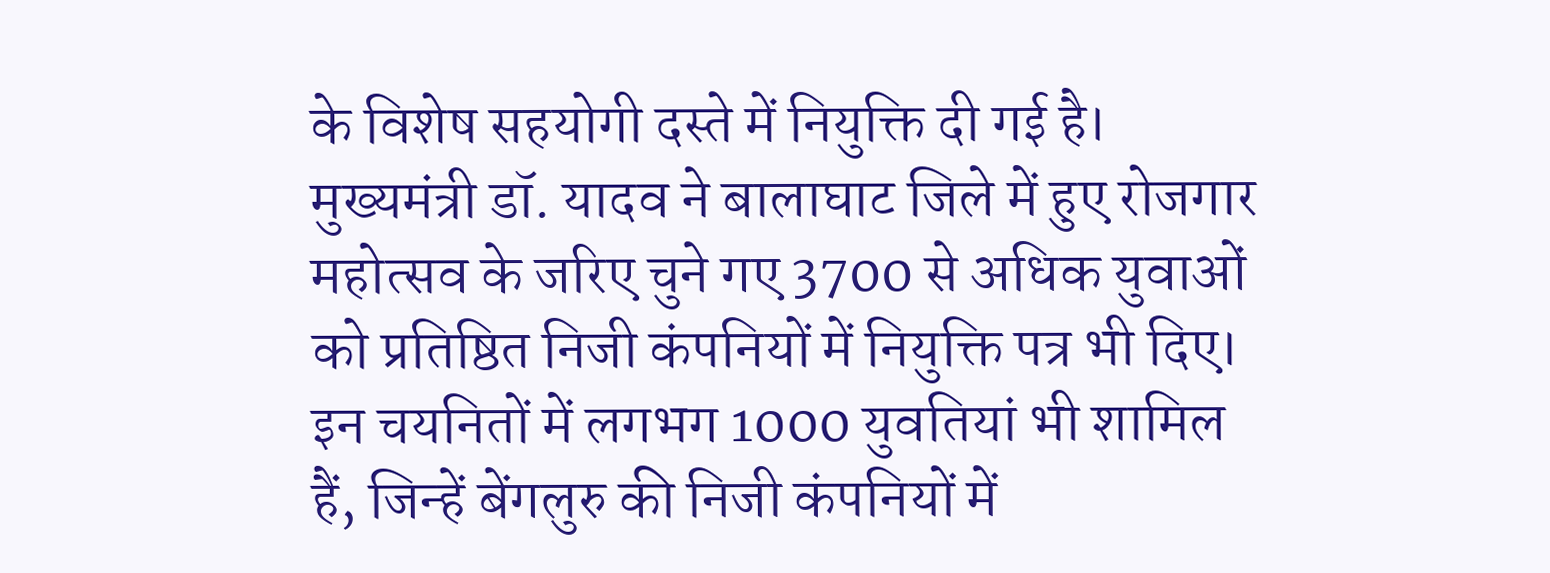के विशेष सहयोगी दस्ते में नियुक्ति दी गई है। मुख्यमंत्री डॉ. यादव ने बालाघाट जिले में हुए रोजगार महोत्सव के जरिए चुने गए 3700 से अधिक युवाओं को प्रतिष्ठित निजी कंपनियों में नियुक्ति पत्र भी दिए। इन चयनितों में लगभग 1000 युवतियां भी शामिल हैं, जिन्हें बेंगलुरु की निजी कंपनियों में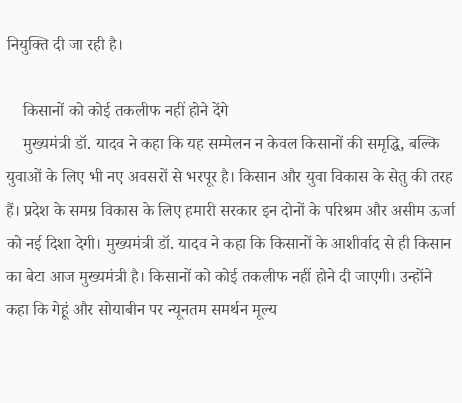नियुक्ति दी जा रही है।

    किसानों को कोई तकलीफ नहीं होने देंगे
    मुख्यमंत्री डॉ. यादव ने कहा कि यह सम्मेलन न केवल किसानों की समृद्धि, बल्कि युवाओं के लिए भी नए अवसरों से भरपूर है। किसान और युवा विकास के सेतु की तरह हैं। प्रदेश के समग्र विकास के लिए हमारी सरकार इन दोनों के परिश्रम और असीम ऊर्जा को नई दिशा देगी। मुख्यमंत्री डॉ. यादव ने कहा कि किसानों के आशीर्वाद से ही किसान का बेटा आज मुख्यमंत्री है। किसानों को कोई तकलीफ नहीं होने दी जाएगी। उन्होंने कहा कि गेहूं और सोयाबीन पर न्यूनतम समर्थन मूल्य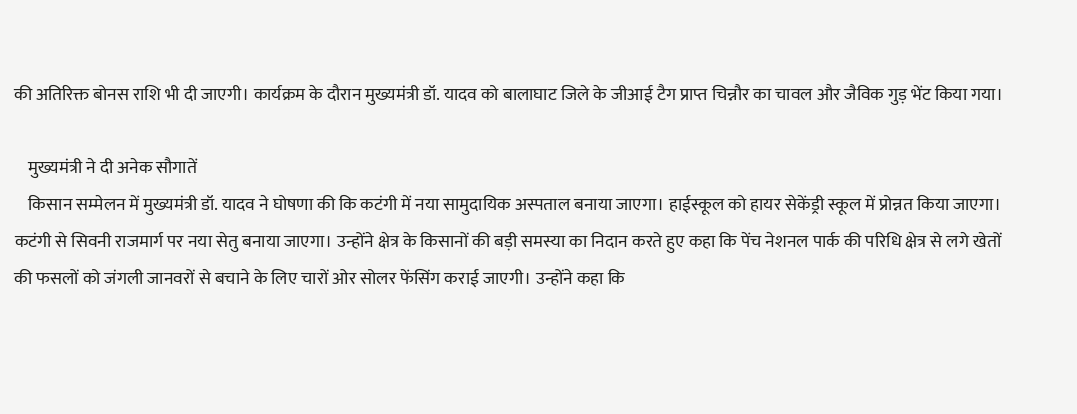की अतिरिक्त बोनस राशि भी दी जाएगी। कार्यक्रम के दौरान मुख्यमंत्री डॉ. यादव को बालाघाट जिले के जीआई टैग प्राप्त चिन्नौर का चावल और जैविक गुड़ भेंट किया गया।

    मुख्यमंत्री ने दी अनेक सौगातें
    किसान सम्मेलन में मुख्यमंत्री डॉ. यादव ने घोषणा की कि कटंगी में नया सामुदायिक अस्पताल बनाया जाएगा। हाईस्कूल को हायर सेकेंड्री स्कूल में प्रोन्नत किया जाएगा। कटंगी से सिवनी राजमार्ग पर नया सेतु बनाया जाएगा। उन्होंने क्षेत्र के किसानों की बड़ी समस्या का निदान करते हुए कहा कि पेंच नेशनल पार्क की परिधि क्षेत्र से लगे खेतों की फसलों को जंगली जानवरों से बचाने के लिए चारों ओर सोलर फेंसिंग कराई जाएगी। उन्होंने कहा कि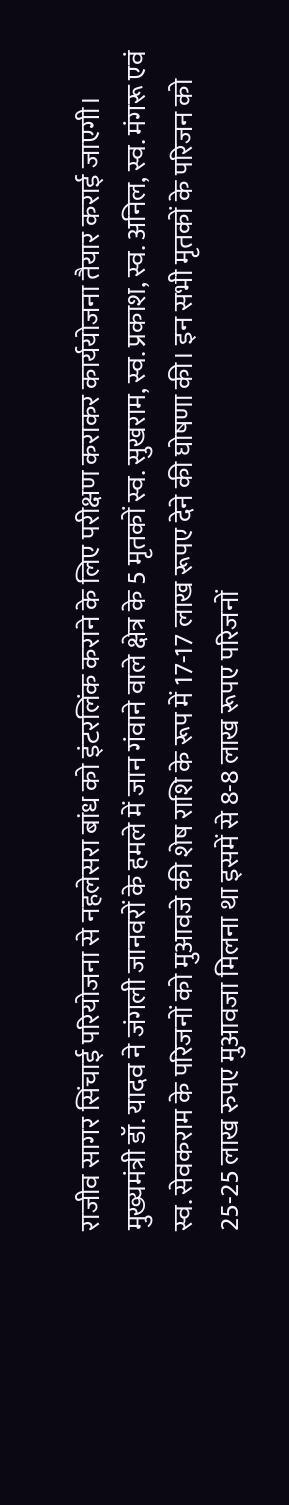राजीव सागर सिंचाई परियोजना से नहलेसरा बांध को इंटरलिंक कराने के लिए परीक्षण कराकर कार्ययोजना तैयार कराई जाएगी। मुख्यमंत्री डॉ. यादव ने जंगली जानवरों के हमले में जान गंवाने वाले क्षेत्र के 5 मृतकों स्व. सुखराम, स्व. प्रकाश, स्व. अनिल, स्व. मंगरू एवं स्व. सेवकराम के परिजनों को मुआवजे की शेष राशि के रूप में 17-17 लाख रूपए देने की घोषणा की। इन सभी मृतकों के परिजन को 25-25 लाख रुपए मुआवजा मिलना था इसमें से 8-8 लाख रूपए परिजनों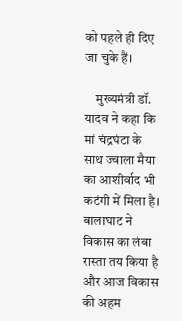को पहले ही दिए जा चुके हैं।

    मुख्यमंत्री डॉ. यादव ने कहा कि मां चंद्रघंटा के साथ ज्वाला मैया का आशीर्वाद भी कटंगी में मिला है। बालाघाट ने विकास का लंबा रास्ता तय किया है और आज विकास की अहम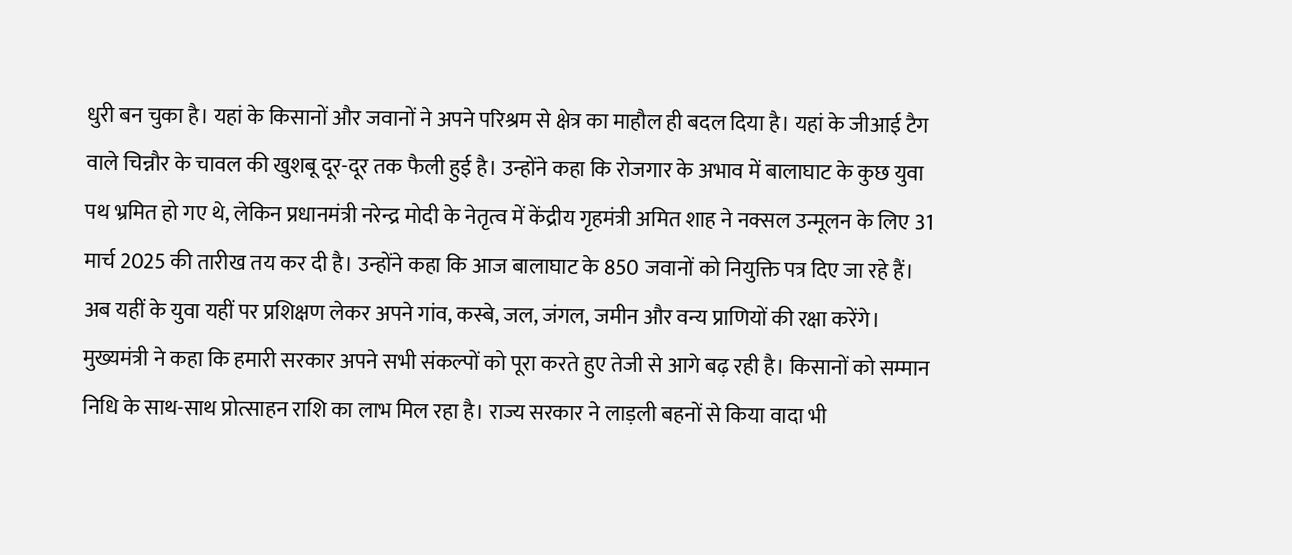धुरी बन चुका है। यहां के किसानों और जवानों ने अपने परिश्रम से क्षेत्र का माहौल ही बदल दिया है। यहां के जीआई टैग वाले चिन्नौर के चावल की खुशबू दूर-दूर तक फैली हुई है। उन्होंने कहा कि रोजगार के अभाव में बालाघाट के कुछ युवा पथ भ्रमित हो गए थे, लेकिन प्रधानमंत्री नरेन्द्र मोदी के नेतृत्व में केंद्रीय गृहमंत्री अमित शाह ने नक्सल उन्मूलन के लिए 31 मार्च 2025 की तारीख तय कर दी है। उन्होंने कहा कि आज बालाघाट के 850 जवानों को नियुक्ति पत्र दिए जा रहे हैं। अब यहीं के युवा यहीं पर प्रशिक्षण लेकर अपने गांव, कस्बे, जल, जंगल, जमीन और वन्य प्राणियों की रक्षा करेंगे। मुख्यमंत्री ने कहा कि हमारी सरकार अपने सभी संकल्पों को पूरा करते हुए तेजी से आगे बढ़ रही है। किसानों को सम्मान निधि के साथ-साथ प्रोत्साहन राशि का लाभ मिल रहा है। राज्य सरकार ने लाड़ली बहनों से किया वादा भी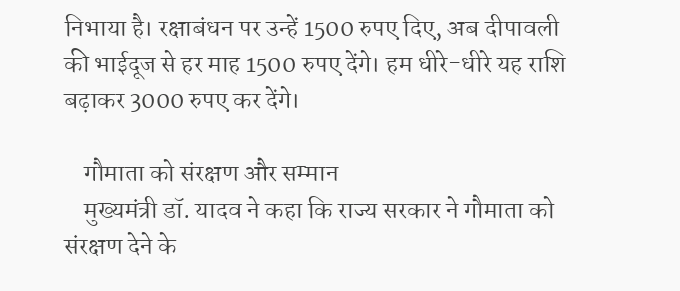निभाया है। रक्षाबंधन पर उन्हें 1500 रुपए दिए, अब दीपावली की भाईदूज से हर माह 1500 रुपए देंगे। हम धीरे-धीरे यह राशि बढ़ाकर 3000 रुपए कर देंगे।

    गौमाता को संरक्षण और सम्मान
    मुख्यमंत्री डॉ. यादव ने कहा कि राज्य सरकार ने गौमाता को संरक्षण देने के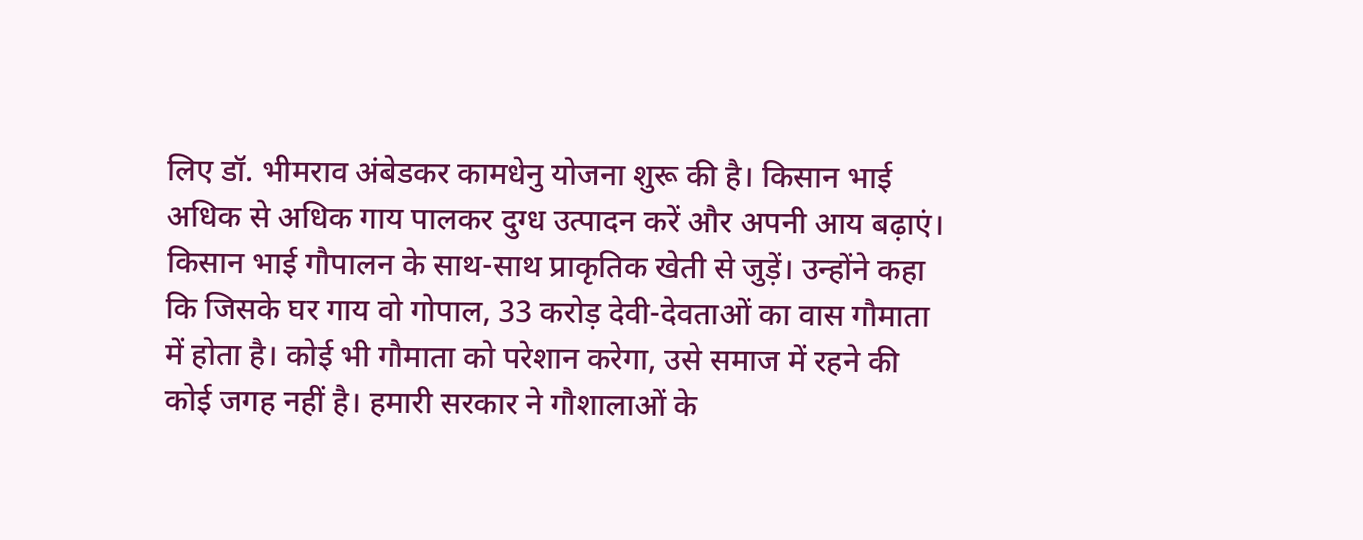लिए डॉ. भीमराव अंबेडकर कामधेनु योजना शुरू की है। किसान भाई अधिक से अधिक गाय पालकर दुग्ध उत्पादन करें और अपनी आय बढ़ाएं। किसान भाई गौपालन के साथ-साथ प्राकृतिक खेती से जुड़ें। उन्होंने कहा कि जिसके घर गाय वो गोपाल, 33 करोड़ देवी-देवताओं का वास गौमाता में होता है। कोई भी गौमाता को परेशान करेगा, उसे समाज में रहने की कोई जगह नहीं है। हमारी सरकार ने गौशालाओं के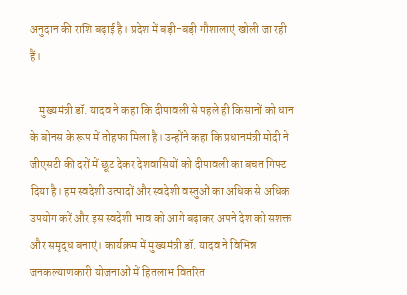अनुदान की राशि बढ़ाई है। प्रदेश में बड़ी-बड़ी गौशालाएं खोली जा रही हैं।

    मुख्यमंत्री डॉ. यादव ने कहा कि दीपावली से पहले ही किसानों को धान के बोनस के रूप में तोहफा मिला है। उन्होंने कहा कि प्रधानमंत्री मोदी ने जीएसटी की दरों में छूट देकर देशवासियों को दीपावली का बचत गिफ्ट दिया है। हम स्वदेशी उत्पादों और स्वदेशी वस्तुओं का अधिक से अधिक उपयोग करें और इस स्वदेशी भाव को आगे बढ़ाकर अपने देश को सशक्त और समृद्ध बनाएं। कार्यक्रम में मुख्यमंत्री डॉ. यादव ने विभिन्न जनकल्याणकारी योजनाओं में हितलाभ वितरित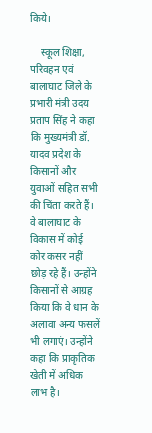किये।

    स्कूल शिक्षा, परिवहन एवं बालाघाट जिले के प्रभारी मंत्री उदय प्रताप सिंह ने कहा कि मुख्यमंत्री डॉ. यादव प्रदेश के किसानों और युवाओं सहित सभी की चिंता करते हैं। वे बालाघाट के विकास में कोई कोर कसर नहीं छोड़ रहे हैं। उन्होंने किसानों से आग्रह किया कि वे धान के अलावा अन्य फसलें भी लगाएं। उन्होंने कहा कि प्राकृतिक खेती में अधिक लाभ है।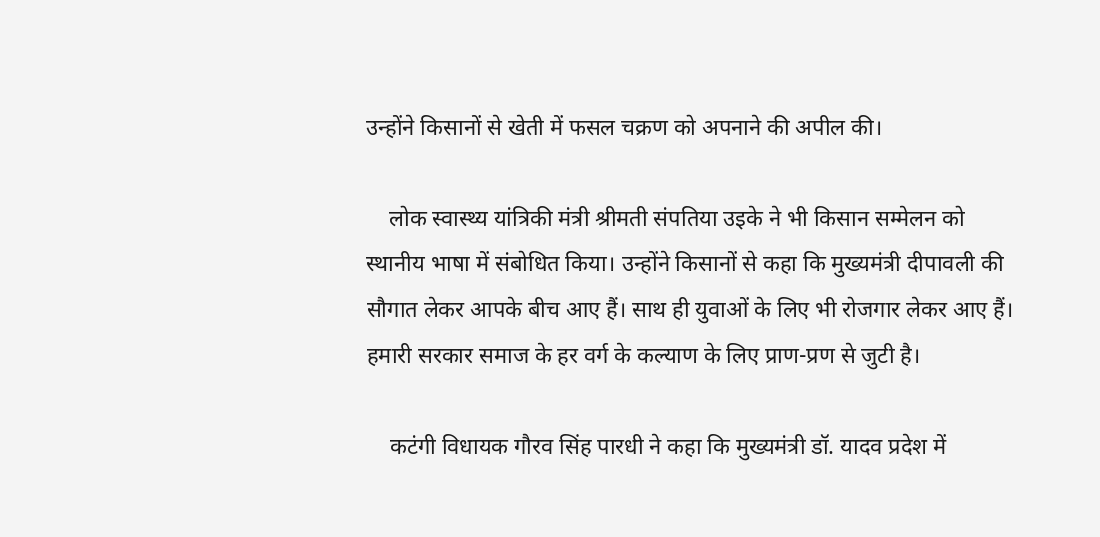उन्होंने किसानों से खेती में फसल चक्रण को अपनाने की अपील की।

    लोक स्वास्थ्य यांत्रिकी मंत्री श्रीमती संपतिया उइके ने भी किसान सम्मेलन को स्थानीय भाषा में संबोधित किया। उन्होंने किसानों से कहा कि मुख्यमंत्री दीपावली की सौगात लेकर आपके बीच आए हैं। साथ ही युवाओं के लिए भी रोजगार लेकर आए हैं। हमारी सरकार समाज के हर वर्ग के कल्याण के लिए प्राण-प्रण से जुटी है।

    कटंगी विधायक गौरव सिंह पारधी ने कहा कि मुख्यमंत्री डॉ. यादव प्रदेश में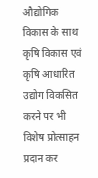औद्योगिक विकास के साथ कृषि विकास एवं कृषि आधारित उद्योग विकसित करने पर भी विशेष प्रोत्साहन प्रदान कर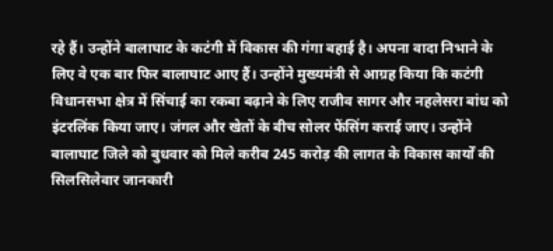रहे हैं। उन्होंने बालाघाट के कटंगी में विकास की गंगा बहाई है। अपना वादा निभाने के लिए वे एक बार फिर बालाघाट आए हैं। उन्होंने मुख्यमंत्री से आग्रह किया कि कटंगी विधानसभा क्षेत्र में सिंचाई का रकबा बढ़ाने के लिए राजीव सागर और नहलेसरा बांध को इंटरलिंक किया जाए। जंगल और खेतों के बीच सोलर फेंसिंग कराई जाए। उन्होंने बालाघाट जिले को बुधवार को मिले करीब 245 करोड़ की लागत के विकास कार्यों की सिलसिलेवार जानकारी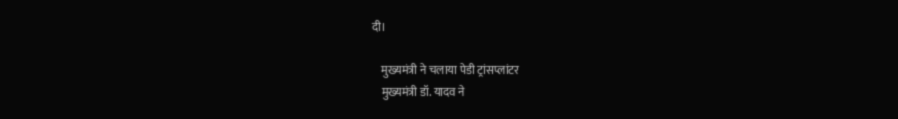दी।

    मुख्यमंत्री ने चलाया पेडी ट्रांसप्लांटर
    मुख्यमंत्री डॉ. यादव ने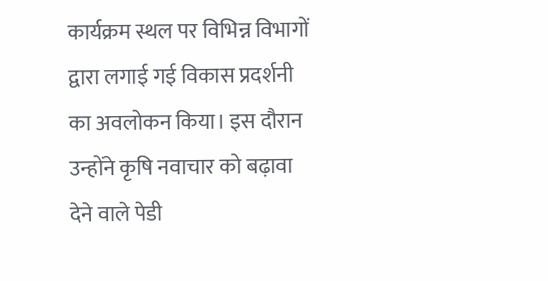कार्यक्रम स्थल पर विभिन्न विभागों द्वारा लगाई गई विकास प्रदर्शनी का अवलोकन किया। इस दौरान उन्होंने कृषि नवाचार को बढ़ावा देने वाले पेडी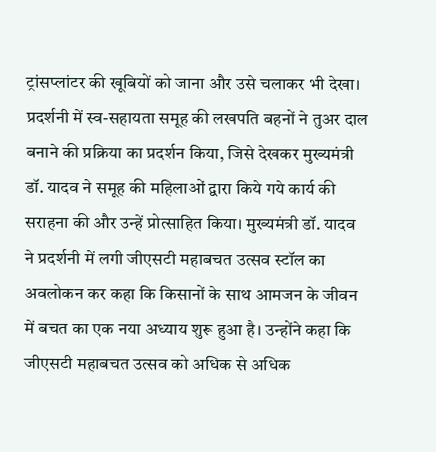ट्रांसप्लांटर की खूबियों को जाना और उसे चलाकर भी देखा। प्रदर्शनी में स्व-सहायता समूह की लखपति बहनों ने तुअर दाल बनाने की प्रक्रिया का प्रदर्शन किया, जिसे देखकर मुख्यमंत्री डॉ. यादव ने समूह की महिलाओं द्वारा किये गये कार्य की सराहना की और उन्हें प्रोत्साहित किया। मुख्यमंत्री डॉ. यादव ने प्रदर्शनी में लगी जीएसटी महाबचत उत्सव स्टॉल का अवलोकन कर कहा कि किसानों के साथ आमजन के जीवन में बचत का एक नया अध्याय शुरू हुआ है। उन्होंने कहा कि जीएसटी महाबचत उत्सव को अधिक से अधिक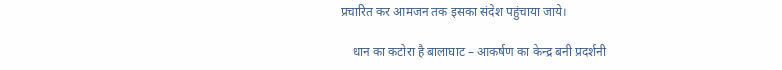प्रचारित कर आमजन तक इसका संदेश पहुंचाया जाये।

    धान का कटोरा है बालाघाट – आकर्षण का केन्द्र बनी प्रदर्शनी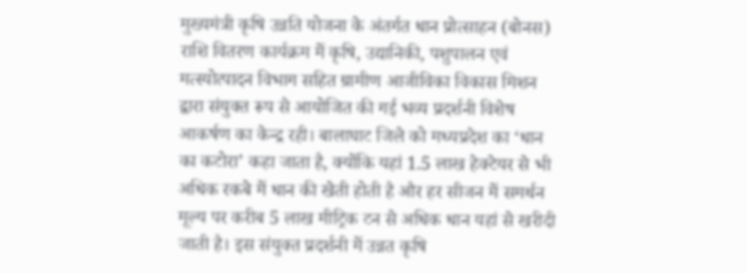मुख्यमंत्री कृषि उन्नति योजना के अंतर्गत धान प्रोत्साहन (बोनस) राशि वितरण कार्यक्रम में कृषि, उद्यानिकी, पशुपालन एवं मत्स्योत्पादन विभाग सहित ग्रामीण आजीविका विकास मिशन द्वारा संयुक्त रूप से आयोजित की गई भव्य प्रदर्शनी विशेष आकर्षण का केन्द्र रही। बालाघाट जिले को मध्यप्रदेश का ‘धान का कटोरा’ कहा जाता है, क्योंकि यहां 1.5 लाख हेक्टेयर से भी अधिक रकबे में धान की खेती होती है और हर सीजन में समर्थन मूल्य पर करीब 5 लाख मीट्रिक टन से अधिक धान यहां से खरीदी जाती है। इस संयुक्त प्रदर्शनी में उन्नत कृषि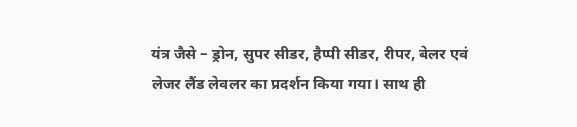यंत्र जैसे – ड्रोन, सुपर सीडर, हैप्पी सीडर, रीपर, बेलर एवं लेजर लैंड लेवलर का प्रदर्शन किया गया। साथ ही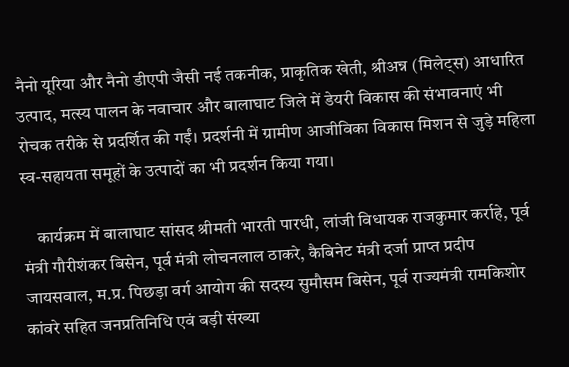नैनो यूरिया और नैनो डीएपी जैसी नई तकनीक, प्राकृतिक खेती, श्रीअन्न (मिलेट्स) आधारित उत्पाद, मत्स्य पालन के नवाचार और बालाघाट जिले में डेयरी विकास की संभावनाएं भी रोचक तरीके से प्रदर्शित की गईं। प्रदर्शनी में ग्रामीण आजीविका विकास मिशन से जुड़े महिला स्व-सहायता समूहों के उत्पादों का भी प्रदर्शन किया गया।

    कार्यक्रम में बालाघाट सांसद श्रीमती भारती पारधी, लांजी विधायक राजकुमार कर्राहे, पूर्व मंत्री गौरीशंकर बिसेन, पूर्व मंत्री लोचनलाल ठाकरे, कैबिनेट मंत्री दर्जा प्राप्त प्रदीप जायसवाल, म.प्र. पिछड़ा वर्ग आयोग की सदस्य सुमौसम बिसेन, पूर्व राज्यमंत्री रामकिशोर कांवरे सहित जनप्रतिनिधि एवं बड़ी संख्या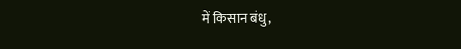में किसान बंधु,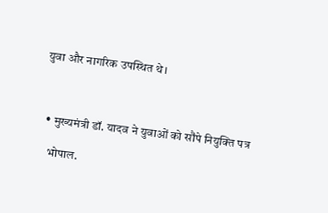युवा और नागरिक उपस्थित थे।



  • मुख्यमंत्री डॉ. यादव ने युवाओं को सौंपे नियुक्ति पत्र

    भोपाल.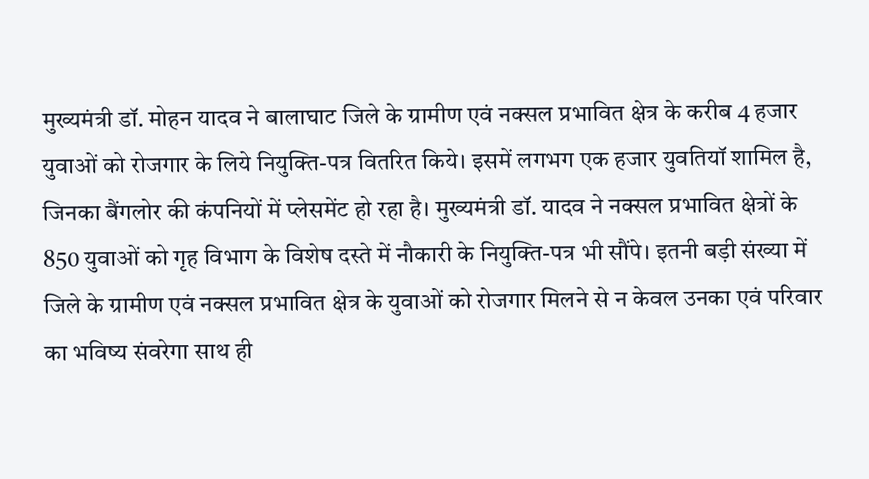मुख्यमंत्री डॉ. मोहन यादव ने बालाघाट जिले के ग्रामीण एवं नक्सल प्रभावित क्षेत्र के करीब 4 हजार युवाओं को रोजगार के लिये नियुक्ति-पत्र वितरित किये। इसमें लगभग एक हजार युवतियॉ शामिल है, जिनका बैंगलोर की कंपनियों में प्लेसमेंट हो रहा है। मुख्यमंत्री डॉ. यादव ने नक्सल प्रभावित क्षेत्रों के 850 युवाओं को गृह विभाग के विशेष दस्ते में नौकारी के नियुक्ति-पत्र भी सौंपे। इतनी बड़ी संख्या में जिले के ग्रामीण एवं नक्सल प्रभावित क्षेत्र के युवाओं को रोजगार मिलने से न केवल उनका एवं परिवार का भविष्य संवरेगा साथ ही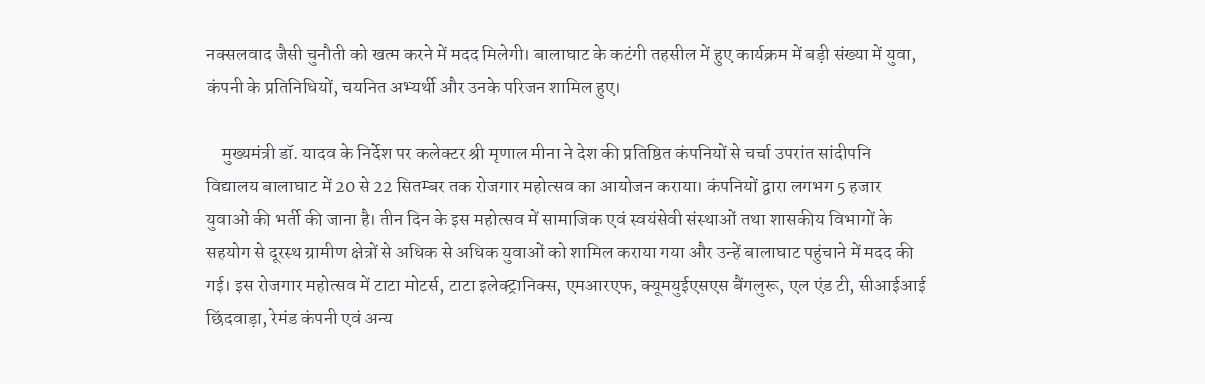नक्सलवाद जैसी चुनौती को खत्म करने में मदद मिलेगी। बालाघाट के कटंगी तहसील में हुए कार्यक्रम में बड़ी संख्या में युवा, कंपनी के प्रतिनिधियों, चयनित अभ्यर्थी और उनके परिजन शामिल हुए।

    मुख्यमंत्री डॉ. यादव के निर्देश पर कलेक्टर श्री मृणाल मीना ने देश की प्रतिष्ठित कंपनियों से चर्चा उपरांत सांदीपनि विद्यालय बालाघाट में 20 से 22 सितम्बर तक रोजगार महोत्सव का आयोजन कराया। कंपनियों द्वारा लगभग 5 हजार युवाओं की भर्ती की जाना है। तीन दिन के इस महोत्सव में सामाजिक एवं स्वयंसेवी संस्थाओं तथा शासकीय विभागों के सहयोग से दूरस्थ ग्रामीण क्षेत्रों से अधिक से अधिक युवाओं को शामिल कराया गया और उन्हें बालाघाट पहुंचाने में मदद की गई। इस रोजगार महोत्सव में टाटा मोटर्स, टाटा इलेक्ट्रानिक्स, एमआरएफ, क्यूमयुईएसएस बैंगलुरू, एल एंड टी, सीआईआई छिंदवाड़ा, रेमंड कंपनी एवं अन्य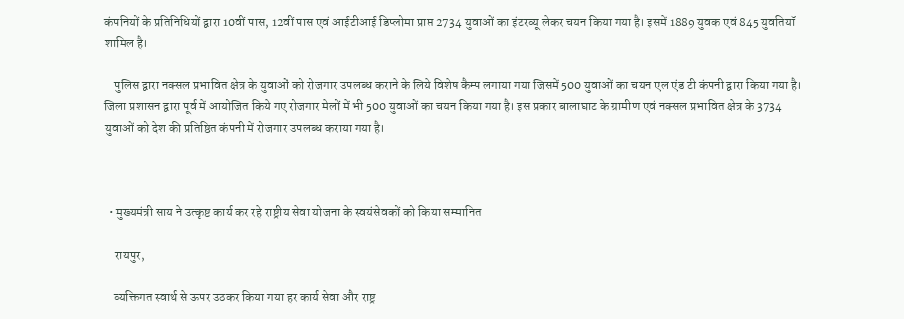कंपनियों के प्रतिनिधियों द्वारा 10वीं पास, 12वीं पास एवं आईटीआई डिप्लोमा प्राप्त 2734 युवाओं का इंटरव्यू लेकर चयन किया गया है। इसमें 1889 युवक एवं 845 युवतियॉ शामिल है।

    पुलिस द्वारा नक्सल प्रभावित क्षेत्र के युवाओं को रोजगार उपलब्ध कराने के लिये विशेष कैम्प लगाया गया जिसमें 500 युवाओं का चयन एल एंड टी कंपनी द्वारा किया गया है। जिला प्रशासन द्वारा पूर्व में आयोजित किये गए रोजगार मेलों में भी 500 युवाओं का चयन किया गया है। इस प्रकार बालाघाट के ग्रामीण एवं नक्सल प्रभावित क्षेत्र के 3734 युवाओं को देश की प्रतिष्ठित कंपनी में रोजगार उपलब्ध कराया गया है।



  • मुख्यमंत्री साय ने उत्कृष्ट कार्य कर रहे राष्ट्रीय सेवा योजना के स्वयंसेवकों को किया सम्मानित

    रायपुर,

    व्यक्तिगत स्वार्थ से ऊपर उठकर किया गया हर कार्य सेवा और राष्ट्र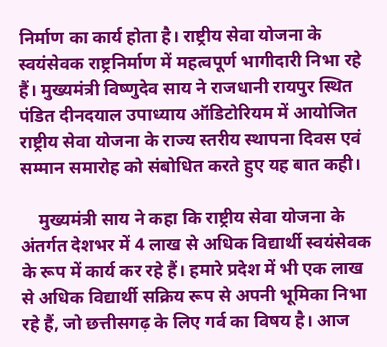निर्माण का कार्य होता है। राष्ट्रीय सेवा योजना के स्वयंसेवक राष्ट्रनिर्माण में महत्वपूर्ण भागीदारी निभा रहे हैं। मुख्यमंत्री विष्णुदेव साय ने राजधानी रायपुर स्थित पंडित दीनदयाल उपाध्याय ऑडिटोरियम में आयोजित राष्ट्रीय सेवा योजना के राज्य स्तरीय स्थापना दिवस एवं सम्मान समारोह को संबोधित करते हुए यह बात कही।

    मुख्यमंत्री साय ने कहा कि राष्ट्रीय सेवा योजना के अंतर्गत देशभर में 4 लाख से अधिक विद्यार्थी स्वयंसेवक के रूप में कार्य कर रहे हैं। हमारे प्रदेश में भी एक लाख से अधिक विद्यार्थी सक्रिय रूप से अपनी भूमिका निभा रहे हैं, जो छत्तीसगढ़ के लिए गर्व का विषय है। आज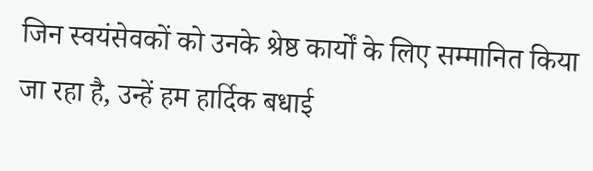जिन स्वयंसेवकों को उनके श्रेष्ठ कार्यों के लिए सम्मानित किया जा रहा है, उन्हें हम हार्दिक बधाई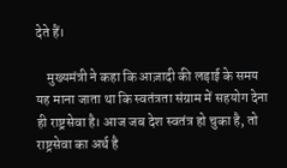देते हैं।

    मुख्यमंत्री ने कहा कि आज़ादी की लड़ाई के समय यह माना जाता था कि स्वतंत्रता संग्राम में सहयोग देना ही राष्ट्रसेवा है। आज जब देश स्वतंत्र हो चुका है, तो राष्ट्रसेवा का अर्थ है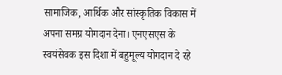सामाजिक, आर्थिक और सांस्कृतिक विकास में अपना समग्र योगदान देना। एनएसएस के स्वयंसेवक इस दिशा में बहुमूल्य योगदान दे रहे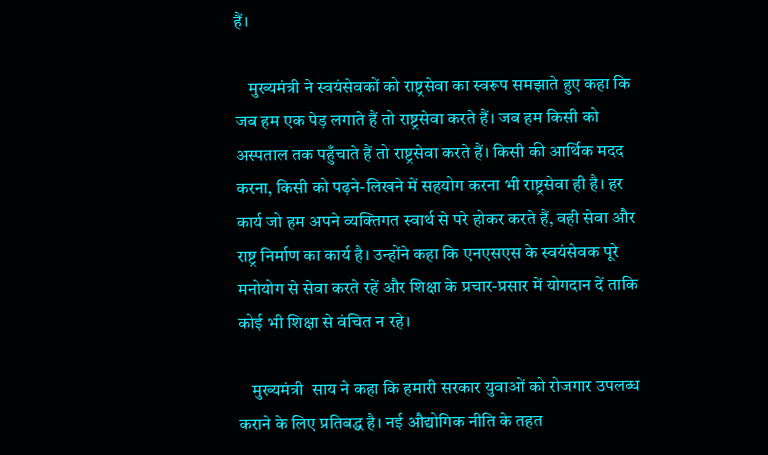हैं।

    मुख्यमंत्री ने स्वयंसेवकों को राष्ट्रसेवा का स्वरूप समझाते हुए कहा कि जब हम एक पेड़ लगाते हैं तो राष्ट्रसेवा करते हैं। जब हम किसी को अस्पताल तक पहुँचाते हैं तो राष्ट्रसेवा करते हैं। किसी की आर्थिक मदद करना, किसी को पढ़ने-लिखने में सहयोग करना भी राष्ट्रसेवा ही है। हर कार्य जो हम अपने व्यक्तिगत स्वार्थ से परे होकर करते हैं, वही सेवा और राष्ट्र निर्माण का कार्य है। उन्होंने कहा कि एनएसएस के स्वयंसेवक पूरे मनोयोग से सेवा करते रहें और शिक्षा के प्रचार-प्रसार में योगदान दें ताकि कोई भी शिक्षा से वंचित न रहे।

    मुख्यमंत्री  साय ने कहा कि हमारी सरकार युवाओं को रोजगार उपलब्ध कराने के लिए प्रतिबद्ध है। नई औद्योगिक नीति के तहत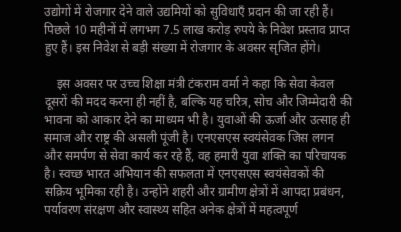उद्योगों में रोजगार देने वाले उद्यमियों को सुविधाएँ प्रदान की जा रही हैं। पिछले 10 महीनों में लगभग 7.5 लाख करोड़ रुपये के निवेश प्रस्ताव प्राप्त हुए हैं। इस निवेश से बड़ी संख्या में रोजगार के अवसर सृजित होंगे।

    इस अवसर पर उच्च शिक्षा मंत्री टंकराम वर्मा ने कहा कि सेवा केवल दूसरों की मदद करना ही नहीं है, बल्कि यह चरित्र, सोच और जिम्मेदारी की भावना को आकार देने का माध्यम भी है। युवाओं की ऊर्जा और उत्साह ही समाज और राष्ट्र की असली पूंजी है। एनएसएस स्वयंसेवक जिस लगन और समर्पण से सेवा कार्य कर रहे हैं, वह हमारी युवा शक्ति का परिचायक है। स्वच्छ भारत अभियान की सफलता में एनएसएस स्वयंसेवकों की सक्रिय भूमिका रही है। उन्होंने शहरी और ग्रामीण क्षेत्रों में आपदा प्रबंधन, पर्यावरण संरक्षण और स्वास्थ्य सहित अनेक क्षेत्रों में महत्वपूर्ण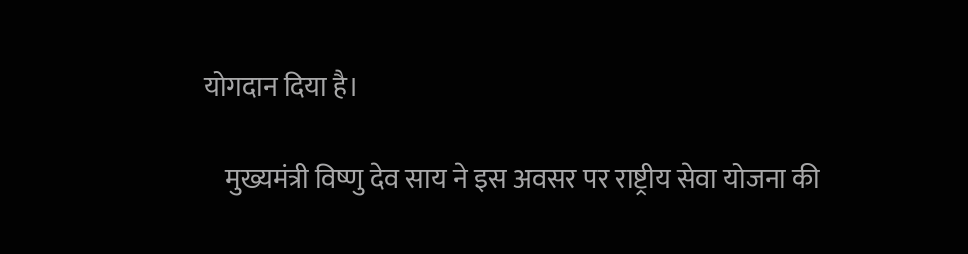योगदान दिया है।

    मुख्यमंत्री विष्णु देव साय ने इस अवसर पर राष्ट्रीय सेवा योजना की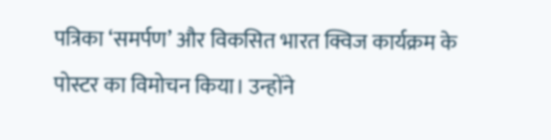पत्रिका ‘समर्पण’ और विकसित भारत क्विज कार्यक्रम के पोस्टर का विमोचन किया। उन्होंने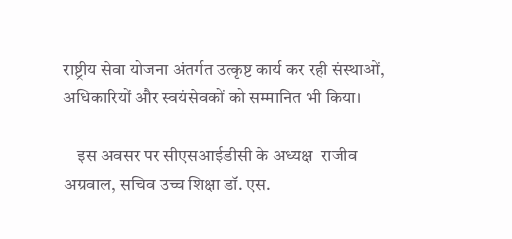राष्ट्रीय सेवा योजना अंतर्गत उत्कृष्ट कार्य कर रही संस्थाओं, अधिकारियों और स्वयंसेवकों को सम्मानित भी किया।

    इस अवसर पर सीएसआईडीसी के अध्यक्ष  राजीव अग्रवाल, सचिव उच्च शिक्षा डॉ. एस.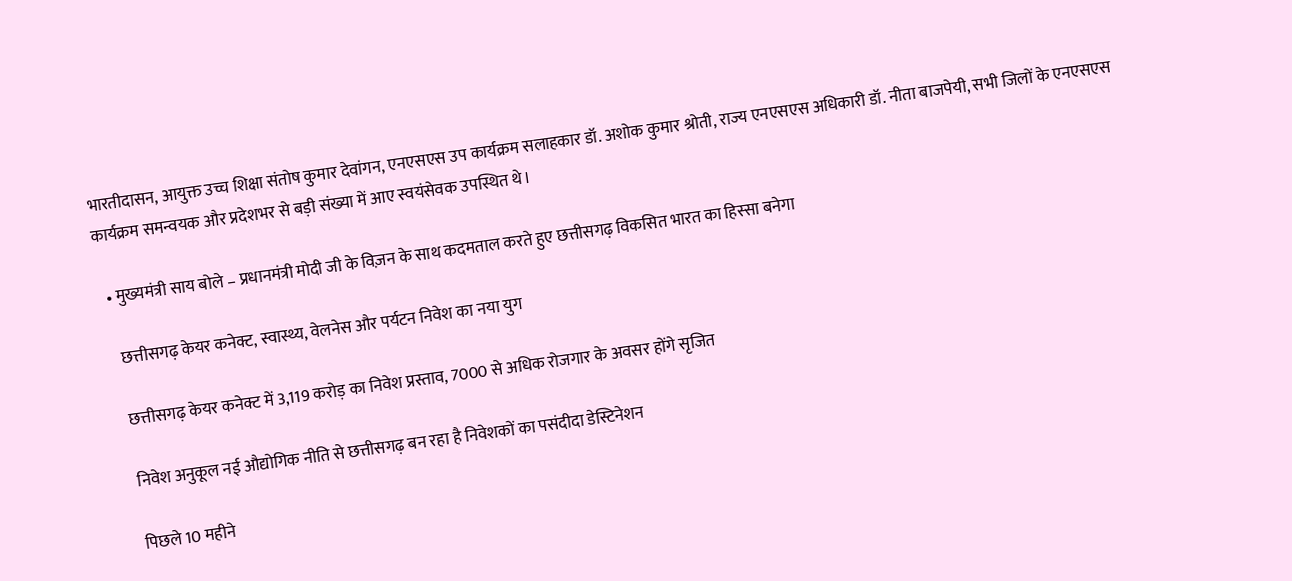भारतीदासन, आयुक्त उच्च शिक्षा संतोष कुमार देवांगन, एनएसएस उप कार्यक्रम सलाहकार डॉ. अशोक कुमार श्रोती, राज्य एनएसएस अधिकारी डॉ. नीता बाजपेयी, सभी जिलों के एनएसएस कार्यक्रम समन्वयक और प्रदेशभर से बड़ी संख्या में आए स्वयंसेवक उपस्थित थे।

  • मुख्यमंत्री साय बोले – प्रधानमंत्री मोदी जी के विज़न के साथ कदमताल करते हुए छत्तीसगढ़ विकसित भारत का हिस्सा बनेगा

    छत्तीसगढ़ केयर कनेक्ट, स्वास्थ्य, वेलनेस और पर्यटन निवेश का नया युग

    छत्तीसगढ़ केयर कनेक्ट में 3,119 करोड़ का निवेश प्रस्ताव, 7000 से अधिक रोजगार के अवसर होंगे सृजित

    निवेश अनुकूल नई औद्योगिक नीति से छत्तीसगढ़ बन रहा है निवेशकों का पसंदीदा डेस्टिनेशन

    पिछले 10 महीने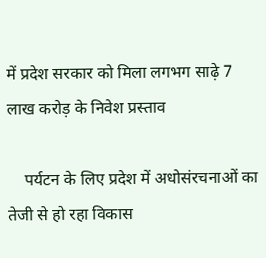में प्रदेश सरकार को मिला लगभग साढ़े 7 लाख करोड़ के निवेश प्रस्ताव

    पर्यटन के लिए प्रदेश में अधोसंरचनाओं का तेजी से हो रहा विकास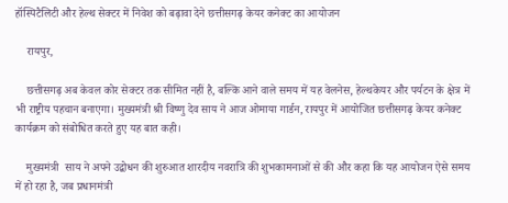हॉस्पिटैलिटी और हेल्थ सेक्टर में निवेश को बढ़ावा देने छत्तीसगढ़ केयर कनेक्ट का आयोजन

    रायपुर,

    छत्तीसगढ़ अब केवल कोर सेक्टर तक सीमित नहीं है, बल्कि आने वाले समय में यह वेलनेस, हेल्थकेयर और पर्यटन के क्षेत्र में भी राष्ट्रीय पहचान बनाएगा। मुख्यमंत्री श्री विष्णु देव साय ने आज ओमाया गार्डन, रायपुर में आयोजित छत्तीसगढ़ केयर कनेक्ट कार्यक्रम को संबोधित करते हुए यह बात कही।

    मुख्यमंत्री  साय ने अपने उद्बोधन की शुरुआत शारदीय नवरात्रि की शुभकामनाओं से की और कहा कि यह आयोजन ऐसे समय में हो रहा है, जब प्रधानमंत्री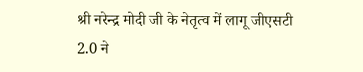श्री नरेन्द्र मोदी जी के नेतृत्व में लागू जीएसटी 2.0 ने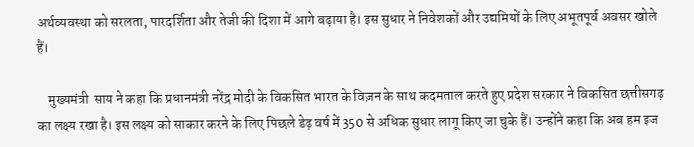अर्थव्यवस्था को सरलता, पारदर्शिता और तेजी की दिशा में आगे बढ़ाया है। इस सुधार ने निवेशकों और उद्यमियों के लिए अभूतपूर्व अवसर खोले हैं।

    मुख्यमंत्री  साय ने कहा कि प्रधानमंत्री नरेंद्र मोदी के विकसित भारत के विज़न के साथ कदमताल करते हुए प्रदेश सरकार ने विकसित छत्तीसगढ़ का लक्ष्य रखा है। इस लक्ष्य को साकार करने के लिए पिछले डेढ़ वर्ष में 350 से अधिक सुधार लागू किए जा चुके हैं। उन्होंने कहा कि अब हम इज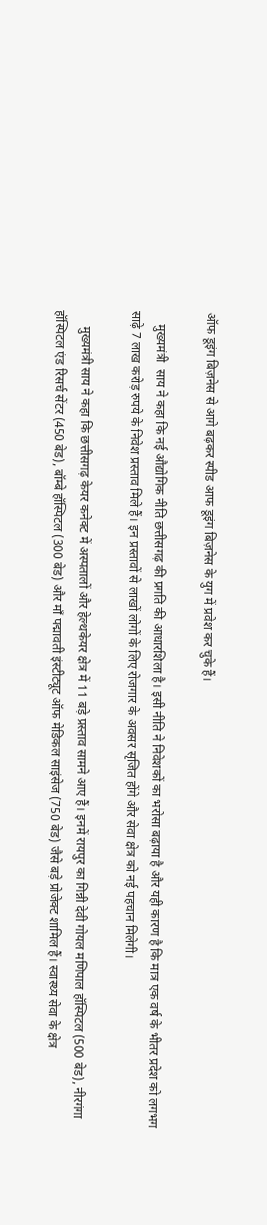ऑफ डूइंग बिज़नेस से आगे बढ़कर स्पीड आफ डूइंग बिज़नेस के युग में प्रवेश कर चुके हैं।

    मुख्यमंत्री  साय ने कहा कि नई औद्योगिक नीति छत्तीसगढ़ की प्रगति की आधारशिला है। इसी नीति ने निवेशकों का भरोसा बढ़ाया है और यही कारण है कि मात्र एक वर्ष के भीतर प्रदेश को लगभग साढ़े 7 लाख करोड़ रुपये के निवेश प्रस्ताव मिले हैं। इन प्रस्तावों से लाखों लोगों के लिए रोजगार के अवसर सृजित होंगे और सेवा क्षेत्र को नई पहचान मिलेगी।

     मुख्यमंत्री साय ने कहा कि छत्तीसगढ़ केयर कनेक्ट में अस्पतालों और हेल्थकेयर क्षेत्र में 11 बड़े प्रस्ताव सामने आए हैं। इनमें रायपुर का गिन्नी देवी गोयल मणिपाल हॉस्पिटल (500 बेड), नीरगंगा हॉस्पिटल एंड रिसर्च सेंटर (450 बेड), बॉम्बे हॉस्पिटल (300 बेड) और माँ पद्मावती इंस्टीट्यूट ऑफ मेडिकल साइंसेज (750 बेड) जैसे बड़े प्रोजेक्ट शामिल हैं। स्वास्थ्य सेवा के क्षेत्र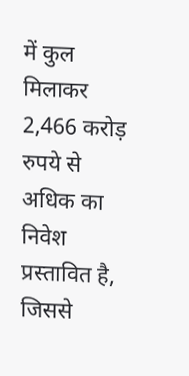में कुल मिलाकर 2,466 करोड़ रुपये से अधिक का निवेश प्रस्तावित है, जिससे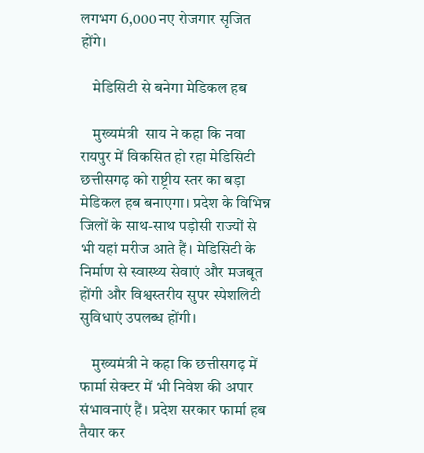लगभग 6,000 नए रोजगार सृजित होंगे।

    मेडिसिटी से बनेगा मेडिकल हब

    मुख्यमंत्री  साय ने कहा कि नवा रायपुर में विकसित हो रहा मेडिसिटी छत्तीसगढ़ को राष्ट्रीय स्तर का बड़ा मेडिकल हब बनाएगा। प्रदेश के विभिन्न जिलों के साथ-साथ पड़ोसी राज्यों से भी यहां मरीज आते हैं। मेडिसिटी के निर्माण से स्वास्थ्य सेवाएं और मजबूत होंगी और विश्वस्तरीय सुपर स्पेशलिटी सुविधाएं उपलब्ध होंगी।

    मुख्यमंत्री ने कहा कि छत्तीसगढ़ में  फार्मा सेक्टर में भी निवेश की अपार संभावनाएं हैं। प्रदेश सरकार फार्मा हब तैयार कर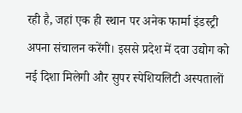रही है, जहां एक ही स्थान पर अनेक फार्मा इंडस्ट्री अपना संचालन करेंगी। इससे प्रदेश में दवा उद्योग को नई दिशा मिलेगी और सुपर स्पेशियलिटी अस्पतालों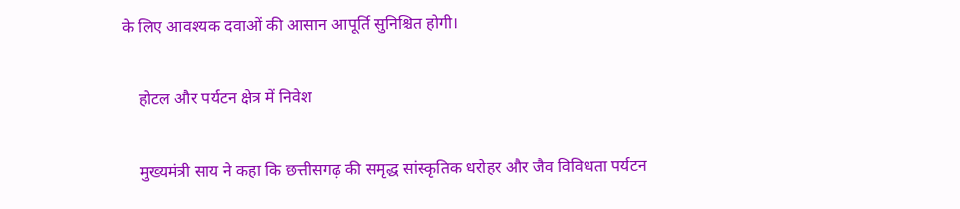के लिए आवश्यक दवाओं की आसान आपूर्ति सुनिश्चित होगी।

    होटल और पर्यटन क्षेत्र में निवेश

    मुख्यमंत्री साय ने कहा कि छत्तीसगढ़ की समृद्ध सांस्कृतिक धरोहर और जैव विविधता पर्यटन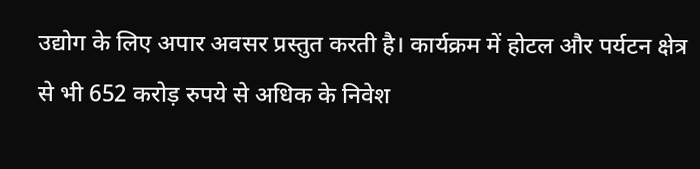उद्योग के लिए अपार अवसर प्रस्तुत करती है। कार्यक्रम में होटल और पर्यटन क्षेत्र से भी 652 करोड़ रुपये से अधिक के निवेश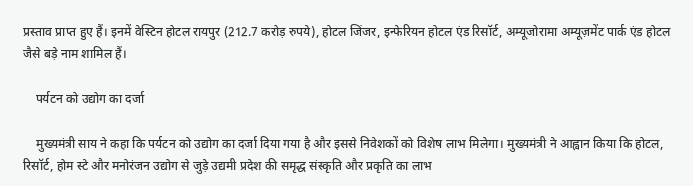प्रस्ताव प्राप्त हुए हैं। इनमें वेस्टिन होटल रायपुर (212.7 करोड़ रुपये), होटल जिंजर, इन्फेरियन होटल एंड रिसॉर्ट, अम्यूजोरामा अम्यूज़मेंट पार्क एंड होटल जैसे बड़े नाम शामिल हैं।

    पर्यटन को उद्योग का दर्जा

    मुख्यमंत्री साय ने कहा कि पर्यटन को उद्योग का दर्जा दिया गया है और इससे निवेशकों को विशेष लाभ मिलेगा। मुख्यमंत्री ने आह्वान किया कि होटल, रिसॉर्ट, होम स्टे और मनोरंजन उद्योग से जुड़े उद्यमी प्रदेश की समृद्ध संस्कृति और प्रकृति का लाभ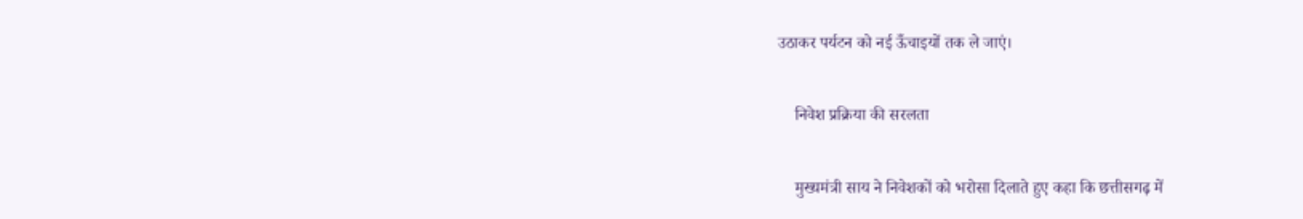उठाकर पर्यटन को नई ऊँचाइयों तक ले जाएं।

    निवेश प्रक्रिया की सरलता

    मुख्यमंत्री साय ने निवेशकों को भरोसा दिलाते हुए कहा कि छत्तीसगढ़ में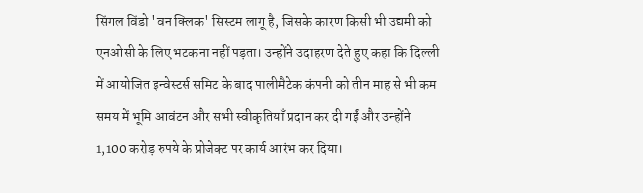सिंगल विंडो 'वन क्लिक' सिस्टम लागू है, जिसके कारण किसी भी उद्यमी को एनओसी के लिए भटकना नहीं पड़ता। उन्होंने उदाहरण देते हुए कहा कि दिल्ली में आयोजित इन्वेस्टर्स समिट के बाद पालीमैटेक कंपनी को तीन माह से भी कम समय में भूमि आवंटन और सभी स्वीकृतियाँ प्रदान कर दी गईं और उन्होंने 1,100 करोड़ रुपये के प्रोजेक्ट पर कार्य आरंभ कर दिया।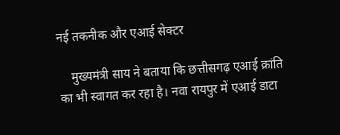नई तकनीक और एआई सेक्टर

    मुख्यमंत्री साय ने बताया कि छत्तीसगढ़ एआई क्रांति का भी स्वागत कर रहा है। नवा रायपुर में एआई डाटा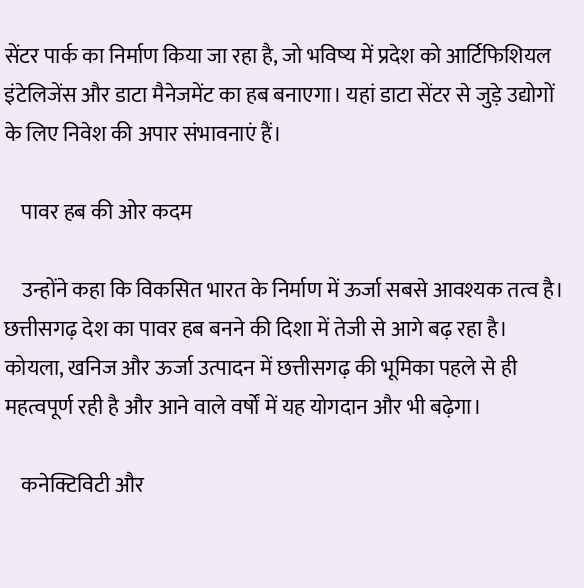सेंटर पार्क का निर्माण किया जा रहा है, जो भविष्य में प्रदेश को आर्टिफिशियल इंटेलिजेंस और डाटा मैनेजमेंट का हब बनाएगा। यहां डाटा सेंटर से जुड़े उद्योगों के लिए निवेश की अपार संभावनाएं हैं।

    पावर हब की ओर कदम

    उन्होंने कहा कि विकसित भारत के निर्माण में ऊर्जा सबसे आवश्यक तत्व है। छत्तीसगढ़ देश का पावर हब बनने की दिशा में तेजी से आगे बढ़ रहा है। कोयला, खनिज और ऊर्जा उत्पादन में छत्तीसगढ़ की भूमिका पहले से ही महत्वपूर्ण रही है और आने वाले वर्षों में यह योगदान और भी बढ़ेगा।

    कनेक्टिविटी और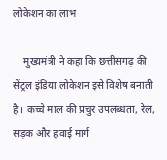लोकेशन का लाभ

    मुख्यमंत्री ने कहा कि छत्तीसगढ़ की सेंट्रल इंडिया लोकेशन इसे विशेष बनाती है। कच्चे माल की प्रचुर उपलब्धता, रेल, सड़क और हवाई मार्ग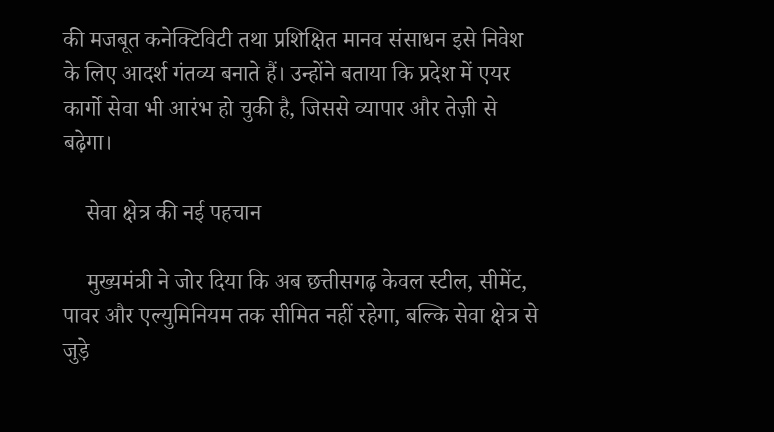की मजबूत कनेक्टिविटी तथा प्रशिक्षित मानव संसाधन इसे निवेश के लिए आदर्श गंतव्य बनाते हैं। उन्होंने बताया कि प्रदेश में एयर कार्गो सेवा भी आरंभ हो चुकी है, जिससे व्यापार और तेज़ी से बढ़ेगा।

    सेवा क्षेत्र की नई पहचान

    मुख्यमंत्री ने जोर दिया कि अब छत्तीसगढ़ केवल स्टील, सीमेंट, पावर और एल्युमिनियम तक सीमित नहीं रहेगा, बल्कि सेवा क्षेत्र से जुड़े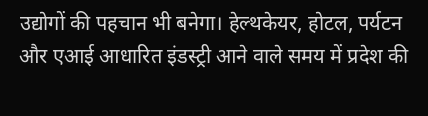उद्योगों की पहचान भी बनेगा। हेल्थकेयर, होटल, पर्यटन और एआई आधारित इंडस्ट्री आने वाले समय में प्रदेश की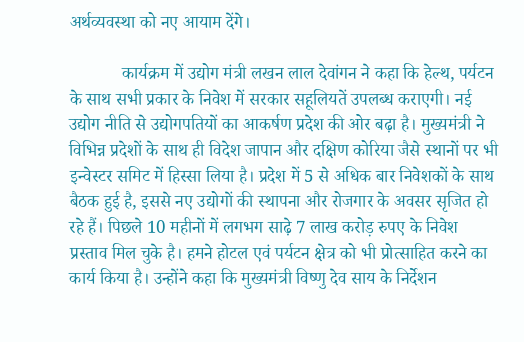अर्थव्यवस्था को नए आयाम देंगे।

            कार्यक्रम में उद्योग मंत्री लखन लाल देवांगन ने कहा कि हेल्थ, पर्यटन के साथ सभी प्रकार के निवेश में सरकार सहूलियतें उपलब्ध कराएगी। नई उद्योग नीति से उद्योगपतियों का आकर्षण प्रदेश की ओर बढ़ा है। मुख्यमंत्री ने विभिन्न प्रदेशों के साथ ही विदेश जापान और दक्षिण कोरिया जैसे स्थानों पर भी इन्वेस्टर समिट में हिस्सा लिया है। प्रदेश में 5 से अधिक बार निवेशकों के साथ बैठक हुई है, इससे नए उद्योगों की स्थापना और रोजगार के अवसर सृजित हो रहे हैं। पिछले 10 महीनों में लगभग साढ़े 7 लाख करोड़ रुपए के निवेश प्रस्ताव मिल चुके है। हमने होटल एवं पर्यटन क्षेत्र को भी प्रोत्साहित करने का कार्य किया है। उन्होंने कहा कि मुख्यमंत्री विष्णु देव साय के निर्देशन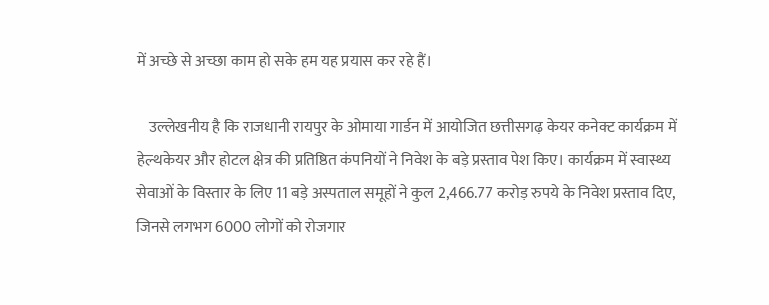में अच्छे से अच्छा काम हो सके हम यह प्रयास कर रहे हैं।

    उल्लेखनीय है कि राजधानी रायपुर के ओमाया गार्डन में आयोजित छत्तीसगढ़ केयर कनेक्ट कार्यक्रम में हेल्थकेयर और होटल क्षेत्र की प्रतिष्ठित कंपनियों ने निवेश के बड़े प्रस्ताव पेश किए। कार्यक्रम में स्वास्थ्य सेवाओं के विस्तार के लिए 11 बड़े अस्पताल समूहों ने कुल 2,466.77 करोड़ रुपये के निवेश प्रस्ताव दिए, जिनसे लगभग 6000 लोगों को रोजगार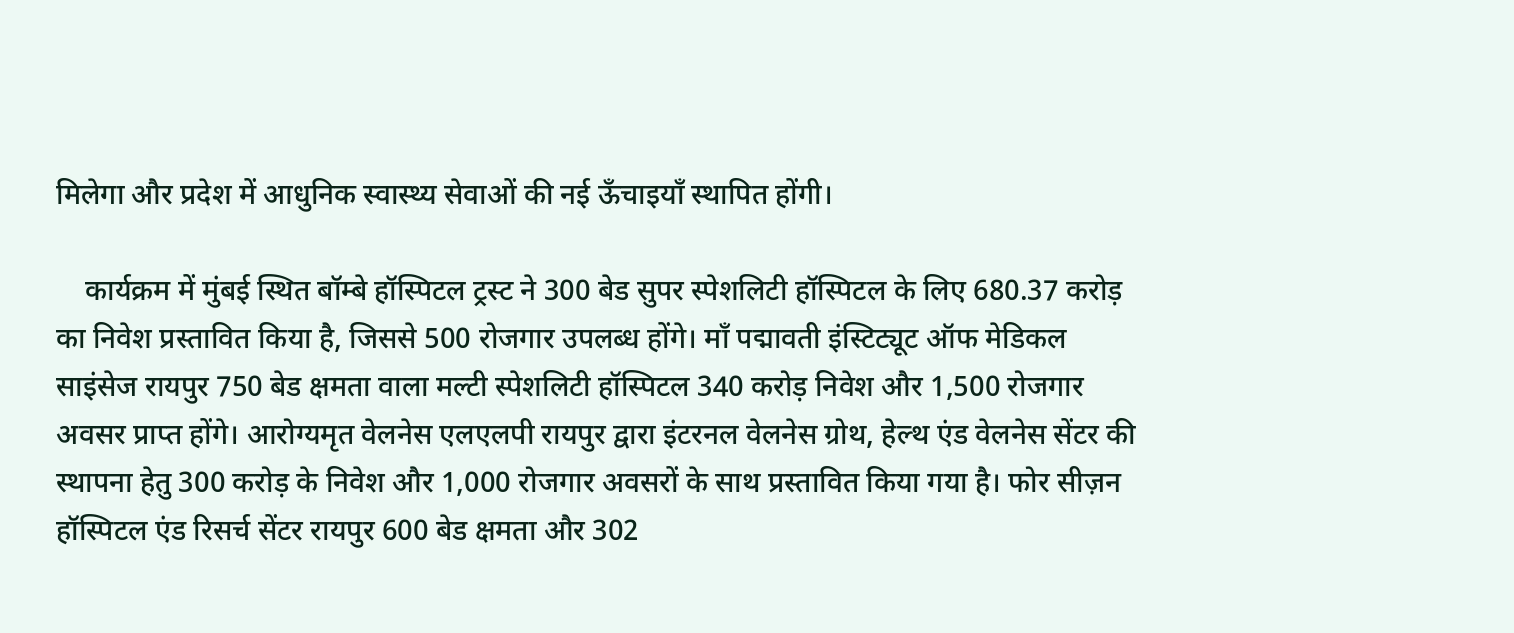मिलेगा और प्रदेश में आधुनिक स्वास्थ्य सेवाओं की नई ऊँचाइयाँ स्थापित होंगी।

    कार्यक्रम में मुंबई स्थित बॉम्बे हॉस्पिटल ट्रस्ट ने 300 बेड सुपर स्पेशलिटी हॉस्पिटल के लिए 680.37 करोड़ का निवेश प्रस्तावित किया है, जिससे 500 रोजगार उपलब्ध होंगे। माँ पद्मावती इंस्टिट्यूट ऑफ मेडिकल साइंसेज रायपुर 750 बेड क्षमता वाला मल्टी स्पेशलिटी हॉस्पिटल 340 करोड़ निवेश और 1,500 रोजगार अवसर प्राप्त होंगे। आरोग्यमृत वेलनेस एलएलपी रायपुर द्वारा इंटरनल वेलनेस ग्रोथ, हेल्थ एंड वेलनेस सेंटर की स्थापना हेतु 300 करोड़ के निवेश और 1,000 रोजगार अवसरों के साथ प्रस्तावित किया गया है। फोर सीज़न हॉस्पिटल एंड रिसर्च सेंटर रायपुर 600 बेड क्षमता और 302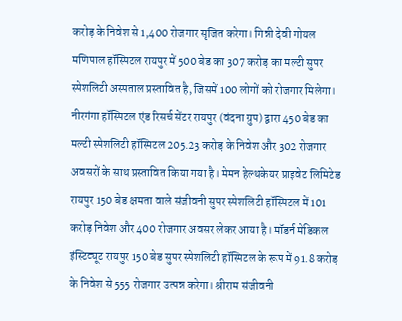करोड़ के निवेश से 1,400 रोजगार सृजित करेगा। गिन्नी देवी गोयल मणिपाल हॉस्पिटल रायपुर में 500 बेड का 307 करोड़ का मल्टी सुपर स्पेशलिटी अस्पताल प्रस्तावित है, जिसमें 100 लोगों को रोजगार मिलेगा। नीरगंगा हॉस्पिटल एंड रिसर्च सेंटर रायपुर (वंदना ग्रुप) द्वारा 450 बेड का मल्टी स्पेशलिटी हॉस्पिटल 205.23 करोड़ के निवेश और 302 रोजगार अवसरों के साथ प्रस्तावित किया गया है। मेमन हेल्थकेयर प्राइवेट लिमिटेड रायपुर 150 बेड क्षमता वाले संजीवनी सुपर स्पेशलिटी हॉस्पिटल में 101 करोड़ निवेश और 400 रोजगार अवसर लेकर आया है। मॉडर्न मेडिकल इंस्टिट्यूट रायपुर 150 बेड सुपर स्पेशलिटी हॉस्पिटल के रूप में 91.8 करोड़ के निवेश से 555 रोजगार उत्पन्न करेगा। श्रीराम संजीवनी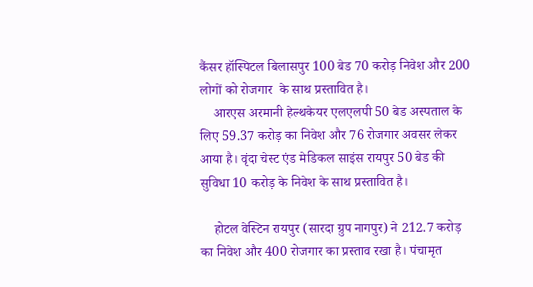कैंसर हॉस्पिटल बिलासपुर 100 बेड 70 करोड़ निवेश और 200 लोगों को रोजगार  के साथ प्रस्तावित है।
    आरएस अरमानी हेल्थकेयर एलएलपी 50 बेड अस्पताल के लिए 59.37 करोड़ का निवेश और 76 रोजगार अवसर लेकर आया है। वृंदा चेस्ट एंड मेडिकल साइंस रायपुर 50 बेड की सुविधा 10 करोड़ के निवेश के साथ प्रस्तावित है।

    होटल वेस्टिन रायपुर (सारदा ग्रुप नागपुर) ने 212.7 करोड़ का निवेश और 400 रोजगार का प्रस्ताव रखा है। पंचामृत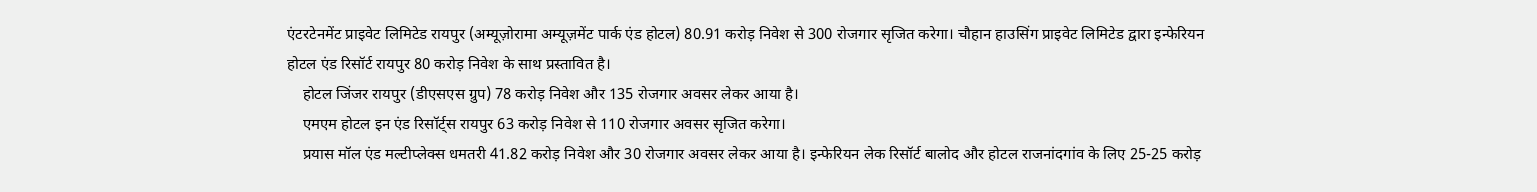एंटरटेनमेंट प्राइवेट लिमिटेड रायपुर (अम्यूज़ोरामा अम्यूज़मेंट पार्क एंड होटल) 80.91 करोड़ निवेश से 300 रोजगार सृजित करेगा। चौहान हाउसिंग प्राइवेट लिमिटेड द्वारा इन्फेरियन होटल एंड रिसॉर्ट रायपुर 80 करोड़ निवेश के साथ प्रस्तावित है।
    होटल जिंजर रायपुर (डीएसएस ग्रुप) 78 करोड़ निवेश और 135 रोजगार अवसर लेकर आया है।
    एमएम होटल इन एंड रिसॉर्ट्स रायपुर 63 करोड़ निवेश से 110 रोजगार अवसर सृजित करेगा।
    प्रयास मॉल एंड मल्टीप्लेक्स धमतरी 41.82 करोड़ निवेश और 30 रोजगार अवसर लेकर आया है। इन्फेरियन लेक रिसॉर्ट बालोद और होटल राजनांदगांव के लिए 25-25 करोड़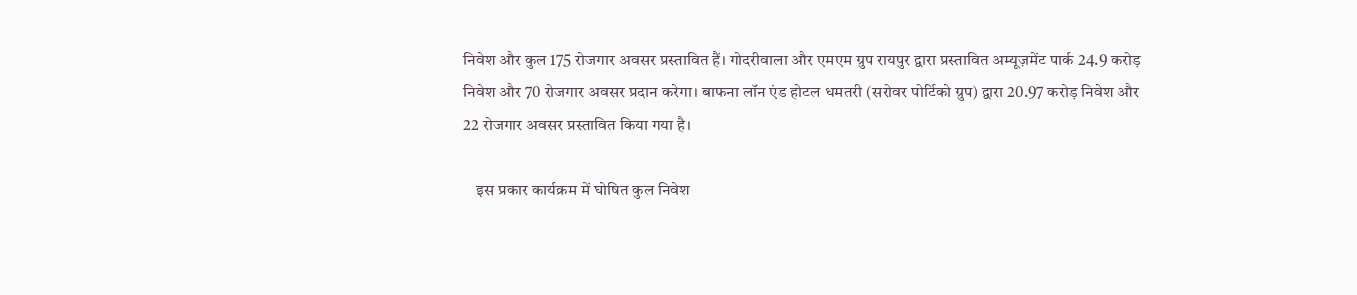निवेश और कुल 175 रोजगार अवसर प्रस्तावित हैं। गोदरीवाला और एमएम ग्रुप रायपुर द्वारा प्रस्तावित अम्यूज़मेंट पार्क 24.9 करोड़ निवेश और 70 रोजगार अवसर प्रदान करेगा। बाफना लॉन एंड होटल धमतरी (सरोवर पोर्टिको ग्रुप) द्वारा 20.97 करोड़ निवेश और 22 रोजगार अवसर प्रस्तावित किया गया है।

    इस प्रकार कार्यक्रम में घोषित कुल निवेश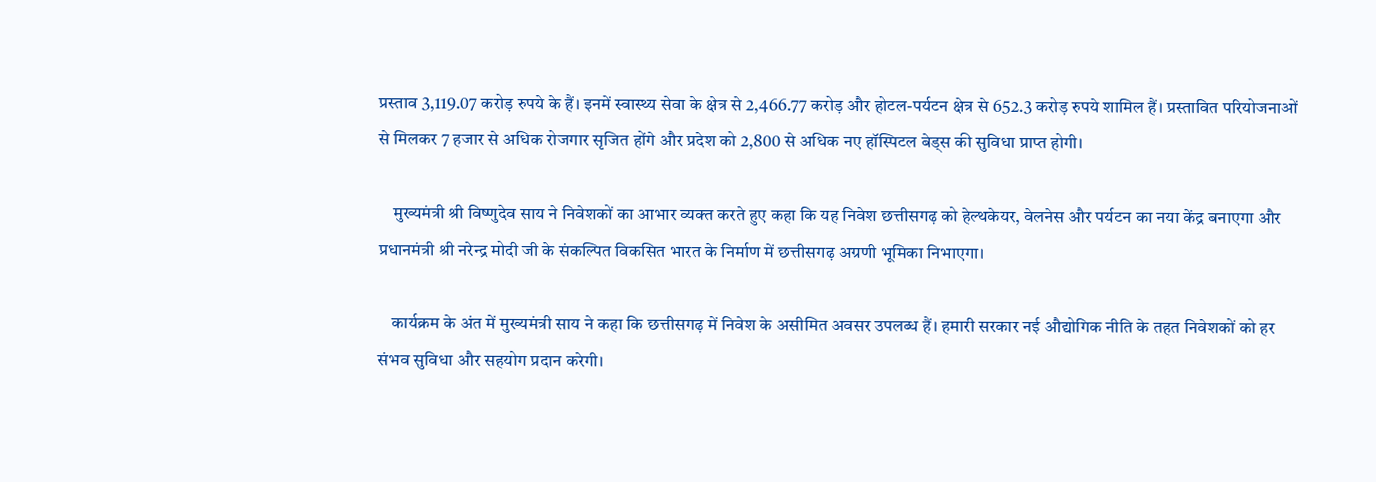प्रस्ताव 3,119.07 करोड़ रुपये के हैं। इनमें स्वास्थ्य सेवा के क्षेत्र से 2,466.77 करोड़ और होटल-पर्यटन क्षेत्र से 652.3 करोड़ रुपये शामिल हैं। प्रस्तावित परियोजनाओं से मिलकर 7 हजार से अधिक रोजगार सृजित होंगे और प्रदेश को 2,800 से अधिक नए हॉस्पिटल बेड्स की सुविधा प्राप्त होगी।

    मुख्यमंत्री श्री विष्णुदेव साय ने निवेशकों का आभार व्यक्त करते हुए कहा कि यह निवेश छत्तीसगढ़ को हेल्थकेयर, वेलनेस और पर्यटन का नया केंद्र बनाएगा और प्रधानमंत्री श्री नरेन्द्र मोदी जी के संकल्पित विकसित भारत के निर्माण में छत्तीसगढ़ अग्रणी भूमिका निभाएगा।

    कार्यक्रम के अंत में मुख्यमंत्री साय ने कहा कि छत्तीसगढ़ में निवेश के असीमित अवसर उपलब्ध हैं। हमारी सरकार नई औद्योगिक नीति के तहत निवेशकों को हर संभव सुविधा और सहयोग प्रदान करेगी।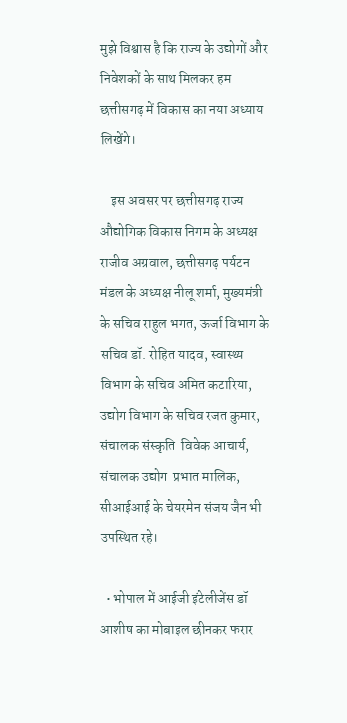मुझे विश्वास है कि राज्य के उद्योगों और निवेशकों के साथ मिलकर हम छत्तीसगढ़ में विकास का नया अध्याय लिखेंगे।

    इस अवसर पर छत्तीसगढ़ राज्य औद्योगिक विकास निगम के अध्यक्ष राजीव अग्रवाल, छत्तीसगढ़ पर्यटन मंडल के अध्यक्ष नीलू शर्मा, मुख्यमंत्री के सचिव राहुल भगत, ऊर्जा विभाग के सचिव डॉ. रोहित यादव, स्वास्थ्य विभाग के सचिव अमित कटारिया, उद्योग विभाग के सचिव रजत कुमार, संचालक संस्कृति  विवेक आचार्य, संचालक उद्योग  प्रभात मालिक, सीआईआई के चेयरमेन संजय जैन भी उपस्थित रहे।

  • भोपाल में आईजी इंटेलीजेंस डॉ आशीष का मोबाइल छीनकर फरार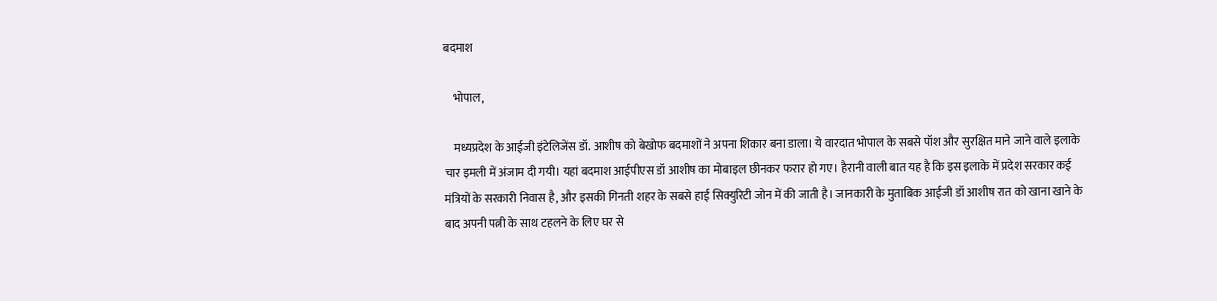बदमाश

    भोपाल,

    मध्यप्रदेश के आईजी इंटेलिजेंस डॉ. आशीष को बेखोफ बदमाशों ने अपना शिकार बना डाला। ये वारदात भोपाल के सबसे पॉश और सुरक्षित माने जाने वाले इलाके चार इमली में अंजाम दी गयी। यहां बदमाश आईपीएस डॉ आशीष का मोबाइल छीनकर फरार हो गए। हैरानी वाली बात यह है कि इस इलाके में प्रदेश सरकार कई मंत्रियों के सरकारी निवास है, और इसकी गिनती शहर के सबसे हाई सिक्युरिटी जोन में की जाती है। जानकारी के मुताबिक आईजी डॉ आशीष रात को खाना खाने के बाद अपनी पत्नी के साथ टहलने के लिए घर से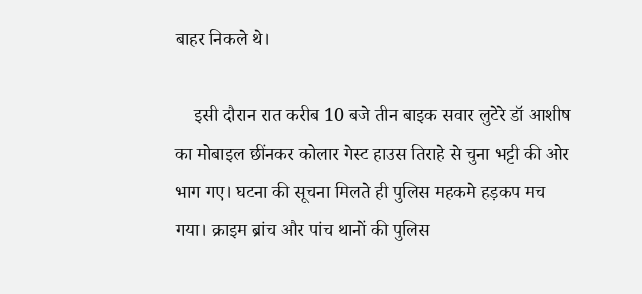बाहर निकले थे।

    इसी दौरान रात करीब 10 बजे तीन बाइक सवार लुटेरे डॉ आशीष का मोबाइल छींनकर कोलार गेस्ट हाउस तिराहे से चुना भट्टी की ओर भाग गए। घटना की सूचना मिलते ही पुलिस महकमे हड़कप मच गया। क्राइम ब्रांच और पांच थानों की पुलिस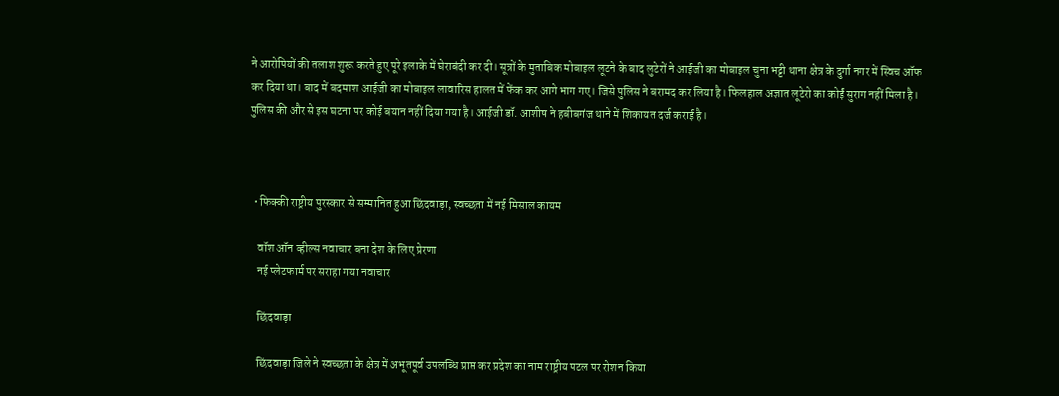ने आरोपियों की तलाश शुरू करते हुए पूरे इलाके में घेराबंदी कर दी। सूत्रों के मुताबिक मोबाइल लूटने के बाद लुटेरों ने आईजी का मोबाइल चुना भट्टी थाना क्षेत्र के दुर्गा नगर में स्विच ऑफ कर दिया था। बाद में बदमाश आईजी का मोबाइल लावारिस हालत में फेंक कर आगे भाग गए। जिसे पुलिस ने बरामद कर लिया है। फिलहाल अज्ञात लूटेरो का कोईं सुराग नहीं मिला है। पुलिस की और से इस घटना पर कोई बयान नहीं दिया गया है। आईजी डॉ. आशीष ने हबीबगंज थाने में शिकायत दर्ज कराई है।



  • फिक्की राष्ट्रीय पुरस्कार से सम्मानित हुआ छिंदवाड़ा, स्वच्छता में नई मिसाल कायम

    वॉश ऑन व्हील्स नवाचार बना देश के लिए प्रेरणा
    नई प्लेटफार्म पर सराहा गया नवाचार

    छिंदवाड़ा

    छिंदवाड़ा जिले ने स्वच्छता के क्षेत्र में अभूतपूर्व उपलब्धि प्राप्त कर प्रदेश का नाम राष्ट्रीय पटल पर रोशन किया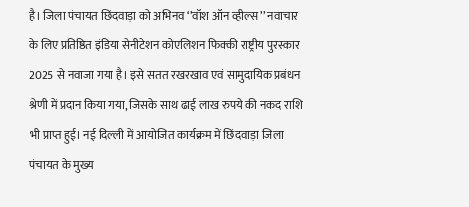है। जिला पंचायत छिंदवाड़ा को अभिनव ‘’वॉश ऑन व्हील्स’’ नवाचार के लिए प्रतिष्ठित इंडिया सेनीटेशन कोएलिशन फिक्की राष्ट्रीय पुरस्कार 2025 से नवाजा गया है। इसे सतत रखरखाव एवं सामुदायिक प्रबंधन श्रेणी में प्रदान किया गया, जिसके साथ ढाई लाख रुपये की नकद राशि भी प्राप्त हुई। नई दिल्ली में आयोजित कार्यक्रम में छिंदवाड़ा जिला पंचायत के मुख्य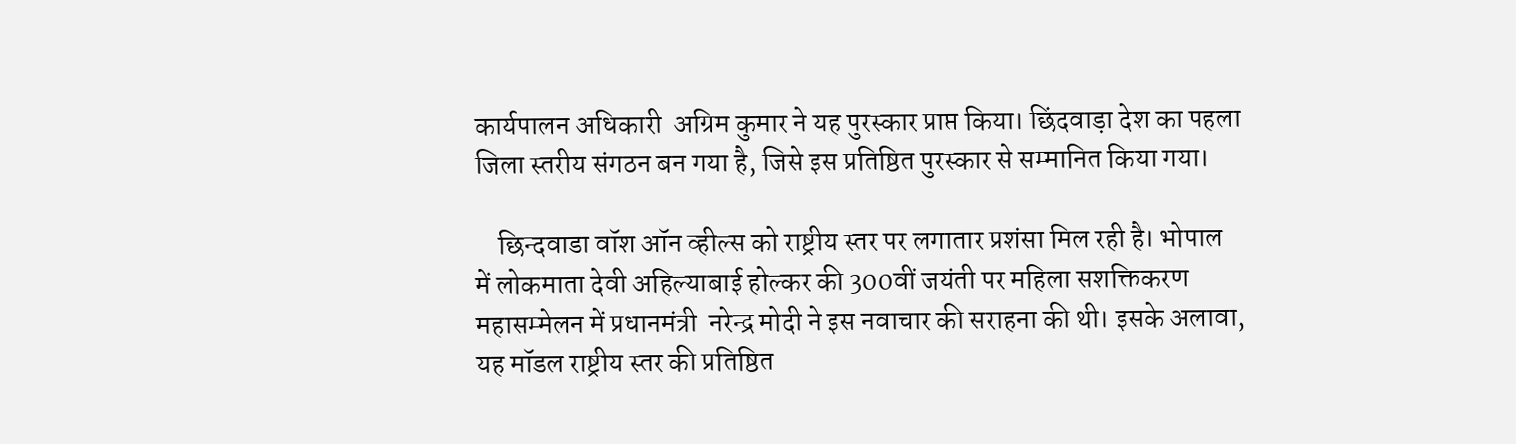कार्यपालन अधिकारी  अग्रिम कुमार ने यह पुरस्कार प्राप्त किया। छिंदवाड़ा देश का पहला जिला स्तरीय संगठन बन गया है, जिसे इस प्रतिष्ठित पुरस्कार से सम्मानित किया गया।

    छिन्दवाडा वॉश ऑन व्हील्स को राष्ट्रीय स्तर पर लगातार प्रशंसा मिल रही है। भोपाल में लोकमाता देवी अहिल्याबाई होल्कर की 300वीं जयंती पर महिला सशक्तिकरण महासम्मेलन में प्रधानमंत्री  नरेन्द्र मोदी ने इस नवाचार की सराहना की थी। इसके अलावा, यह मॉडल राष्ट्रीय स्तर की प्रतिष्ठित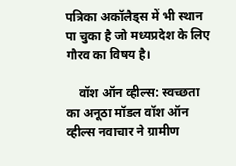पत्रिका अकॉलैड्स में भी स्थान पा चुका है जो मध्यप्रदेश के लिए गौरव का विषय है।

    वॉश ऑन व्हील्स: स्वच्छता का अनूठा मॉडल वॉश ऑन व्हील्स नवाचार ने ग्रामीण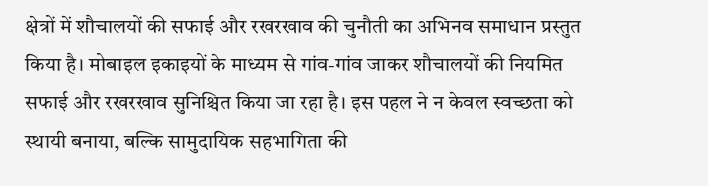क्षेत्रों में शौचालयों की सफाई और रखरखाव की चुनौती का अभिनव समाधान प्रस्तुत किया है। मोबाइल इकाइयों के माध्यम से गांव-गांव जाकर शौचालयों की नियमित सफाई और रखरखाव सुनिश्चित किया जा रहा है। इस पहल ने न केवल स्वच्छता को स्थायी बनाया, बल्कि सामुदायिक सहभागिता की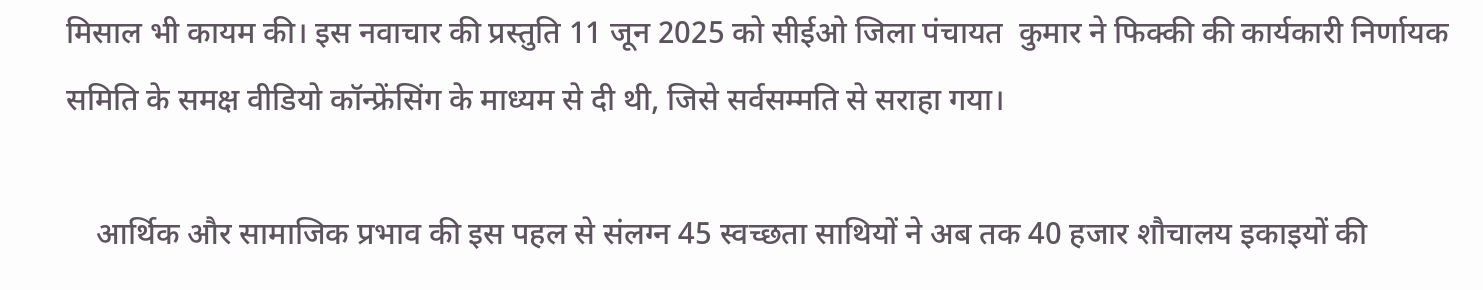मिसाल भी कायम की। इस नवाचार की प्रस्तुति 11 जून 2025 को सीईओ जिला पंचायत  कुमार ने फिक्की की कार्यकारी निर्णायक समिति के समक्ष वीडियो कॉन्फ्रेंसिंग के माध्यम से दी थी, जिसे सर्वसम्मति से सराहा गया।

    आर्थिक और सामाजिक प्रभाव की इस पहल से संलग्न 45 स्वच्छता साथियों ने अब तक 40 हजार शौचालय इकाइयों की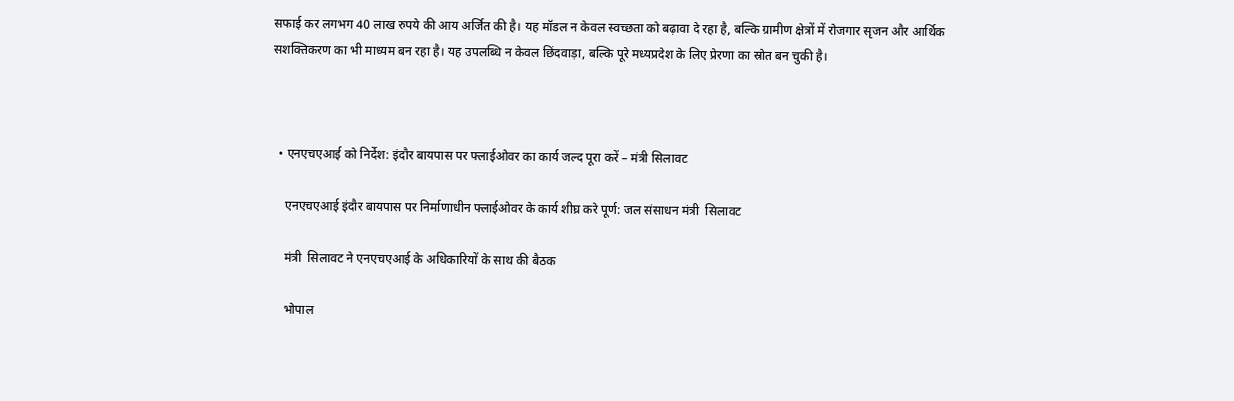सफाई कर लगभग 40 लाख रुपये की आय अर्जित की है। यह मॉडल न केवल स्वच्छता को बढ़ावा दे रहा है, बल्कि ग्रामीण क्षेत्रों में रोजगार सृजन और आर्थिक सशक्तिकरण का भी माध्यम बन रहा है। यह उपलब्धि न केवल छिंदवाड़ा, बल्कि पूरे मध्यप्रदेश के लिए प्रेरणा का स्रोत बन चुकी है।



  • एनएचएआई को निर्देश: इंदौर बायपास पर फ्लाईओवर का कार्य जल्द पूरा करें – मंत्री सिलावट

    एनएचएआई इंदौर बायपास पर निर्माणाधीन फ्लाईओवर के कार्य शीघ्र करे पूर्ण: जल संसाधन मंत्री  सिलावट

    मंत्री  सिलावट ने एनएचएआई के अधिकारियों के साथ की बैठक

    भोपाल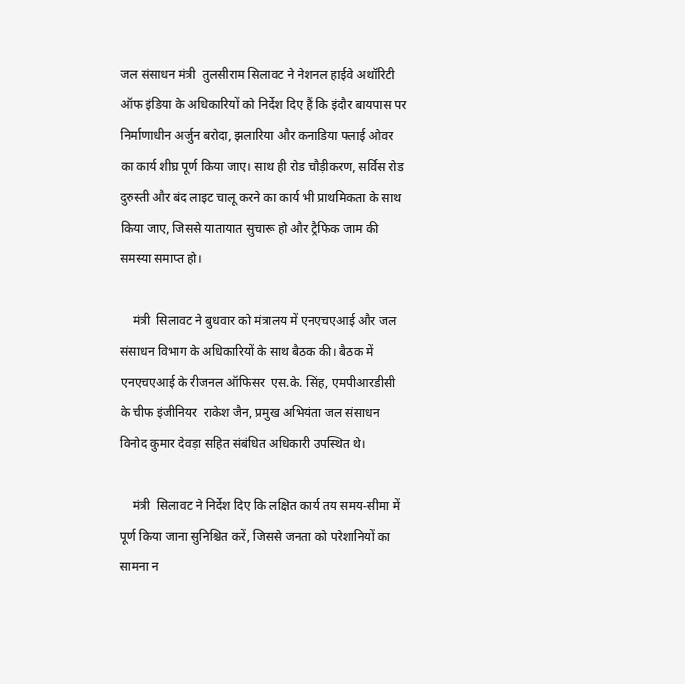जल संसाधन मंत्री  तुलसीराम सिलावट ने नेशनल हाईवे अथॉरिटी ऑफ इंडिया के अधिकारियों को निर्देश दिए हैं कि इंदौर बायपास पर निर्माणाधीन अर्जुन बरोदा, झलारिया और कनाडिया फ्लाई ओवर का कार्य शीघ्र पूर्ण किया जाए। साथ ही रोड चौड़ीकरण, सर्विस रोड दुरुस्ती और बंद लाइट चालू करने का कार्य भी प्राथमिकता के साथ किया जाए, जिससे यातायात सुचारू हो और ट्रैफिक जाम की समस्या समाप्त हो।

    मंत्री  सिलावट ने बुधवार को मंत्रालय में एनएचएआई और जल संसाधन विभाग के अधिकारियों के साथ बैठक की। बैठक में एनएचएआई के रीजनल ऑफिसर  एस.के. सिंह, एमपीआरडीसी के चीफ इंजीनियर  राकेश जैन, प्रमुख अभियंता जल संसाधन  विनोद कुमार देवड़ा सहित संबंधित अधिकारी उपस्थित थे।

    मंत्री  सिलावट ने निर्देश दिए कि लक्षित कार्य तय समय-सीमा में पूर्ण किया जाना सुनिश्चित करें, जिससे जनता को परेशानियों का सामना न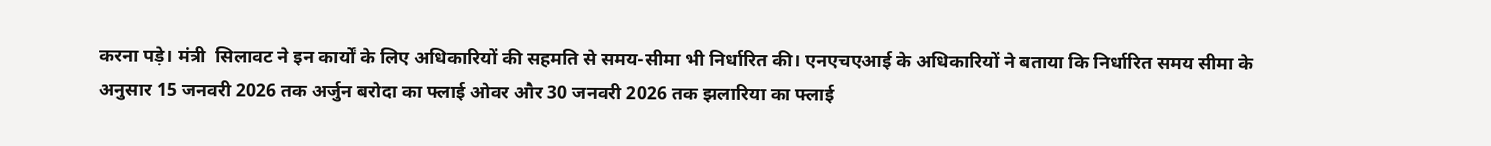करना पड़े। मंत्री  सिलावट ने इन कार्यों के लिए अधिकारियों की सहमति से समय-सीमा भी निर्धारित की। एनएचएआई के अधिकारियों ने बताया कि निर्धारित समय सीमा के अनुसार 15 जनवरी 2026 तक अर्जुन बरोदा का फ्लाई ओवर और 30 जनवरी 2026 तक झलारिया का फ्लाई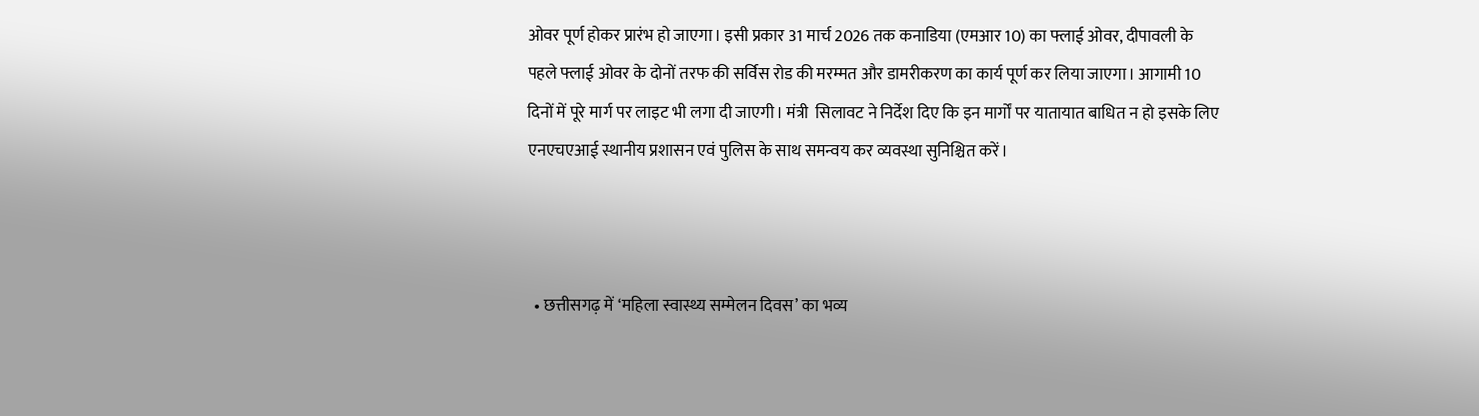ओवर पूर्ण होकर प्रारंभ हो जाएगा। इसी प्रकार 31 मार्च 2026 तक कनाडिया (एमआर 10) का फ्लाई ओवर, दीपावली के पहले फ्लाई ओवर के दोनों तरफ की सर्विस रोड की मरम्मत और डामरीकरण का कार्य पूर्ण कर लिया जाएगा। आगामी 10 दिनों में पूरे मार्ग पर लाइट भी लगा दी जाएगी। मंत्री  सिलावट ने निर्देश दिए कि इन मार्गों पर यातायात बाधित न हो इसके लिए एनएचएआई स्थानीय प्रशासन एवं पुलिस के साथ समन्वय कर व्यवस्था सुनिश्चित करें।



  • छत्तीसगढ़ में ‘महिला स्वास्थ्य सम्मेलन दिवस’ का भव्य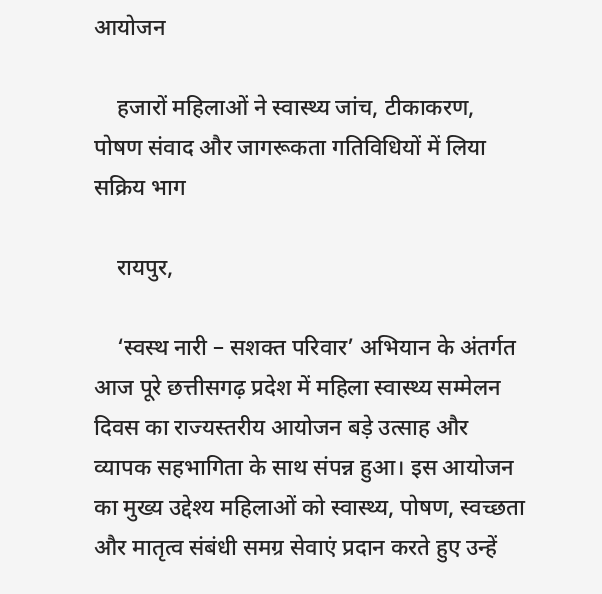आयोजन

    हजारों महिलाओं ने स्वास्थ्य जांच, टीकाकरण, पोषण संवाद और जागरूकता गतिविधियों में लिया सक्रिय भाग

    रायपुर,

    ‘स्वस्थ नारी – सशक्त परिवार’ अभियान के अंतर्गत आज पूरे छत्तीसगढ़ प्रदेश में महिला स्वास्थ्य सम्मेलन दिवस का राज्यस्तरीय आयोजन बड़े उत्साह और व्यापक सहभागिता के साथ संपन्न हुआ। इस आयोजन का मुख्य उद्देश्य महिलाओं को स्वास्थ्य, पोषण, स्वच्छता और मातृत्व संबंधी समग्र सेवाएं प्रदान करते हुए उन्हें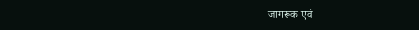जागरूक एवं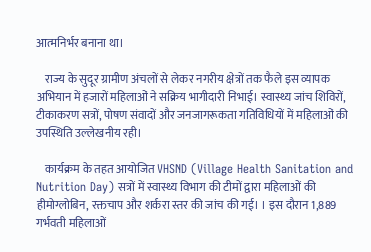आत्मनिर्भर बनाना था।

    राज्य के सुदूर ग्रामीण अंचलों से लेकर नगरीय क्षेत्रों तक फैले इस व्यापक अभियान में हजारों महिलाओं ने सक्रिय भागीदारी निभाई। स्वास्थ्य जांच शिविरों, टीकाकरण सत्रों, पोषण संवादों और जनजागरूकता गतिविधियों में महिलाओं की उपस्थिति उल्लेखनीय रही।

    कार्यक्रम के तहत आयोजित VHSND (Village Health Sanitation and Nutrition Day) सत्रों में स्वास्थ्य विभाग की टीमों द्वारा महिलाओं की हीमोग्लोबिन, रक्तचाप और शर्करा स्तर की जांच की गई। । इस दौरान 1,889 गर्भवती महिलाओं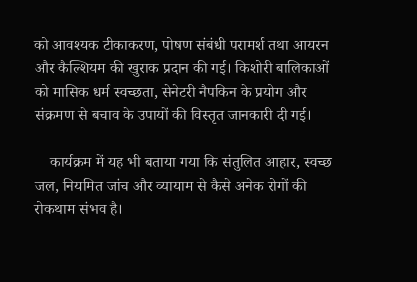को आवश्यक टीकाकरण, पोषण संबंधी परामर्श तथा आयरन और कैल्शियम की खुराक प्रदान की गई। किशोरी बालिकाओं को मासिक धर्म स्वच्छता, सेनेटरी नैपकिन के प्रयोग और संक्रमण से बचाव के उपायों की विस्तृत जानकारी दी गई।

    कार्यक्रम में यह भी बताया गया कि संतुलित आहार, स्वच्छ जल, नियमित जांच और व्यायाम से कैसे अनेक रोगों की रोकथाम संभव है।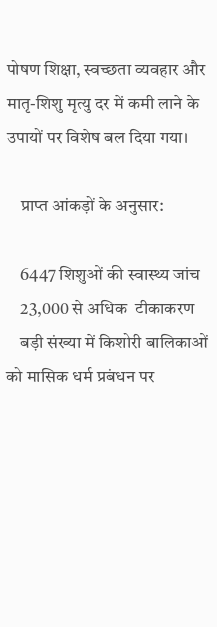पोषण शिक्षा, स्वच्छता व्यवहार और मातृ-शिशु मृत्यु दर में कमी लाने के उपायों पर विशेष बल दिया गया।

    प्राप्त आंकड़ों के अनुसार:

    6447 शिशुओं की स्वास्थ्य जांच
    23,000 से अधिक  टीकाकरण
    बड़ी संख्या में किशोरी बालिकाओं को मासिक धर्म प्रबंधन पर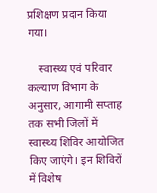प्रशिक्षण प्रदान किया गया।

    स्वास्थ्य एवं परिवार कल्याण विभाग के अनुसार, आगामी सप्ताह तक सभी जिलों में स्वास्थ्य शिविर आयोजित किए जाएंगे। इन शिविरों में विशेष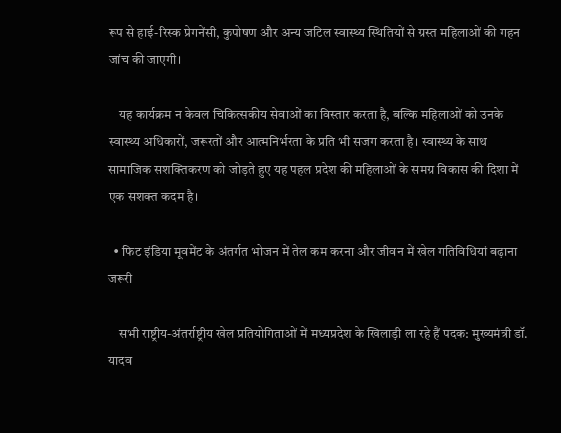रूप से हाई-रिस्क प्रेगनेंसी, कुपोषण और अन्य जटिल स्वास्थ्य स्थितियों से ग्रस्त महिलाओं की गहन जांच की जाएगी।

    यह कार्यक्रम न केवल चिकित्सकीय सेवाओं का विस्तार करता है, बल्कि महिलाओं को उनके स्वास्थ्य अधिकारों, जरूरतों और आत्मनिर्भरता के प्रति भी सजग करता है। स्वास्थ्य के साथ सामाजिक सशक्तिकरण को जोड़ते हुए यह पहल प्रदेश की महिलाओं के समग्र विकास की दिशा में एक सशक्त कदम है।

  • फिट इंडिया मूवमेंट के अंतर्गत भोजन में तेल कम करना और जीवन में खेल गतिविधियां बढ़ाना जरूरी

    सभी राष्ट्रीय-अंतर्राष्ट्रीय खेल प्रतियोगिताओं में मध्यप्रदेश के खिलाड़ी ला रहे हैं पदक: मुख्यमंत्री डॉ. यादव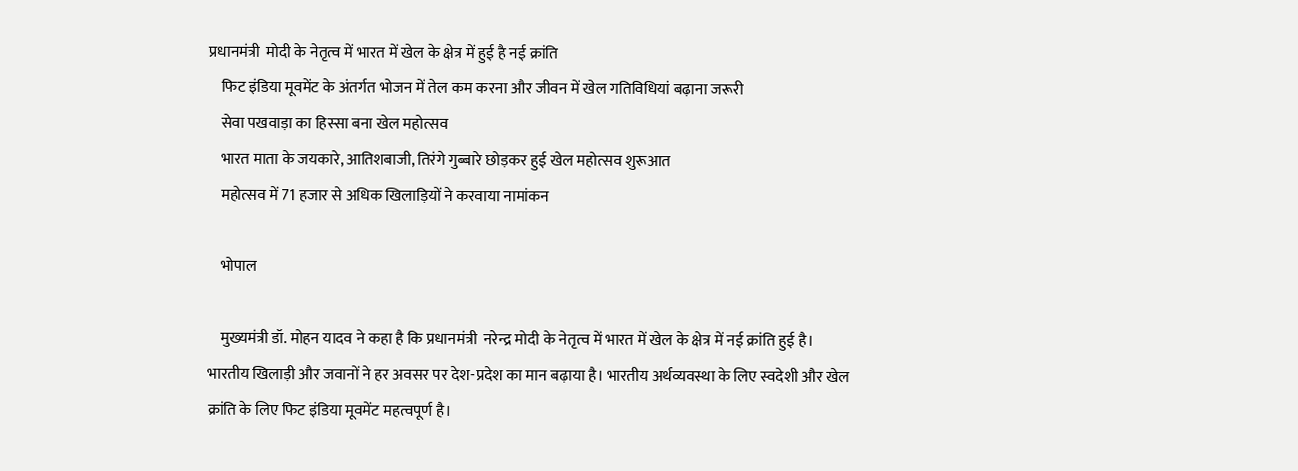प्रधानमंत्री  मोदी के नेतृत्व में भारत में खेल के क्षेत्र में हुई है नई क्रांति
    फिट इंडिया मूवमेंट के अंतर्गत भोजन में तेल कम करना और जीवन में खेल गतिविधियां बढ़ाना जरूरी
    सेवा पखवाड़ा का हिस्सा बना खेल महोत्सव
    भारत माता के जयकारे, आतिशबाजी, तिरंगे गुब्बारे छोड़कर हुई खेल महोत्सव शुरूआत
    महोत्सव में 71 हजार से अधिक खिलाड़ियों ने करवाया नामांकन

    भोपाल

    मुख्यमंत्री डॉ. मोहन यादव ने कहा है कि प्रधानमंत्री  नरेन्द्र मोदी के नेतृत्व में भारत में खेल के क्षेत्र में नई क्रांति हुई है। भारतीय खिलाड़ी और जवानों ने हर अवसर पर देश-प्रदेश का मान बढ़ाया है। भारतीय अर्थव्यवस्था के लिए स्वदेशी और खेल क्रांति के लिए फिट इंडिया मूवमेंट महत्वपूर्ण है।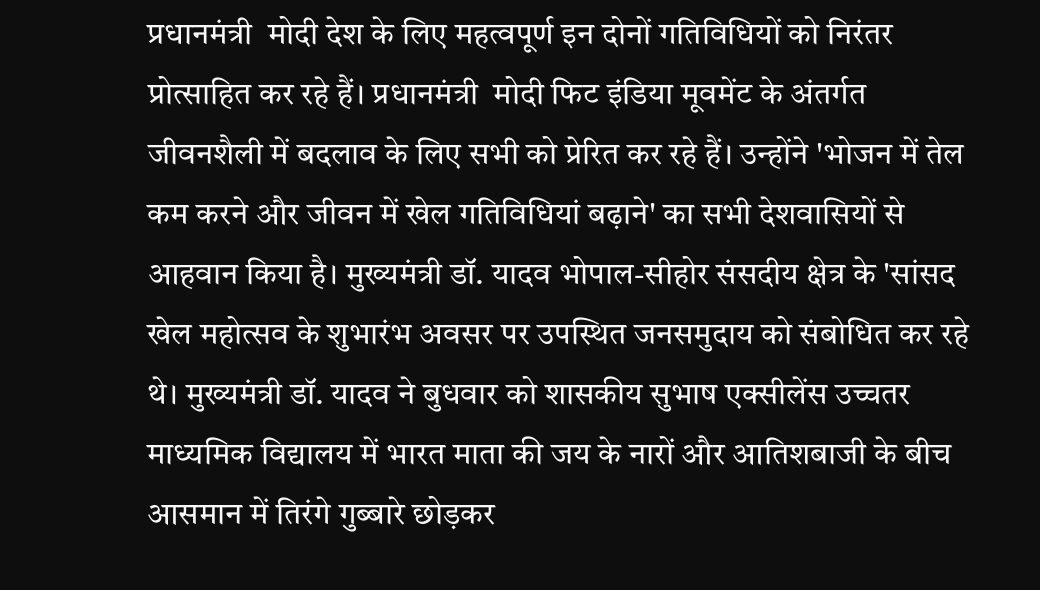प्रधानमंत्री  मोदी देश के लिए महत्वपूर्ण इन दोनों गतिविधियों को निरंतर प्रोत्साहित कर रहे हैं। प्रधानमंत्री  मोदी फिट इंडिया मूवमेंट के अंतर्गत जीवनशैली में बदलाव के लिए सभी को प्रेरित कर रहे हैं। उन्होंने 'भोजन में तेल कम करने और जीवन में खेल गतिविधियां बढ़ाने' का सभी देशवासियों से आहवान किया है। मुख्यमंत्री डॉ. यादव भोपाल-सीहोर संसदीय क्षेत्र के 'सांसद खेल महोत्सव के शुभारंभ अवसर पर उपस्थित जनसमुदाय को संबोधित कर रहे थे। मुख्यमंत्री डॉ. यादव ने बुधवार को शासकीय सुभाष एक्सीलेंस उच्चतर माध्यमिक विद्यालय में भारत माता की जय के नारों और आतिशबाजी के बीच आसमान में तिरंगे गुब्बारे छोड़कर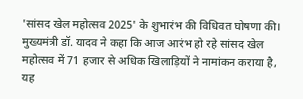'सांसद खेल महोत्सव 2025' के शुभारंभ की विधिवत घोषणा की। मुख्यमंत्री डॉ. यादव ने कहा कि आज आरंभ हो रहे सांसद खेल महोत्सव में 71 हजार से अधिक खिलाड़ियों ने नामांकन कराया है, यह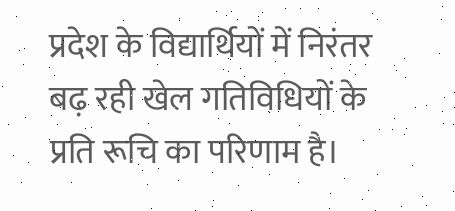प्रदेश के विद्यार्थियों में निरंतर बढ़ रही खेल गतिविधियों के प्रति रूचि का परिणाम है।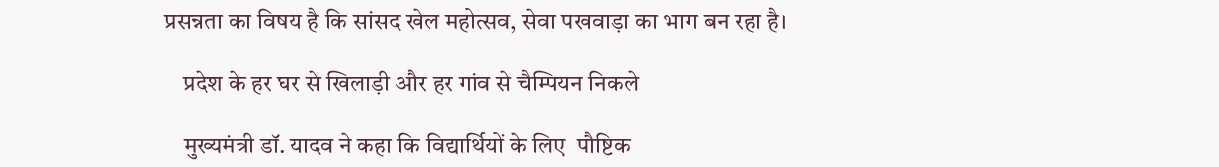प्रसन्नता का विषय है कि सांसद खेल महोत्सव, सेवा पखवाड़ा का भाग बन रहा है।

    प्रदेश के हर घर से खिलाड़ी और हर गांव से चैम्पियन निकले

    मुख्यमंत्री डॉ. यादव ने कहा कि विद्यार्थियों के लिए  पौष्टिक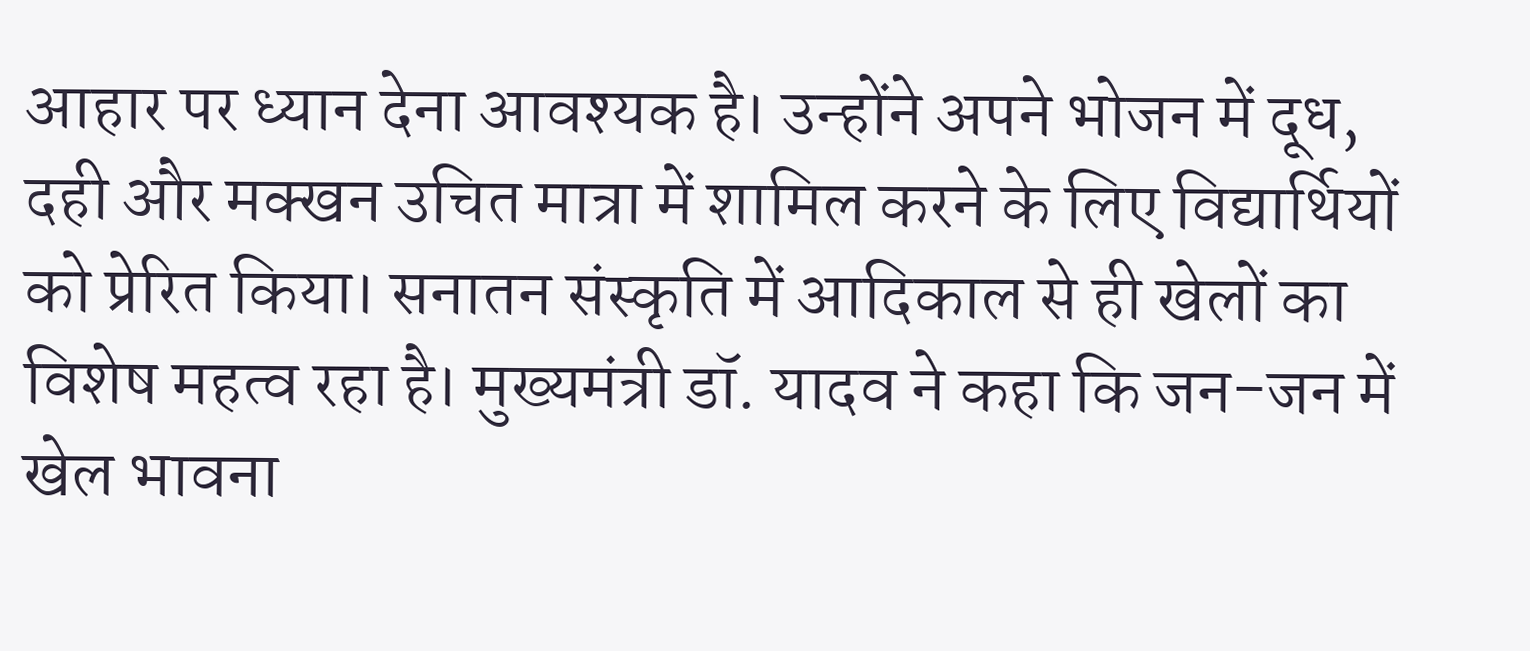आहार पर ध्यान देना आवश्यक है। उन्होंने अपने भोजन में दूध, दही और मक्खन उचित मात्रा में शामिल करने के लिए विद्यार्थियों को प्रेरित किया। सनातन संस्कृति में आदिकाल से ही खेलों का विशेष महत्व रहा है। मुख्यमंत्री डॉ. यादव ने कहा कि जन-जन में खेल भावना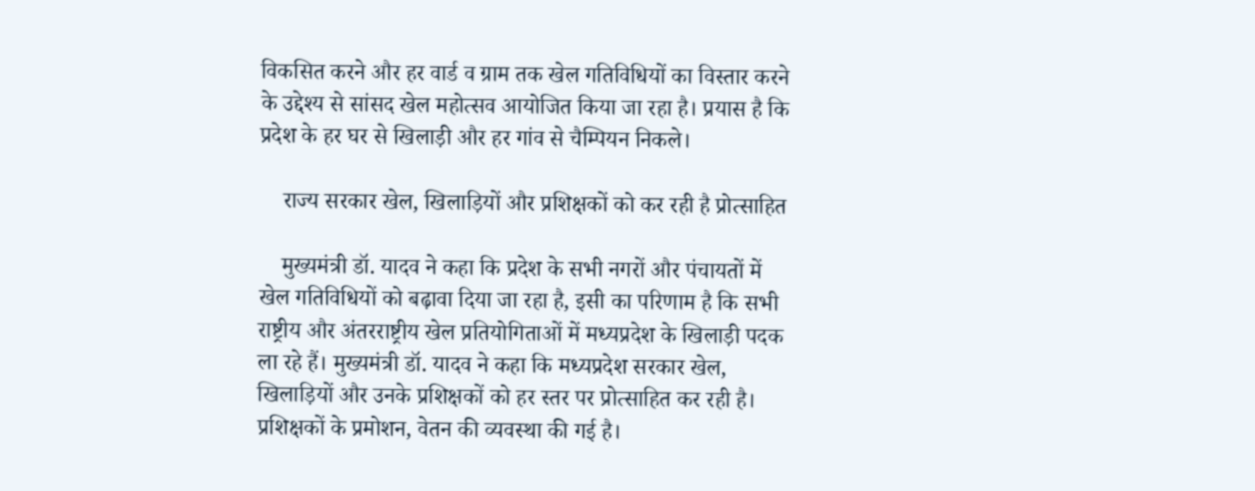विकसित करने और हर वार्ड व ग्राम तक खेल गतिविधियों का विस्तार करने के उद्देश्य से सांसद खेल महोत्सव आयोजित किया जा रहा है। प्रयास है कि प्रदेश के हर घर से खिलाड़ी और हर गांव से चैम्पियन निकले।

    राज्य सरकार खेल, खिलाड़ियों और प्रशिक्षकों को कर रही है प्रोत्साहित

    मुख्यमंत्री डॉ. यादव ने कहा कि प्रदेश के सभी नगरों और पंचायतों में खेल गतिविधियों को बढ़ावा दिया जा रहा है, इसी का परिणाम है कि सभी राष्ट्रीय और अंतरराष्ट्रीय खेल प्रतियोगिताओं में मध्यप्रदेश के खिलाड़ी पदक ला रहे हैं। मुख्यमंत्री डॉ. यादव ने कहा कि मध्यप्रदेश सरकार खेल, खिलाड़ियों और उनके प्रशिक्षकों को हर स्तर पर प्रोत्साहित कर रही है। प्रशिक्षकों के प्रमोशन, वेतन की व्यवस्था की गई है।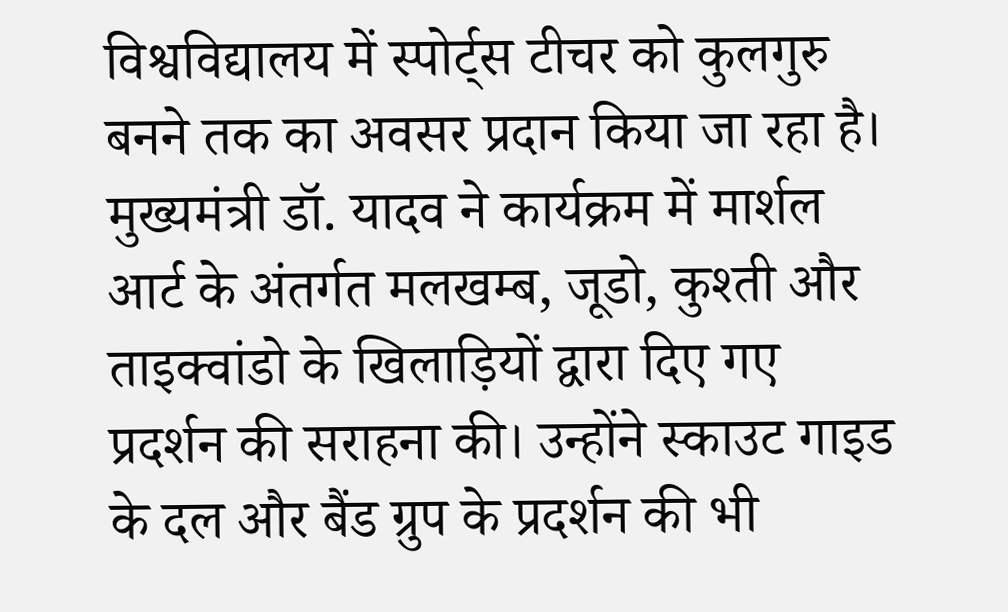विश्वविद्यालय में स्पोर्ट्स टीचर को कुलगुरु बनने तक का अवसर प्रदान किया जा रहा है। मुख्यमंत्री डॉ. यादव ने कार्यक्रम में मार्शल आर्ट के अंतर्गत मलखम्ब, जूडो, कुश्ती और ताइक्वांडो के खिलाड़ियों द्वारा दिए गए प्रदर्शन की सराहना की। उन्होंने स्काउट गाइड के दल और बैंड ग्रुप के प्रदर्शन की भी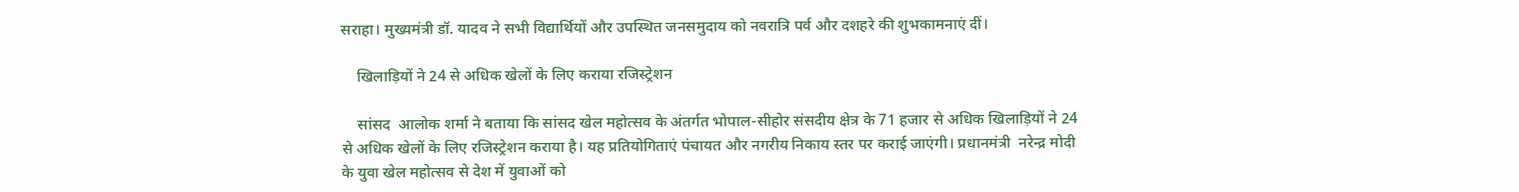सराहा। मुख्यमंत्री डॉ. यादव ने सभी विद्यार्थियों और उपस्थित जनसमुदाय को नवरात्रि पर्व और दशहरे की शुभकामनाएं दीं।

    खिलाड़ियों ने 24 से अधिक खेलों के लिए कराया रजिस्ट्रेशन

    सांसद  आलोक शर्मा ने बताया कि सांसद खेल महोत्सव के अंतर्गत भोपाल-सीहोर संसदीय क्षेत्र के 71 हजार से अधिक खिलाड़ियों ने 24 से अधिक खेलों के लिए रजिस्ट्रेशन कराया है। यह प्रतियोगिताएं पंचायत और नगरीय निकाय स्तर पर कराई जाएंगी। प्रधानमंत्री  नरेन्द्र मोदी के युवा खेल महोत्सव से देश में युवाओं को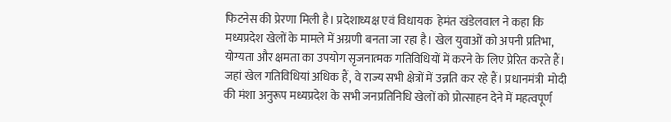फिटनेस की प्रेरणा मिली है। प्रदेशाध्यक्ष एवं विधायक  हेमंत खंडेलवाल ने कहा कि मध्यप्रदेश खेलों के मामले में अग्रणी बनता जा रहा है। खेल युवाओं को अपनी प्रतिभा, योग्यता और क्षमता का उपयोग सृजनात्मक गतिविधियों में करने के लिए प्रेरित करते हैं। जहां खेल गतिविधियां अधिक हैं, वे राज्य सभी क्षेत्रों में उन्नति कर रहे हैं। प्रधानमंत्री  मोदी की मंशा अनुरूप मध्यप्रदेश के सभी जनप्रतिनिधि खेलों को प्रोत्साहन देने में महत्वपूर्ण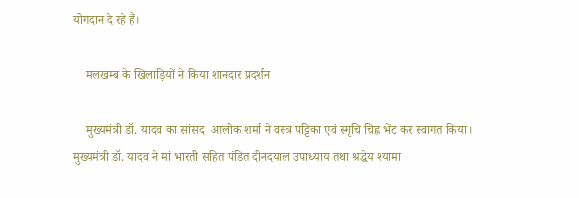योगदान दे रहे हैं।

    मलखम्ब के खिलाड़ियों ने किया शानदार प्रदर्शन

    मुख्यमंत्री डॉ. यादव का सांसद  आलोक शर्मा ने वस्त्र पट्टिका एवं स्मृचि चिह्न भेंट कर स्वागत किया। मुख्यमंत्री डॉ. यादव ने मां भारती सहित पंडित दीनदयाल उपाध्याय तथा श्रद्धेय श्यामा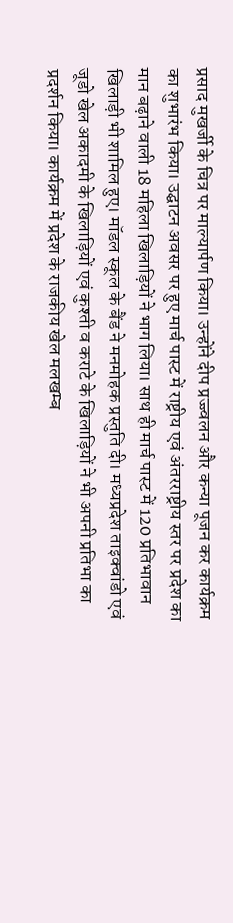प्रसाद मुखर्जी के चित्र पर माल्यार्पण किया। उन्होंने दीप प्रज्ज्वलन और कन्या पूजन कर कार्यक्रम का शुभारंभ किया। उद्घाटन अवसर पर हुए मार्च पास्ट में राष्ट्रीय एवं अंतरराष्ट्रीय स्तर पर प्रदेश का मान बढ़ाने वाली 18 महिला खिलाड़ियों ने भाग लिया। साथ ही मार्च पास्ट में 120 प्रतिभावान खिलाड़ी भी शामिल हुए। मॉडल स्कूल के बैंड ने मनमोहक प्रस्तुति दी। मध्यप्रदेश ताइक्वांडो एवं जूडो खेल अकादमी के खिलाड़ियों एवं कुश्ती व कराटे के खिलाड़ियों ने भी अपनी प्रतिभा का प्रदर्शन किया। कार्यक्रम में प्रदेश के राजकीय खेल मलखम्ब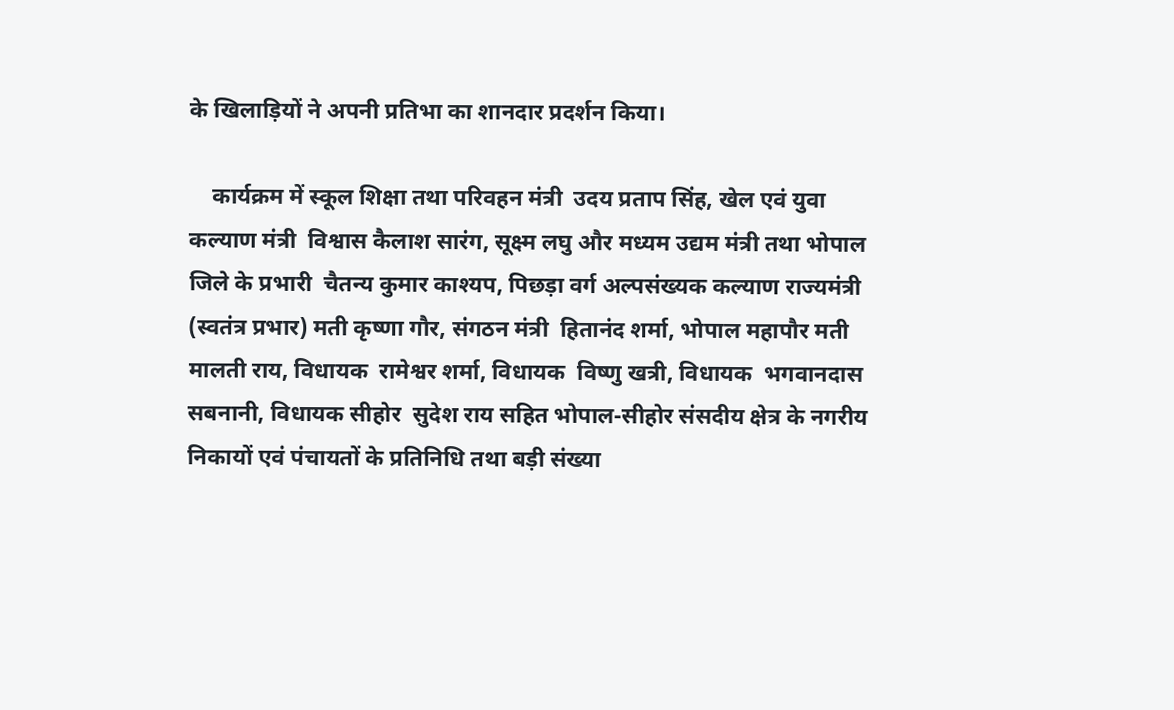के खिलाड़ियों ने अपनी प्रतिभा का शानदार प्रदर्शन किया।

    कार्यक्रम में स्कूल शिक्षा तथा परिवहन मंत्री  उदय प्रताप सिंह, खेल एवं युवा कल्याण मंत्री  विश्वास कैलाश सारंग, सूक्ष्म लघु और मध्यम उद्यम मंत्री तथा भोपाल जिले के प्रभारी  चैतन्य कुमार काश्यप, पिछड़ा वर्ग अल्पसंख्यक कल्याण राज्यमंत्री (स्वतंत्र प्रभार) मती कृष्णा गौर, संगठन मंत्री  हितानंद शर्मा, भोपाल महापौर मती मालती राय, विधायक  रामेश्वर शर्मा, विधायक  विष्णु खत्री, विधायक  भगवानदास सबनानी, विधायक सीहोर  सुदेश राय सहित भोपाल-सीहोर संसदीय क्षेत्र के नगरीय‍ निकायों एवं पंचायतों के प्रतिनिधि तथा बड़ी संख्या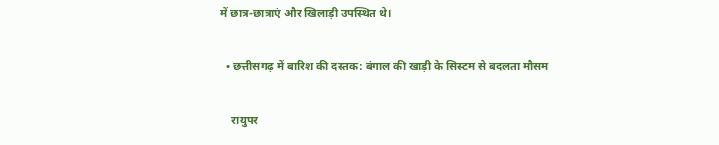में छात्र-छात्राएं और खिलाड़ी उपस्थित थे।

  • छत्तीसगढ़ में बारिश की दस्तक: बंगाल की खाड़ी के सिस्टम से बदलता मौसम

    रायुपर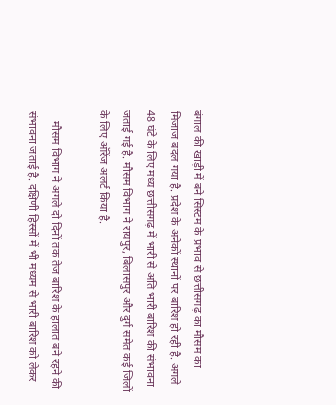बंगाल की खाड़ी में बने सिस्टम के प्रभाव से छत्तीसगढ़ का मौसम का मिजाज बदल गया है. प्रदेश के अनेकों स्थानों पर बारिश हो रही है. अगले 48 घंटे के लिए मध्य छत्तीसगढ़ में भारी से अति भारी बारिश की संभावना जताई गई है. मौसम विभाग ने रायपुर, बिलासपुर और दुर्ग समेत कई जिलों के लिए ऑरेंज अलर्ट किया है.

    मौसम विभाग ने अगले दो दिनों तक तेज बारिश के हालात बने रहने की संभावना जताई है. दक्षिणी हिस्सों में भी मध्यम से भारी बारिश को लेकर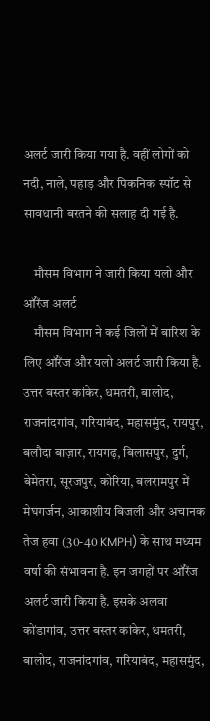अलर्ट जारी किया गया है. वहीं लोगों को नदी, नाले, पहाड़ और पिकनिक स्पॉट से सावधानी बरतने की सलाह दी गई है.

    मौसम विभाग ने जारी किया यलो और ऑरेंज अलर्ट
    मौसम विभाग ने कई जिलों में बारिश के लिए ऑरेंज और यलो अलर्ट जारी किया है.  उत्तर बस्तर कांकेर, धमतरी, बालोद, राजनांदगांव, गरियाबंद, महासमुंद, रायपुर, बलौदा बाज़ार, रायगढ़, बिलासपुर, दुर्ग, बेमेतरा, सूरजपुर, कोरिया, बलरामपुर में मेघगर्जन, आकाशीय बिजली और अचानक तेज हवा (30-40 KMPH) के साथ मध्यम वर्षा की संभावना है. इन जगहों पर ऑरेंज अलर्ट जारी किया है. इसके अलवा कोंडागांव, उत्तर बस्तर कांकेर, धमतरी, बालोद, राजनांदगांव, गरियाबंद, महासमुंद,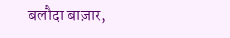बलौदा बाज़ार,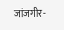जांजगीर-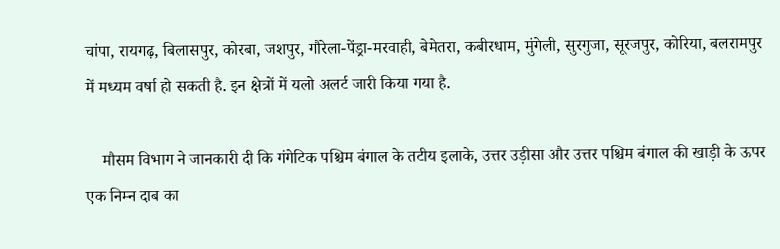चांपा, रायगढ़, बिलासपुर, कोरबा, जशपुर, गौरेला-पेंड्रा-मरवाही, बेमेतरा, कबीरधाम, मुंगेली, सुरगुजा, सूरजपुर, कोरिया, बलरामपुर में मध्यम वर्षा हो सकती है. इन क्षेत्रों में यलो अलर्ट जारी किया गया है.

    मौसम विभाग ने जानकारी दी कि गंगेटिक पश्चिम बंगाल के तटीय इलाके, उत्तर उड़ीसा और उत्तर पश्चिम बंगाल की खाड़ी के ऊपर एक निम्न दाब का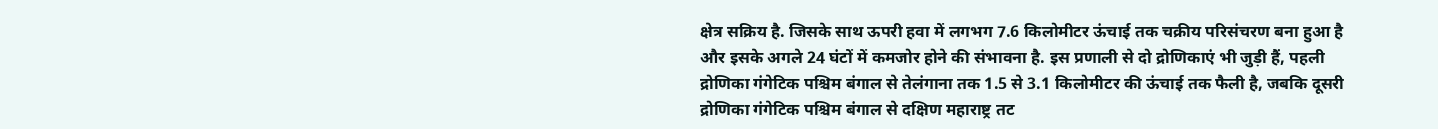क्षेत्र सक्रिय है. जिसके साथ ऊपरी हवा में लगभग 7.6 किलोमीटर ऊंचाई तक चक्रीय परिसंचरण बना हुआ है और इसके अगले 24 घंटों में कमजोर होने की संभावना है. इस प्रणाली से दो द्रोणिकाएं भी जुड़ी हैं, पहली द्रोणिका गंगेटिक पश्चिम बंगाल से तेलंगाना तक 1.5 से 3.1 किलोमीटर की ऊंचाई तक फैली है, जबकि दूसरी द्रोणिका गंगेटिक पश्चिम बंगाल से दक्षिण महाराष्ट्र तट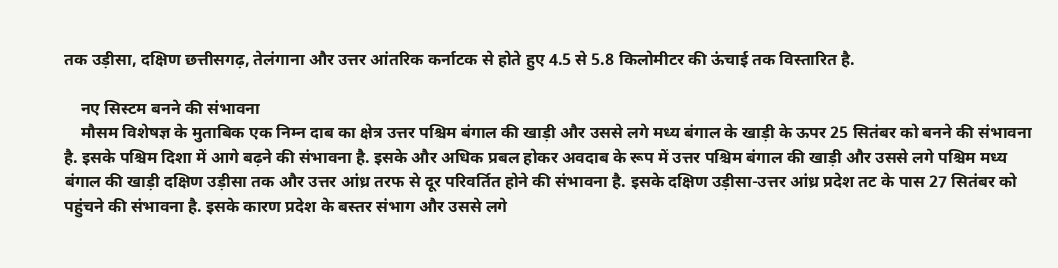तक उड़ीसा, दक्षिण छत्तीसगढ़, तेलंगाना और उत्तर आंतरिक कर्नाटक से होते हुए 4.5 से 5.8 किलोमीटर की ऊंचाई तक विस्तारित है.

    नए सिस्टम बनने की संभावना
    मौसम विशेषज्ञ के मुताबिक एक निम्न दाब का क्षेत्र उत्तर पश्चिम बंगाल की खाड़ी और उससे लगे मध्य बंगाल के खाड़ी के ऊपर 25 सितंबर को बनने की संभावना है. इसके पश्चिम दिशा में आगे बढ़ने की संभावना है. इसके और अधिक प्रबल होकर अवदाब के रूप में उत्तर पश्चिम बंगाल की खाड़ी और उससे लगे पश्चिम मध्य बंगाल की खाड़ी दक्षिण उड़ीसा तक और उत्तर आंध्र तरफ से दूर परिवर्तित होने की संभावना है. इसके दक्षिण उड़ीसा-उत्तर आंध्र प्रदेश तट के पास 27 सितंबर को पहुंचने की संभावना है. इसके कारण प्रदेश के बस्तर संभाग और उससे लगे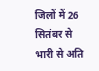जिलों में 26 सितंबर से भारी से अति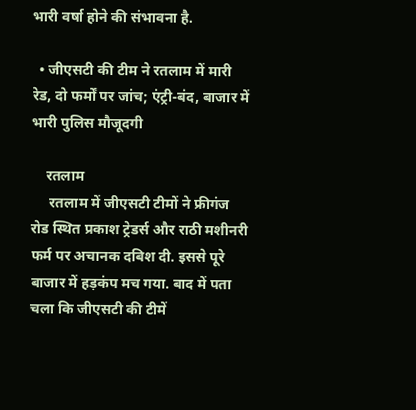भारी वर्षा होने की संभावना है.

  • जीएसटी की टीम ने रतलाम में मारी रेड, दो फर्मों पर जांच; एंट्री-बंद, बाजार में भारी पुलिस मौजूदगी

    रतलाम
     रतलाम में जीएसटी टीमों ने फ्रीगंज रोड स्थित प्रकाश ट्रेडर्स और राठी मशीनरी फर्म पर अचानक दबिश दी. इससे पूरे बाजार में हड़कंप मच गया. बाद में पता चला कि जीएसटी की टीमें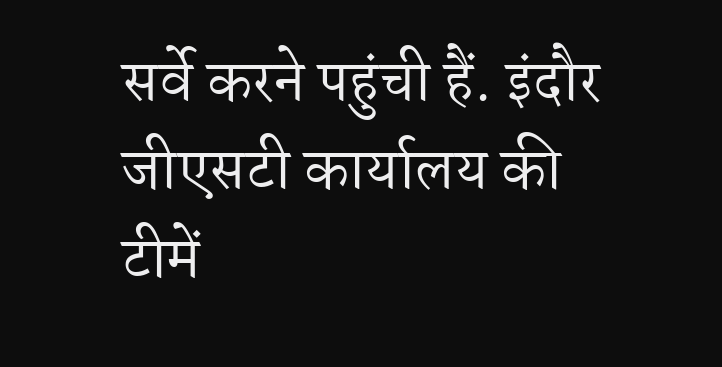सर्वे करने पहुंची हैं. इंदौर जीएसटी कार्यालय की टीमें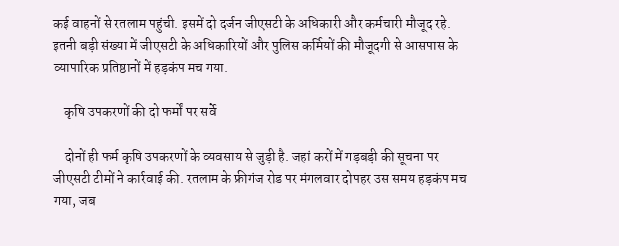कई वाहनों से रतलाम पहुंची. इसमें दो दर्जन जीएसटी के अधिकारी और कर्मचारी मौजूद रहे. इतनी बड़ी संख्या में जीएसटी के अधिकारियों और पुलिस कर्मियों की मौजूदगी से आसपास के व्यापारिक प्रतिष्ठानों में हड़कंप मच गया.

    कृषि उपकरणों की दो फर्मों पर सर्वे

    दोनों ही फर्म कृषि उपकरणों के व्यवसाय से जुड़ी है. जहां करों में गड़बड़ी की सूचना पर जीएसटी टीमों ने कार्रवाई की. रतलाम के फ्रीगंज रोड पर मंगलवार दोपहर उस समय हड़कंप मच गया, जब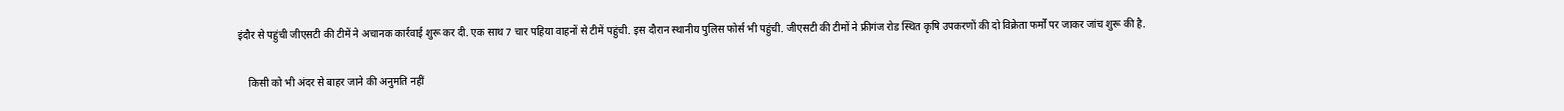इंदौर से पहुंची जीएसटी की टीमें ने अचानक कार्रवाई शुरू कर दी. एक साथ 7 चार पहिया वाहनों से टीमें पहुंची. इस दौरान स्थानीय पुलिस फोर्स भी पहुंची. जीएसटी की टीमों ने फ्रीगंज रोड स्थित कृषि उपकरणों की दो विक्रेता फर्मों पर जाकर जांच शुरू की है.

    किसी को भी अंदर से बाहर जाने की अनुमति नहीं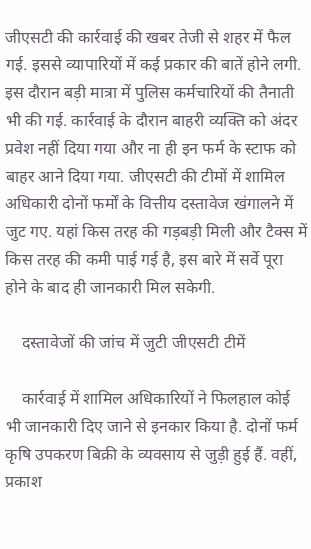जीएसटी की कार्रवाई की खबर तेजी से शहर में फैल गई. इससे व्यापारियों में कई प्रकार की बातें होने लगी. इस दौरान बड़ी मात्रा में पुलिस कर्मचारियों की तैनाती भी की गई. कार्रवाई के दौरान बाहरी व्यक्ति को अंदर प्रवेश नहीं दिया गया और ना ही इन फर्म के स्टाफ को बाहर आने दिया गया. जीएसटी की टीमों में शामिल अधिकारी दोनों फर्मों के वित्तीय दस्तावेज खंगालने में जुट गए. यहां किस तरह की गड़बड़ी मिली और टैक्स में किस तरह की कमी पाई गई है, इस बारे में सर्वे पूरा होने के बाद ही जानकारी मिल सकेगी.

    दस्तावेजों की जांच में जुटी जीएसटी टीमें

    कार्रवाई में शामिल अधिकारियों ने फिलहाल कोई भी जानकारी दिए जाने से इनकार किया है. दोनों फर्म कृषि उपकरण बिक्री के व्यवसाय से जुड़ी हुई हैं. वहीं, प्रकाश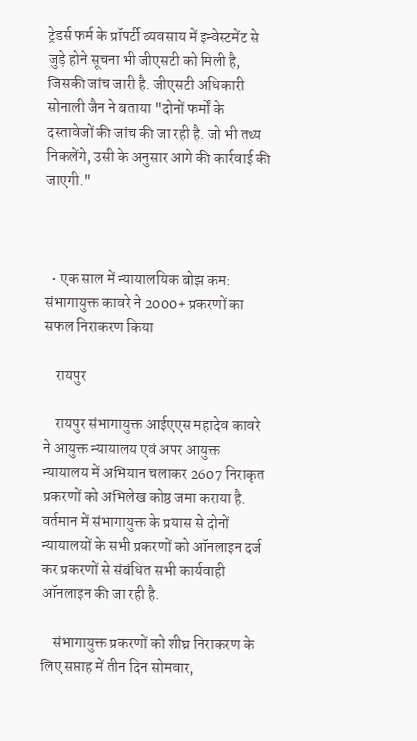ट्रेडर्स फर्म के प्रॉपर्टी व्यवसाय में इन्वेस्टमेंट से जुड़े होने सूचना भी जीएसटी को मिली है, जिसकी जांच जारी है. जीएसटी अधिकारी सोनाली जैन ने बताया "दोनों फर्मों के दस्तावेजों की जांच की जा रही है. जो भी तथ्य निकलेंगे, उसी के अनुसार आगे की कार्रवाई की जाएगी."



  • एक साल में न्यायालयिक बोझ कम: संभागायुक्त कावरे ने 2000+ प्रकरणों का सफल निराकरण किया

    रायपुर

    रायपुर संभागायुक्त आईएएस महादेव कावरे ने आयुक्त न्यायालय एवं अपर आयुक्त न्यायालय में अभियान चलाकर 2607 निराकृत प्रकरणों को अभिलेख कोष्ठ जमा कराया है. वर्तमान में संभागायुक्त के प्रयास से दोनों न्यायालयों के सभी प्रकरणों को ऑनलाइन दर्ज कर प्रकरणों से संबंधित सभी कार्यवाही ऑनलाइन की जा रही है.

    संभागायुक्त प्रकरणों को शीघ्र निराकरण के लिए सप्ताह में तीन दिन सोमवार,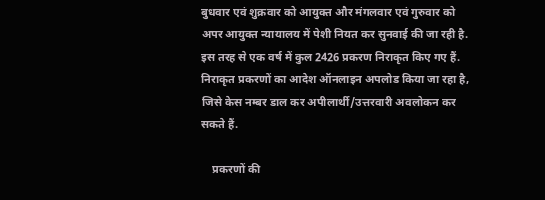बुधवार एवं शुक्रवार को आयुक्त और मंगलवार एवं गुरुवार को अपर आयुक्त न्यायालय में पेशी नियत कर सुनवाई की जा रही है. इस तरह से एक वर्ष में कुल 2426 प्रकरण निराकृत किए गए हैं. निराकृत प्रकरणों का आदेश ऑनलाइन अपलोड किया जा रहा है, जिसे केस नम्बर डाल कर अपीलार्थी/उत्तरवारी अवलोकन कर सकते हैं.

    प्रकरणों की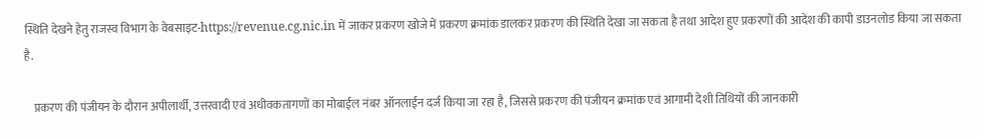स्थिति देखने हेतु राजस्व विभाग के वेबसाइट-https://revenue.cg.nic.in में जाकर प्रकरण खोजे में प्रकरण क्रमांक डालकर प्रकरण की स्थिति देखा जा सकता है तथा आदेश हुए प्रकरणों की आदेश की कापी डाउनलोड किया जा सकता है.

    प्रकरण की पंजीयन के दौरान अपीलार्थी, उत्तरवादी एवं अधीवकतागणों का मोबाईल नंबर ऑनलाईन दर्ज किया जा रहा है, जिससे प्रकरण की पंजीयन क्रमांक एवं आगामी देशी तिथियों की जानकारी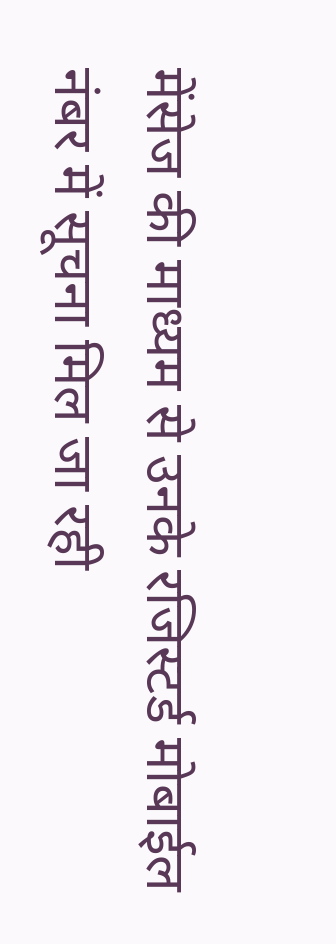मेंसेज की माध्यम से उनके रजिस्टर्ड मोबाईल नंबर में सूचना मिल जा रही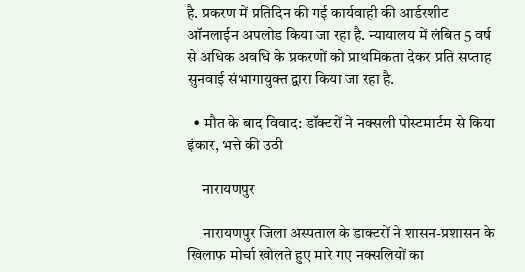है. प्रकरण में प्रतिदिन की गई कार्यवाही की आर्डरशीट ऑनलाईन अपलोड किया जा रहा है. न्यायालय में लंबित 5 वर्ष से अधिक अवधि के प्रकरणों को प्राथमिकता देकर प्रति सप्ताह सुनवाई संभागायुक्त द्वारा किया जा रहा है.

  • मौत के बाद विवाद: डॉक्टरों ने नक्सली पोस्टमार्टम से किया इंकार, भत्ते की उठी

     नारायणपुर

     नारायणपुर जिला अस्पताल के डाक्टरों ने शासन-प्रशासन के खिलाफ मोर्चा खोलते हुए मारे गए नक्सलियों का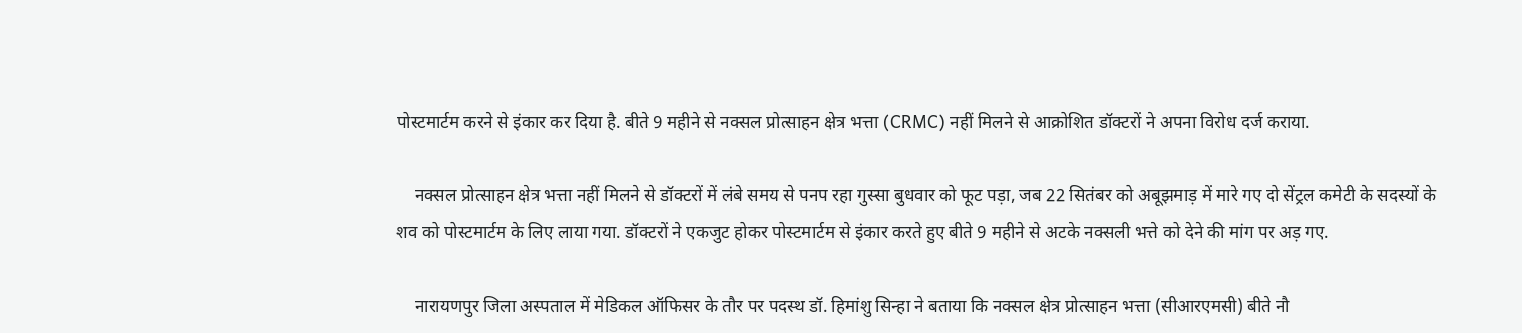पोस्टमार्टम करने से इंकार कर दिया है. बीते 9 महीने से नक्सल प्रोत्साहन क्षेत्र भत्ता (CRMC) नहीं मिलने से आक्रोशित डॉक्टरों ने अपना विरोध दर्ज कराया.

    नक्सल प्रोत्साहन क्षेत्र भत्ता नहीं मिलने से डॉक्टरों में लंबे समय से पनप रहा गुस्सा बुधवार को फूट पड़ा, जब 22 सितंबर को अबूझमाड़ में मारे गए दो सेंट्रल कमेटी के सदस्यों के शव को पोस्टमार्टम के लिए लाया गया. डॉक्टरों ने एकजुट होकर पोस्टमार्टम से इंकार करते हुए बीते 9 महीने से अटके नक्सली भत्ते को देने की मांग पर अड़ गए.

    नारायणपुर जिला अस्पताल में मेडिकल ऑफिसर के तौर पर पदस्थ डॉ. हिमांशु सिन्हा ने बताया कि नक्सल क्षेत्र प्रोत्साहन भत्ता (सीआरएमसी) बीते नौ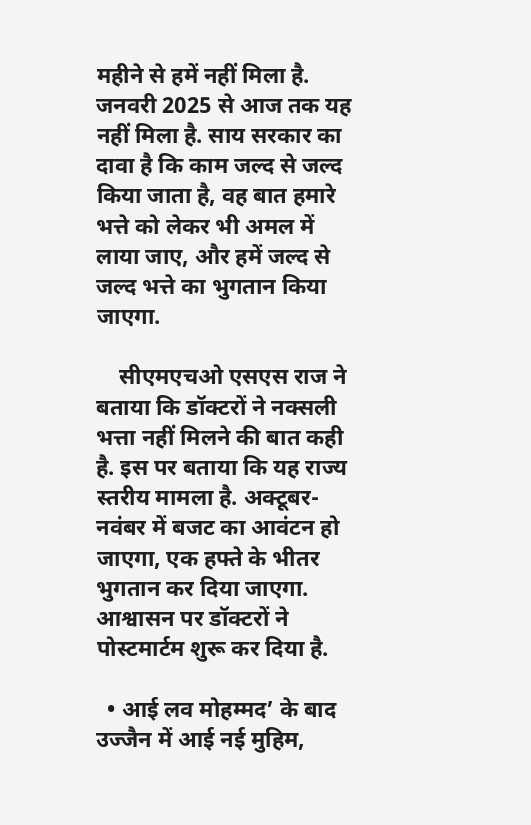महीने से हमें नहीं मिला है. जनवरी 2025 से आज तक यह नहीं मिला है. साय सरकार का दावा है कि काम जल्द से जल्द किया जाता है, वह बात हमारे भत्ते को लेकर भी अमल में लाया जाए, और हमें जल्द से जल्द भत्ते का भुगतान किया जाएगा.

    सीएमएचओ एसएस राज ने बताया कि डॉक्टरों ने नक्सली भत्ता नहीं मिलने की बात कही है. इस पर बताया कि यह राज्य स्तरीय मामला है. अक्टूबर-नवंबर में बजट का आवंटन हो जाएगा, एक हफ्ते के भीतर भुगतान कर दिया जाएगा. आश्वासन पर डॉक्टरों ने पोस्टमार्टम शुरू कर दिया है.

  • आई लव मोहम्मद’ के बाद उज्जैन में आई नई मुहिम,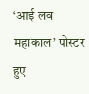‘आई लव महाकाल’ पोस्टर हुए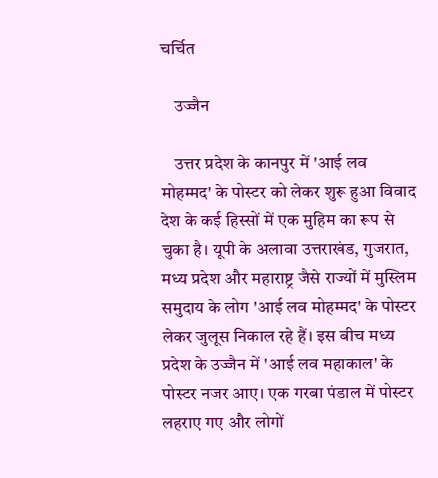चर्चित

    उज्जैन

    उत्तर प्रदेश के कानपुर में 'आई लव मोहम्मद' के पोस्टर को लेकर शुरू हुआ विवाद देश के कई हिस्सों में एक मुहिम का रूप से चुका है। यूपी के अलावा उत्तराखंड, गुजरात, मध्य प्रदेश और महाराष्ट्र जैसे राज्यों में मुस्लिम समुदाय के लोग 'आई लव मोहम्मद' के पोस्टर लेकर जुलूस निकाल रहे हैं। इस बीच मध्य प्रदेश के उज्जैन में 'आई लव महाकाल' के पोस्टर नजर आए। एक गरबा पंडाल में पोस्टर लहराए गए और लोगों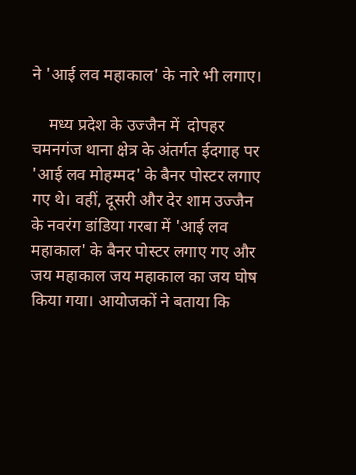ने 'आई लव महाकाल' के नारे भी लगाए।

    मध्य प्रदेश के उज्जैन में  दोपहर चमनगंज थाना क्षेत्र के अंतर्गत ईदगाह पर 'आई लव मोहम्मद' के बैनर पोस्टर लगाए गए थे। वहीं, दूसरी और देर शाम उज्जैन के नवरंग डांडिया गरबा में 'आई लव महाकाल' के बैनर पोस्टर लगाए गए और जय महाकाल जय महाकाल का जय घोष किया गया। आयोजकों ने बताया कि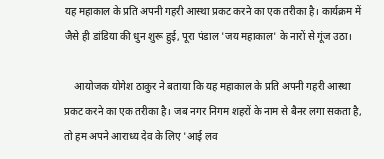यह महाकाल के प्रति अपनी गहरी आस्था प्रकट करने का एक तरीका है। कार्यक्रम में जैसे ही डांडिया की धुन शुरू हुई, पूरा पंडाल 'जय महाकाल' के नारों से गूंज उठा।

    आयोजक योगेश ठाकुर ने बताया कि यह महाकाल के प्रति अपनी गहरी आस्था प्रकट करने का एक तरीका है। जब नगर निगम शहरों के नाम से बैनर लगा सकता है, तो हम अपने आराध्य देव के लिए 'आई लव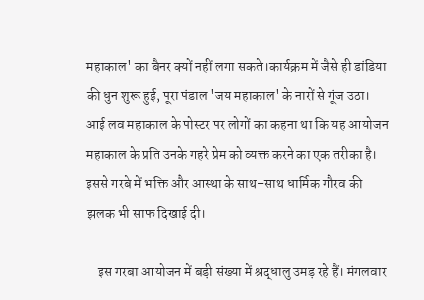महाकाल' का बैनर क्यों नहीं लगा सकते।कार्यक्रम में जैसे ही डांडिया की धुन शुरू हुई, पूरा पंडाल 'जय महाकाल' के नारों से गूंज उठा। आई लव महाकाल के पोस्टर पर लोगों का कहना था कि यह आयोजन महाकाल के प्रति उनके गहरे प्रेम को व्यक्त करने का एक तरीका है। इससे गरबे में भक्ति और आस्था के साथ-साथ धार्मिक गौरव की झलक भी साफ दिखाई दी।

    इस गरबा आयोजन में बड़ी संख्या में श्रद्धालु उमड़ रहे हैं। मंगलवार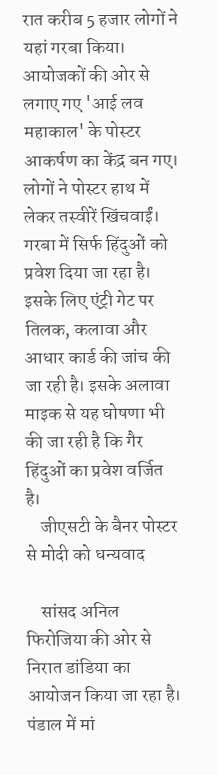रात करीब 5 हजार लोगों ने यहां गरबा किया। आयोजकों की ओर से लगाए गए 'आई लव महाकाल' के पोस्टर आकर्षण का केंद्र बन गए। लोगों ने पोस्टर हाथ में लेकर तस्वीरें खिंचवाईं। गरबा में सिर्फ हिंदुओं को प्रवेश दिया जा रहा है। इसके लिए एंट्री गेट पर तिलक, कलावा और आधार कार्ड की जांच की जा रही है। इसके अलावा माइक से यह घोषणा भी की जा रही है कि गैर हिंदुओं का प्रवेश वर्जित है।
    जीएसटी के बैनर पोस्टर से मोदी को धन्यवाद

    सांसद अनिल फिरोजिया की ओर से निरात डांडिया का आयोजन किया जा रहा है। पंडाल में मां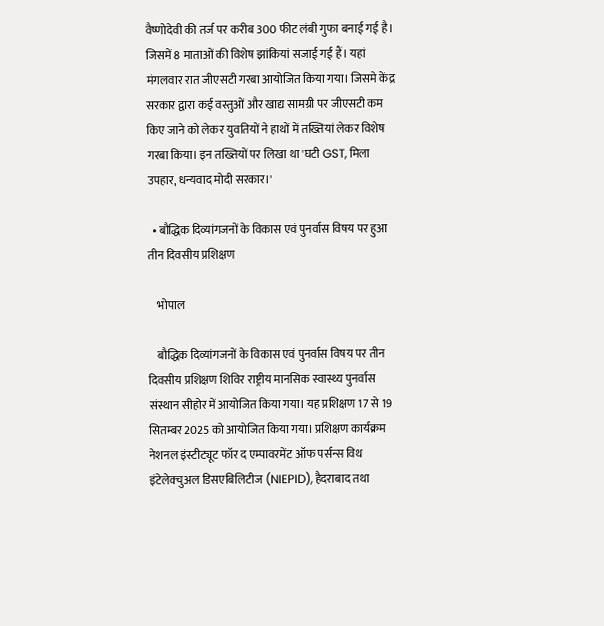वैष्णोदेवी की तर्ज पर करीब 300 फीट लंबी गुफा बनाई गई है। जिसमें 8 माताओं की विशेष झांकियां सजाई गई हैं। यहां मंगलवार रात जीएसटी गरबा आयोजित किया गया। जिसमे केंद्र सरकार द्वारा कई वस्तुओं और खाद्य सामग्री पर जीएसटी कम किए जाने को लेकर युवतियों ने हाथों में तख्तियां लेकर विशेष गरबा किया। इन तख्तियों पर लिखा था 'घटी GST, मिला उपहार, धन्यवाद मोदी सरकार।'

  • बौद्धिक दिव्यांगजनों के विकास एवं पुनर्वास विषय पर हुआ तीन दिवसीय प्रशिक्षण

    भोपाल

    बौद्धिक दिव्यांगजनों के विकास एवं पुनर्वास विषय पर तीन दिवसीय प्रशिक्षण शिविर राष्ट्रीय मानसिक स्वास्थ्य पुनर्वास संस्थान सीहोर में आयोजित किया गया। यह प्रशिक्षण 17 से 19 सितम्बर 2025 को आयोजित किया गया। प्रशिक्षण कार्यक्रम नेशनल इंस्टीट्यूट फॉर द एम्पावरमेंट ऑफ पर्सन्स विथ इंटेलेक्चुअल डिसएबिलिटीज (NIEPID), हैदराबाद तथा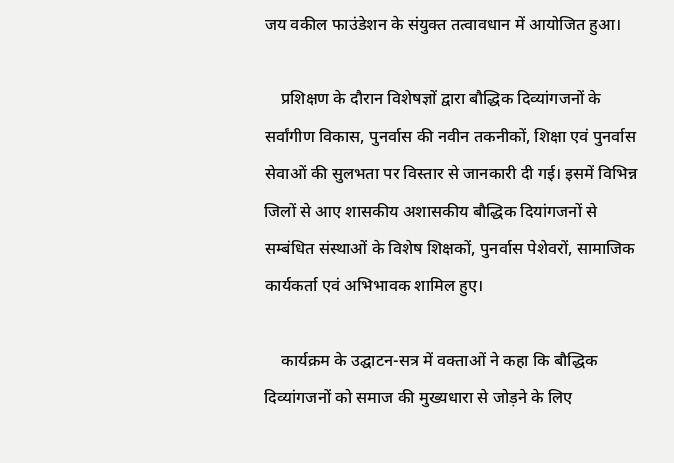जय वकील फाउंडेशन के संयुक्त तत्वावधान में आयोजित हुआ।

    प्रशिक्षण के दौरान विशेषज्ञों द्वारा बौद्धिक दिव्यांगजनों के सर्वांगीण विकास, पुनर्वास की नवीन तकनीकों, शिक्षा एवं पुनर्वास सेवाओं की सुलभता पर विस्तार से जानकारी दी गई। इसमें विभिन्न जिलों से आए शासकीय अशासकीय बौद्धिक दियांगजनों से सम्बंधित संस्थाओं के विशेष शिक्षकों, पुनर्वास पेशेवरों, सामाजिक कार्यकर्ता एवं अभिभावक शामिल हुए।

    कार्यक्रम के उद्घाटन-सत्र में वक्ताओं ने कहा कि बौद्धिक दिव्यांगजनों को समाज की मुख्यधारा से जोड़ने के लिए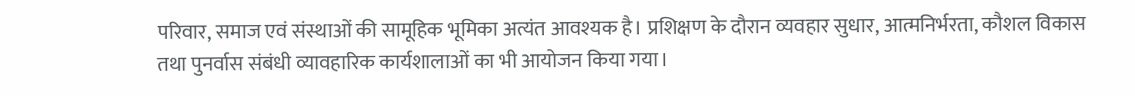परिवार, समाज एवं संस्थाओं की सामूहिक भूमिका अत्यंत आवश्यक है। प्रशिक्षण के दौरान व्यवहार सुधार, आत्मनिर्भरता, कौशल विकास तथा पुनर्वास संबंधी व्यावहारिक कार्यशालाओं का भी आयोजन किया गया।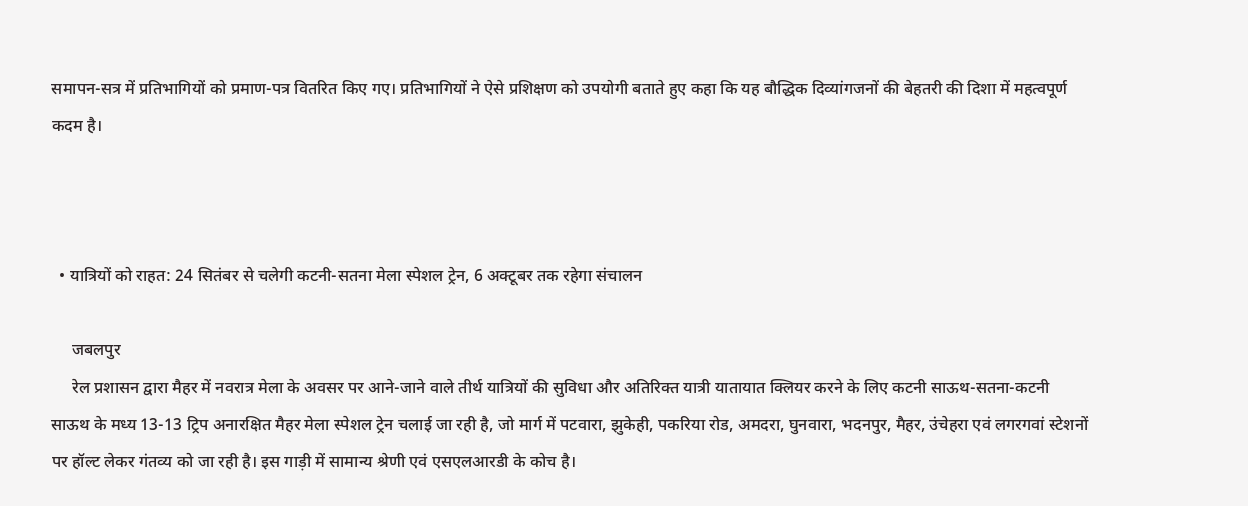समापन-सत्र में प्रतिभागियों को प्रमाण-पत्र वितरित किए गए। प्रतिभागियों ने ऐसे प्रशिक्षण को उपयोगी बताते हुए कहा कि यह बौद्धिक दिव्यांगजनों की बेहतरी की दिशा में महत्वपूर्ण कदम है।



  • यात्रियों को राहत: 24 सितंबर से चलेगी कटनी-सतना मेला स्पेशल ट्रेन, 6 अक्टूबर तक रहेगा संचालन

     जबलपुर
     रेल प्रशासन द्वारा मैहर में नवरात्र मेला के अवसर पर आने-जाने वाले तीर्थ यात्रियों की सुविधा और अतिरिक्त यात्री यातायात क्लियर करने के लिए कटनी साऊथ-सतना-कटनी साऊथ के मध्य 13-13 ट्रिप अनारक्षित मैहर मेला स्पेशल ट्रेन चलाई जा रही है, जो मार्ग में पटवारा, झुकेही, पकरिया रोड, अमदरा, घुनवारा, भदनपुर, मैहर, उंचेहरा एवं लगरगवां स्टेशनों पर हॉल्ट लेकर गंतव्य को जा रही है। इस गाड़ी में सामान्य श्रेणी एवं एसएलआरडी के कोच है।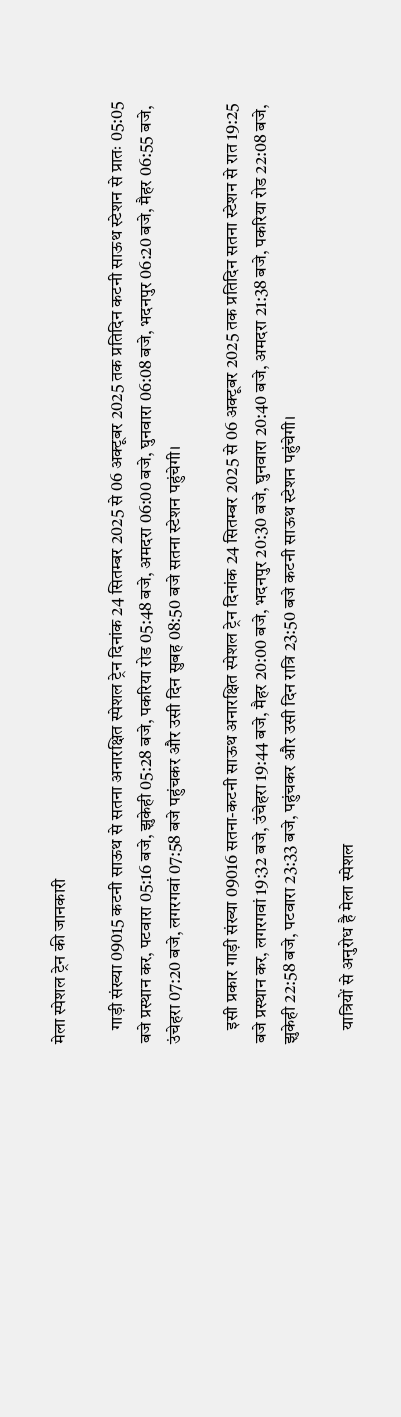मेला स्पेशल ट्रेन की जानकारी

    गाड़ी संख्या 09015 कटनी साऊथ से सतना अनारक्षित स्पेशल ट्रेन दिनांक 24 सितम्बर 2025 से 06 अक्टूबर 2025 तक प्रतिदिन कटनी साऊथ स्टेशन से प्रातः 05:05 बजे प्रस्थान कर, पटवारा 05:16 बजे, झुकेही 05:28 बजे, पकरिया रोड 05:48 बजे, अमदरा 06:00 बजे, घुनवारा 06:08 बजे, भदनपुर 06:20 बजे, मैहर 06:55 बजे, उंचेहरा 07:20 बजे, लगरगवां 07:58 बजे पहुंचकर और उसी दिन सुबह 08:50 बजे सतना स्टेशन पहुंचेगी।

    इसी प्रकार गाड़ी संख्या 09016 सतना-कटनी साऊथ अनारक्षित स्पेशल ट्रेन दिनांक 24 सितम्बर 2025 से 06 अक्टूबर 2025 तक प्रतिदिन सतना स्टेशन से रात 19:25 बजे प्रस्थान कर, लगरगवां 19:32 बजे, उंचेहरा 19:44 बजे, मैहर 20:00 बजे, भदनपुर 20:30 बजे, घुनवारा 20:40 बजे, अमदरा 21:38 बजे, पकरिया रोड 22:08 बजे, झुकेही 22:58 बजे, पटवारा 23:33 बजे, पहुंचकर और उसी दिन रात्रि 23:50 बजे कटनी साऊथ स्टेशन पहुंचेगी।

    यात्रियों से अनुरोध है मेला स्पेशल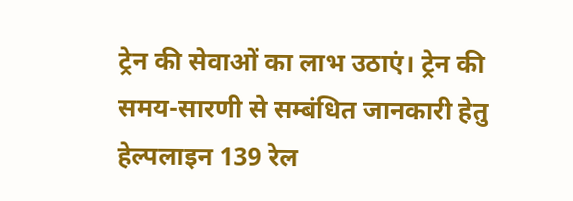ट्रेन की सेवाओं का लाभ उठाएं। ट्रेन की समय-सारणी से सम्बंधित जानकारी हेतु हेल्पलाइन 139 रेल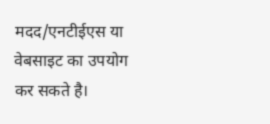मदद/एनटीईएस या वेबसाइट का उपयोग कर सकते है।